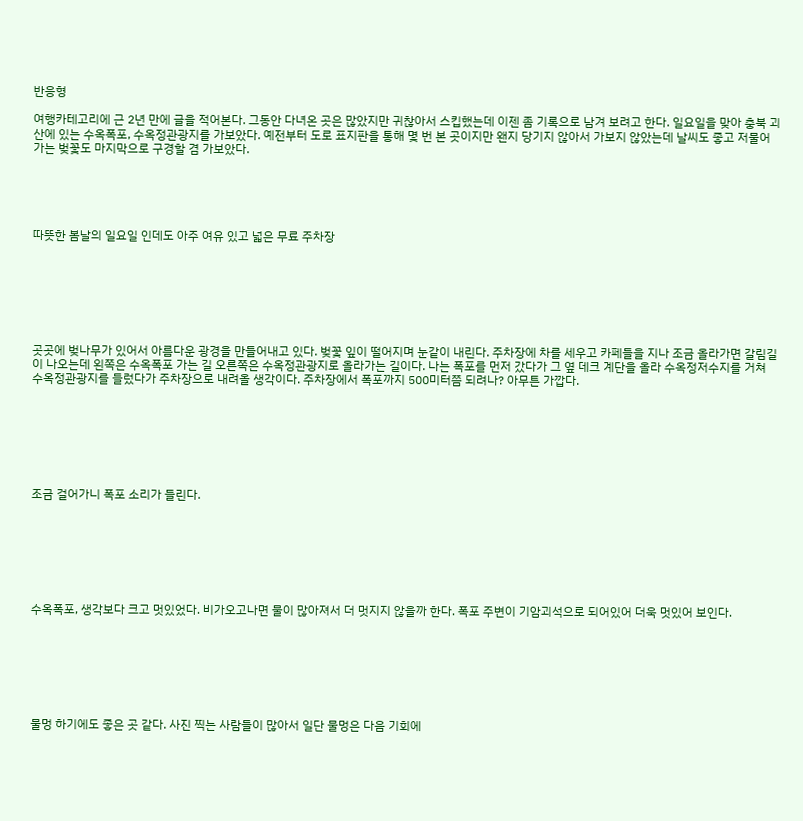반응형

여행카테고리에 근 2년 만에 글을 적어본다. 그동안 다녀온 곳은 많았지만 귀찮아서 스킵했는데 이젠 좀 기록으로 남겨 보려고 한다. 일요일을 맞아 충북 괴산에 있는 수옥폭포, 수옥정관광지를 가보았다. 예전부터 도로 표지판을 통해 몇 번 본 곳이지만 왠지 당기지 않아서 가보지 않았는데 날씨도 좋고 저물어가는 벚꽃도 마지막으로 구경할 겸 가보았다.





따뜻한 봄날의 일요일 인데도 아주 여유 있고 넓은 무료 주차장







곳곳에 벚나무가 있어서 아름다운 광경을 만들어내고 있다. 벚꽃 잎이 떨어지며 눈같이 내린다. 주차장에 차를 세우고 카페들을 지나 조금 올라가면 갈림길이 나오는데 왼쪽은 수옥폭포 가는 길 오른쪽은 수옥정관광지로 올라가는 길이다. 나는 폭포를 먼저 갔다가 그 옆 데크 계단을 올라 수옥정저수지를 거쳐 수옥정관광지를 들렀다가 주차장으로 내려올 생각이다. 주차장에서 폭포까지 500미터쯤 되려나? 아무튼 가깝다.







조금 걸어가니 폭포 소리가 들린다.







수옥폭포, 생각보다 크고 멋있었다. 비가오고나면 물이 많아져서 더 멋지지 않을까 한다. 폭포 주변이 기암괴석으로 되어있어 더욱 멋있어 보인다.







물멍 하기에도 좋은 곳 같다. 사진 찍는 사람들이 많아서 일단 물멍은 다음 기회에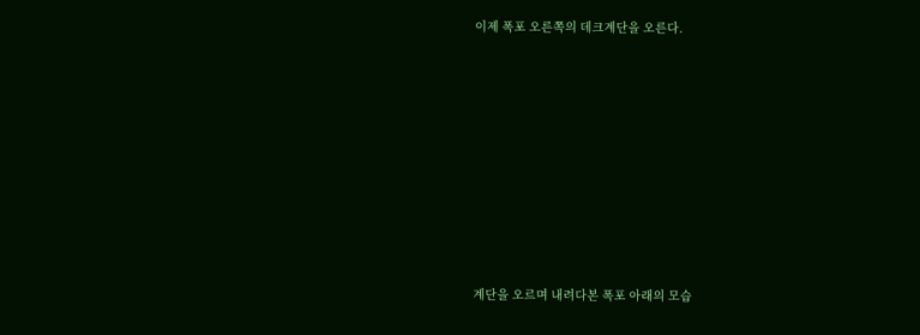이제 폭포 오른쪽의 데크계단을 오른다.









계단을 오르며 내려다본 폭포 아래의 모습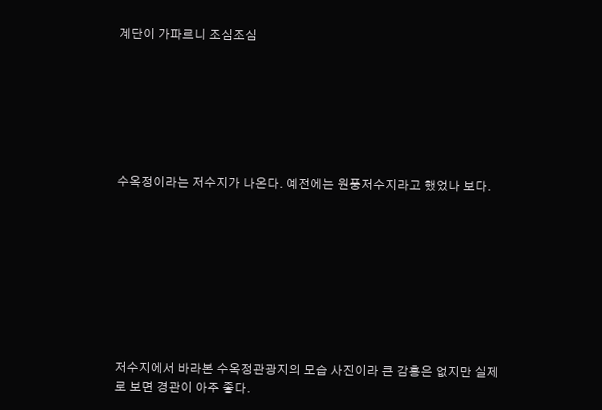계단이 가파르니 조심조심







수옥정이라는 저수지가 나온다. 예전에는 원풍저수지라고 했었나 보다.









저수지에서 바라본 수옥정관광지의 모습 사진이라 큰 감흥은 없지만 실제로 보면 경관이 아주 좋다.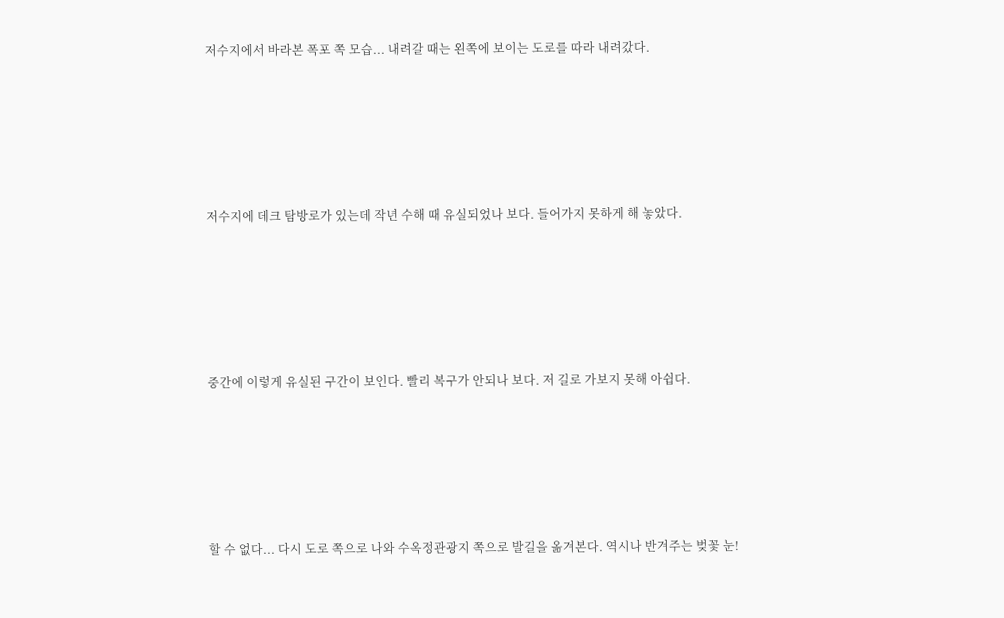저수지에서 바라본 폭포 쪽 모습... 내려갈 때는 왼쪽에 보이는 도로를 따라 내려갔다.







저수지에 데크 탐방로가 있는데 작년 수해 때 유실되었나 보다. 들어가지 못하게 해 놓았다.







중간에 이렇게 유실된 구간이 보인다. 빨리 복구가 안되나 보다. 저 길로 가보지 못해 아쉽다.







할 수 없다... 다시 도로 쪽으로 나와 수옥정관광지 쪽으로 발길을 옮겨본다. 역시나 반겨주는 벚꽃 눈!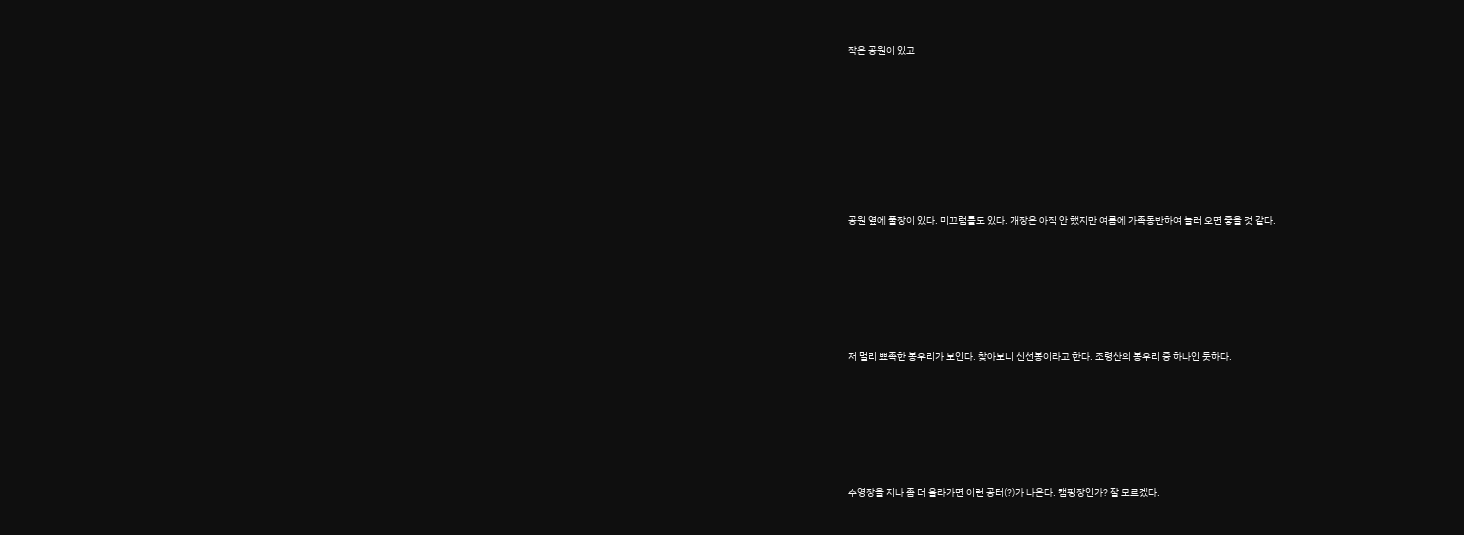작은 공원이 있고









공원 옆에 풀장이 있다. 미끄럼틀도 있다. 개장은 아직 안 했지만 여름에 가족동반하여 놀러 오면 좋을 것 같다.







저 멀리 뾰족한 봉우리가 보인다. 찾아보니 신선봉이라고 한다. 조령산의 봉우리 중 하나인 듯하다.







수영장을 지나 좀 더 올라가면 이런 공터(?)가 나온다. 캠핑장인가? 잘 모르겠다.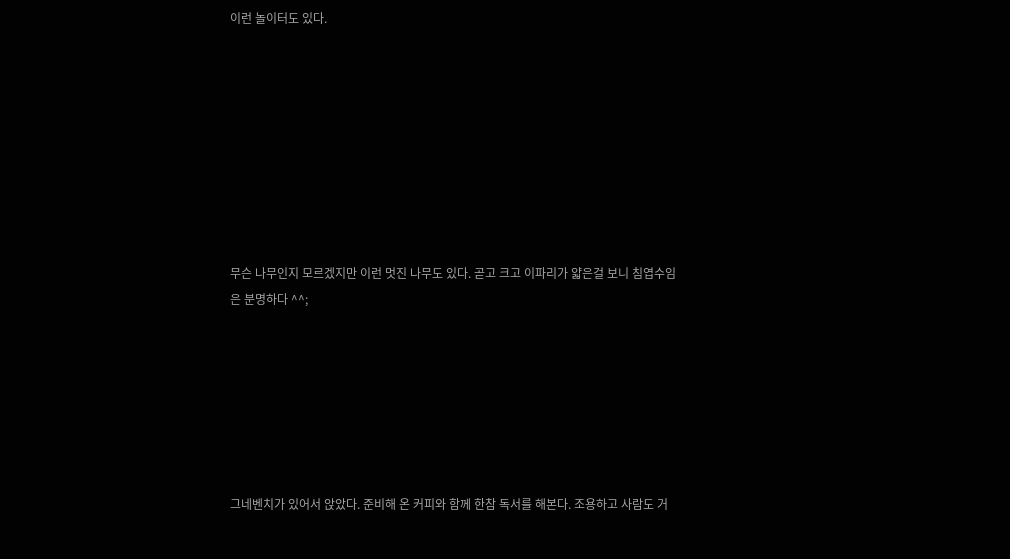이런 놀이터도 있다.









무슨 나무인지 모르겠지만 이런 멋진 나무도 있다. 곧고 크고 이파리가 얇은걸 보니 침엽수임은 분명하다 ^^;







그네벤치가 있어서 앉았다. 준비해 온 커피와 함께 한참 독서를 해본다. 조용하고 사람도 거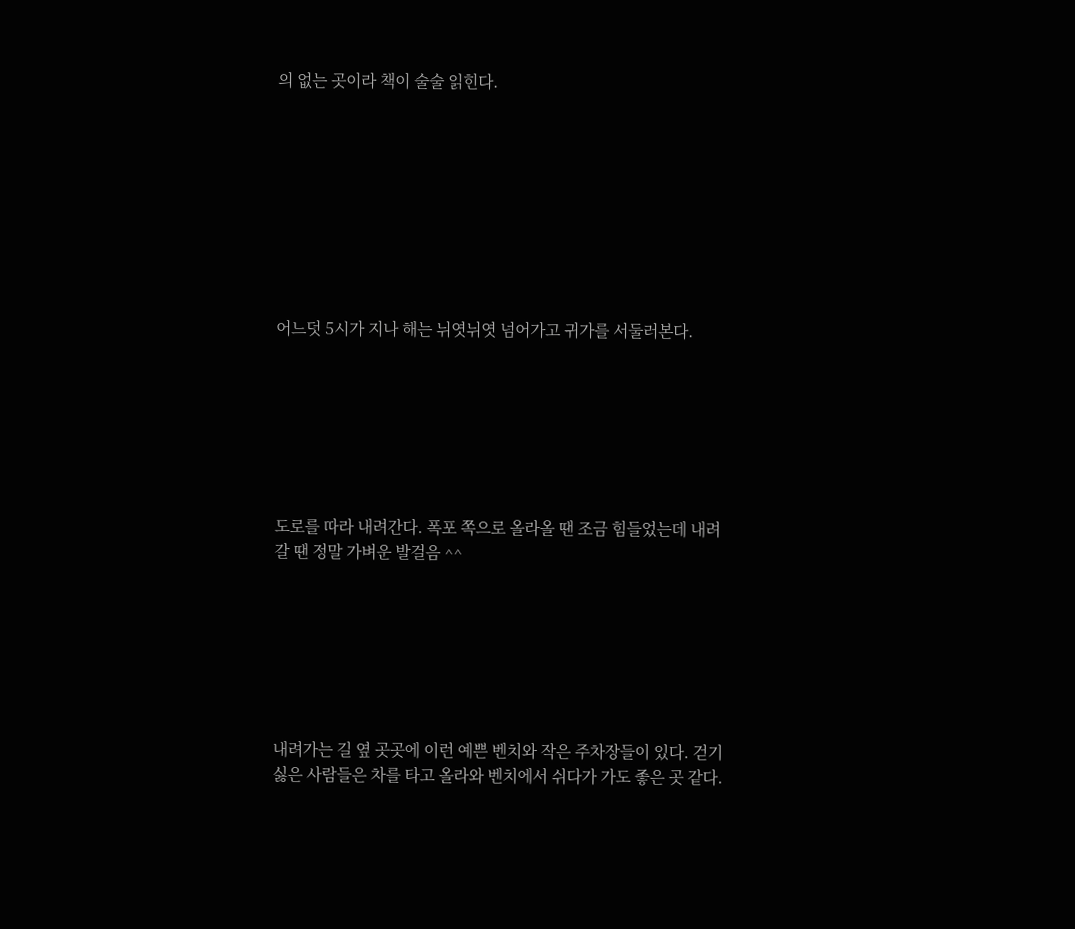의 없는 곳이라 책이 술술 읽힌다.









어느덧 5시가 지나 해는 뉘엿뉘엿 넘어가고 귀가를 서둘러본다.







도로를 따라 내려간다. 폭포 쪽으로 올라올 땐 조금 힘들었는데 내려갈 땐 정말 가벼운 발걸음 ^^







내려가는 길 옆 곳곳에 이런 예쁜 벤치와 작은 주차장들이 있다. 걷기 싫은 사람들은 차를 타고 올라와 벤치에서 쉬다가 가도 좋은 곳 같다.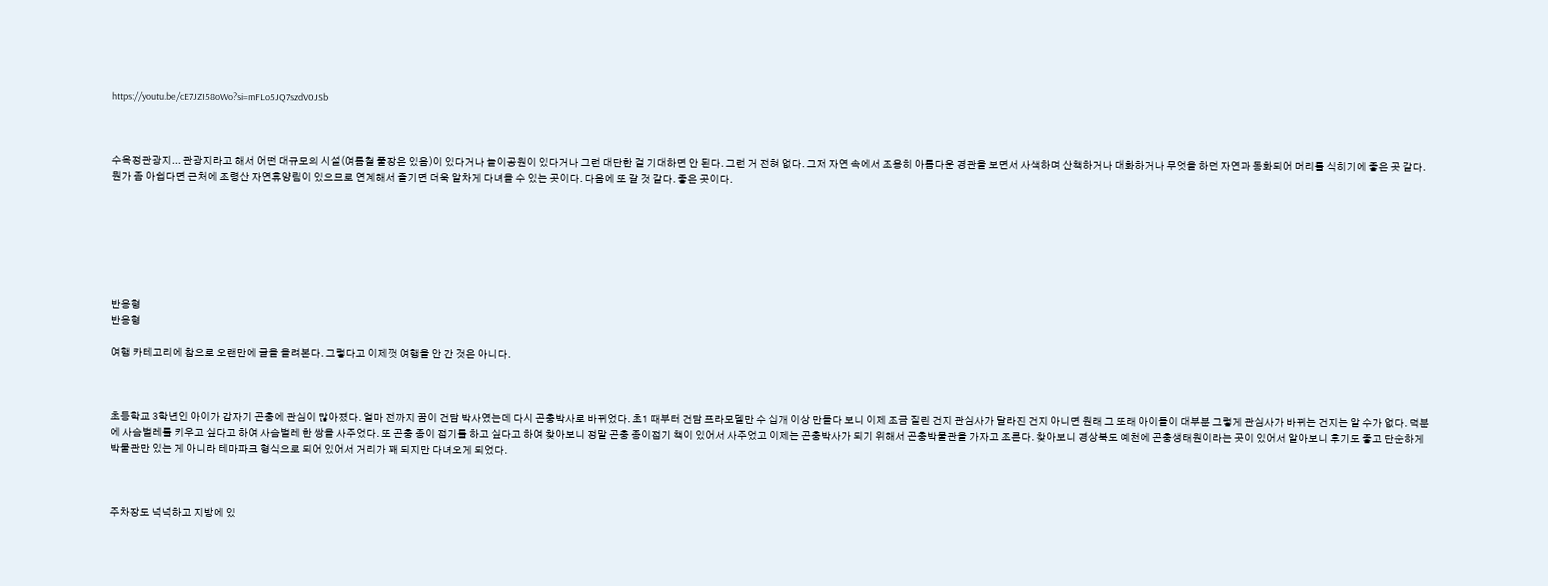https://youtu.be/cE7JZI58oWo?si=mFLo5JQ7szdV0JSb



수옥정관광지... 관광지라고 해서 어떤 대규모의 시설(여름철 풀장은 있음)이 있다거나 놀이공원이 있다거나 그런 대단한 걸 기대하면 안 된다. 그런 거 전혀 없다. 그저 자연 속에서 조용히 아름다운 경관을 보면서 사색하며 산책하거나 대화하거나 무엇을 하던 자연과 동화되어 머리를 식히기에 좋은 곳 같다. 뭔가 좀 아쉽다면 근처에 조령산 자연휴양림이 있으므로 연계해서 즐기면 더욱 알차게 다녀올 수 있는 곳이다. 다음에 또 갈 것 같다. 좋은 곳이다.







반응형
반응형

여행 카테고리에 참으로 오랜만에 글을 올려본다. 그렇다고 이제껏 여행을 안 간 것은 아니다.



초등학교 3학년인 아이가 갑자기 곤충에 관심이 많아졌다. 얼마 전까지 꿈이 건담 박사였는데 다시 곤충박사로 바뀌었다. 초1 때부터 건담 프라모델만 수 십개 이상 만들다 보니 이제 조금 질린 건지 관심사가 달라진 건지 아니면 원래 그 또래 아이들이 대부분 그렇게 관심사가 바뀌는 건지는 알 수가 없다. 덕분에 사슴벌레를 키우고 싶다고 하여 사슴벌레 한 쌍을 사주었다. 또 곤충 종이 접기를 하고 싶다고 하여 찾아보니 정말 곤충 종이접기 책이 있어서 사주었고 이제는 곤충박사가 되기 위해서 곤충박물관을 가자고 조른다. 찾아보니 경상북도 예천에 곤충생태원이라는 곳이 있어서 알아보니 후기도 좋고 단순하게 박물관만 있는 게 아니라 테마파크 형식으로 되어 있어서 거리가 꽤 되지만 다녀오게 되었다.



주차장도 넉넉하고 지방에 있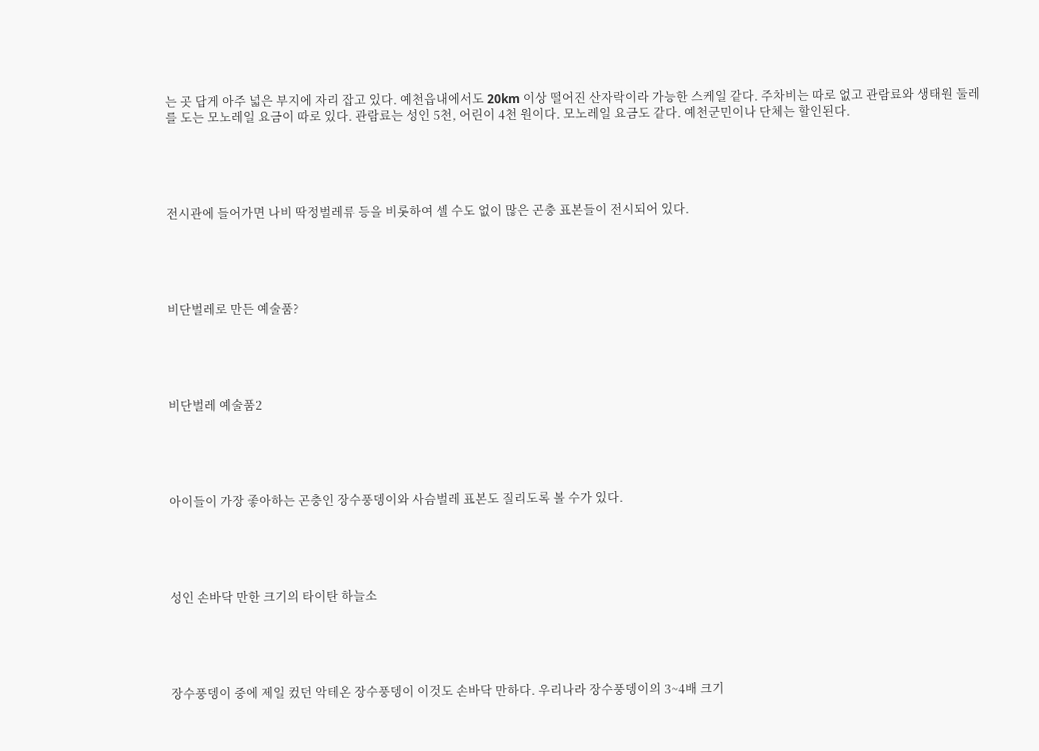는 곳 답게 아주 넓은 부지에 자리 잡고 있다. 예천읍내에서도 20km 이상 떨어진 산자락이라 가능한 스케일 같다. 주차비는 따로 없고 관람료와 생태원 둘레를 도는 모노레일 요금이 따로 있다. 관람료는 성인 5천, 어린이 4천 원이다. 모노레일 요금도 같다. 예천군민이나 단체는 할인된다.





전시관에 들어가면 나비 딱정벌레류 등을 비롯하여 셀 수도 없이 많은 곤충 표본들이 전시되어 있다.





비단벌레로 만든 예술품?





비단벌레 예술품2





아이들이 가장 좋아하는 곤충인 장수풍뎅이와 사슴벌레 표본도 질리도록 볼 수가 있다.





성인 손바닥 만한 크기의 타이탄 하늘소





장수풍뎅이 중에 제일 컸던 악테온 장수풍뎅이 이것도 손바닥 만하다. 우리나라 장수풍뎅이의 3~4배 크기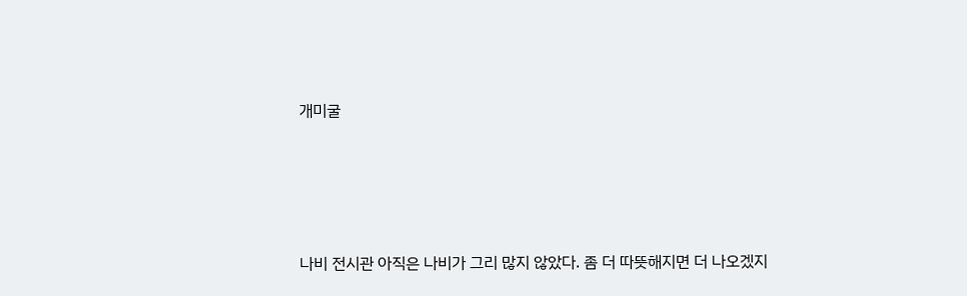개미굴





나비 전시관 아직은 나비가 그리 많지 않았다. 좀 더 따뜻해지면 더 나오겠지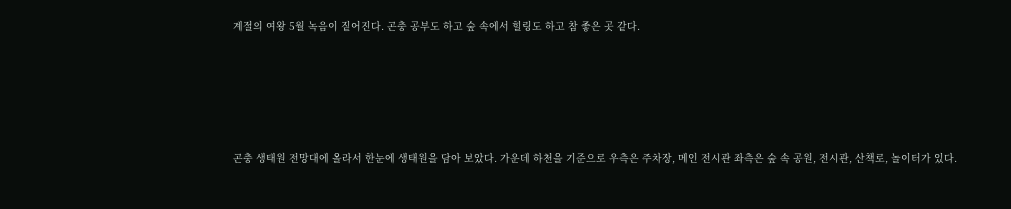계절의 여왕 5월 녹음이 짙어진다. 곤충 공부도 하고 숲 속에서 힐링도 하고 참 좋은 곳 같다.





곤충 생태원 전망대에 올라서 한눈에 생태원을 담아 보았다. 가운데 하천을 기준으로 우측은 주차장, 메인 전시관 좌측은 숲 속 공원, 전시관, 산책로, 놀이터가 있다.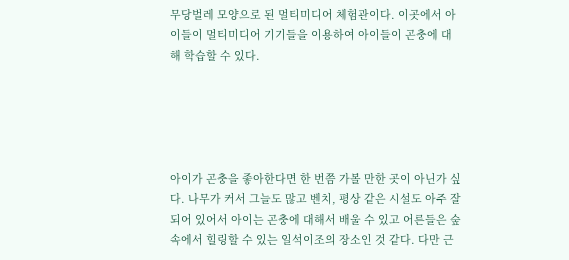무당벌레 모양으로 된 멀티미디어 체험관이다. 이곳에서 아이들이 멀티미디어 기기들을 이용하여 아이들이 곤충에 대해 학습할 수 있다.





아이가 곤충을 좋아한다면 한 번쯤 가볼 만한 곳이 아닌가 싶다. 나무가 커서 그늘도 많고 벤치, 평상 같은 시설도 아주 잘 되어 있어서 아이는 곤충에 대해서 배울 수 있고 어른들은 숲 속에서 힐링할 수 있는 일석이조의 장소인 것 같다. 다만 근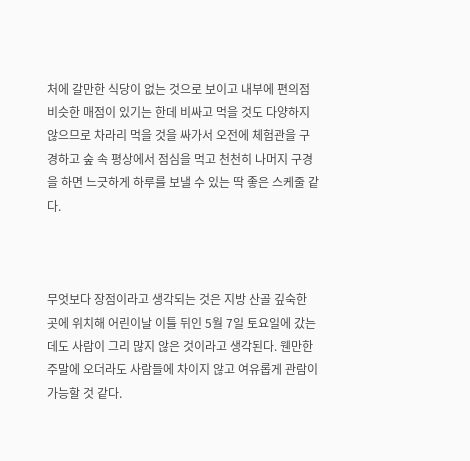처에 갈만한 식당이 없는 것으로 보이고 내부에 편의점 비슷한 매점이 있기는 한데 비싸고 먹을 것도 다양하지 않으므로 차라리 먹을 것을 싸가서 오전에 체험관을 구경하고 숲 속 평상에서 점심을 먹고 천천히 나머지 구경을 하면 느긋하게 하루를 보낼 수 있는 딱 좋은 스케줄 같다.



무엇보다 장점이라고 생각되는 것은 지방 산골 깊숙한 곳에 위치해 어린이날 이틀 뒤인 5월 7일 토요일에 갔는데도 사람이 그리 많지 않은 것이라고 생각된다. 웬만한 주말에 오더라도 사람들에 차이지 않고 여유롭게 관람이 가능할 것 같다.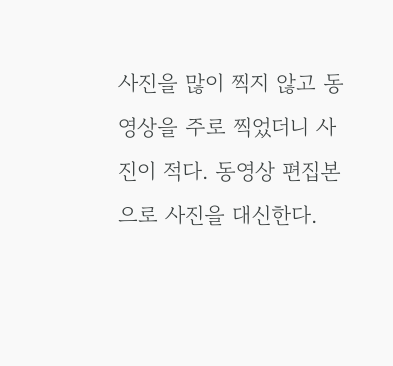사진을 많이 찍지 않고 동영상을 주로 찍었더니 사진이 적다. 동영상 편집본으로 사진을 대신한다.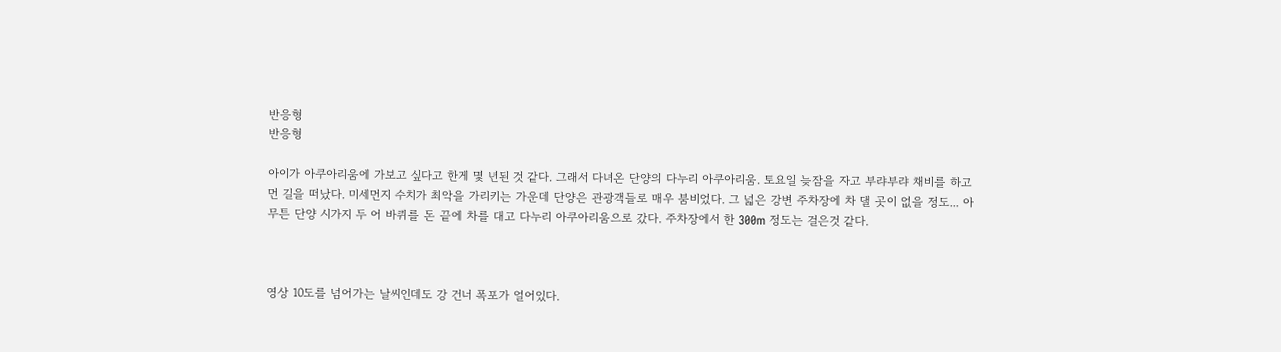반응형
반응형

아이가 아쿠아리움에 가보고 싶다고 한게 몇 년된 것 같다. 그래서 다녀온 단양의 다누리 아쿠아리움. 토요일 늦잠을 자고 부랴부랴 채비를 하고 먼 길을 떠났다. 미세먼지 수치가 최악을 가리키는 가운데 단양은 관광객들로 매우 붐비었다. 그 넓은 강변 주차장에 차 댈 곳이 없을 정도... 아무튼 단양 시가지 두 어 바퀴를 돈 끝에 차를 대고 다누리 아쿠아리움으로 갔다. 주차장에서 한 300m 정도는 걸은것 같다.



영상 10도를 넘어가는 날씨인데도 강 건너 폭포가 얼어있다.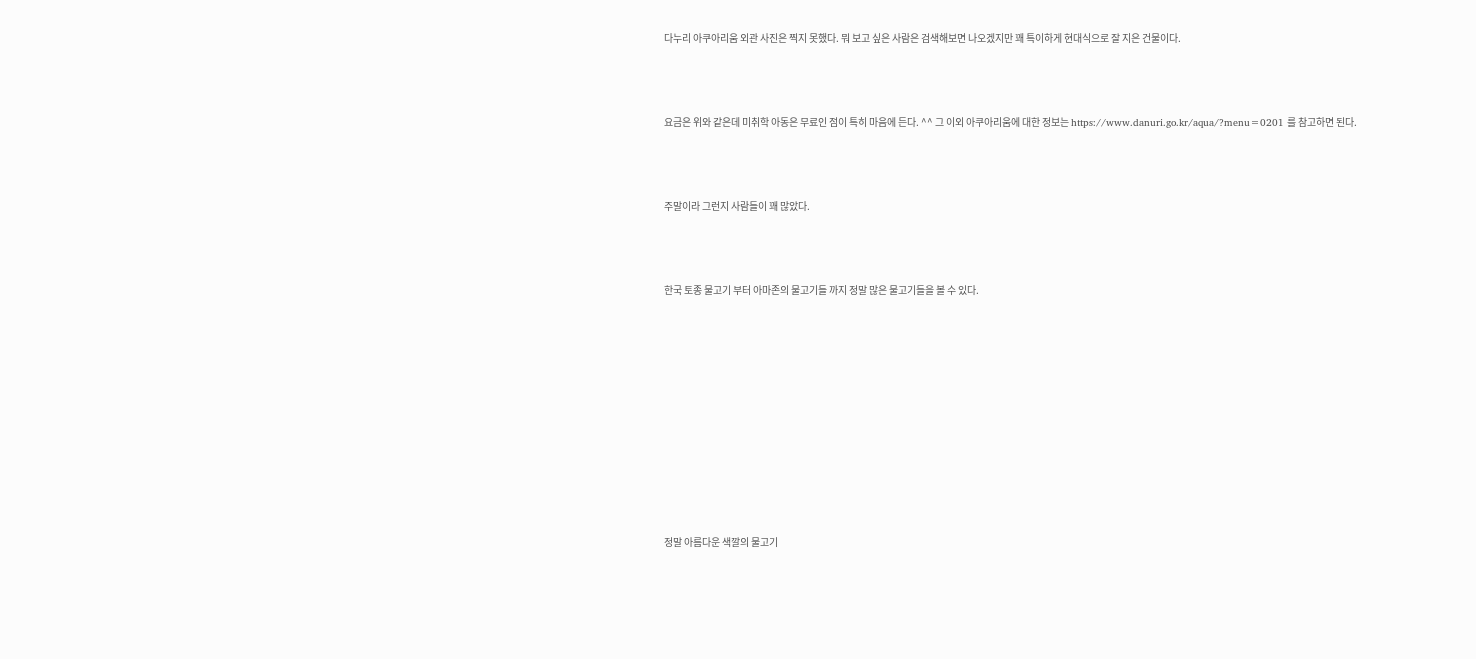다누리 아쿠아리움 외관 사진은 찍지 못했다. 뭐 보고 싶은 사람은 검색해보면 나오겠지만 꽤 특이하게 현대식으로 잘 지은 건물이다.



요금은 위와 같은데 미취학 아동은 무료인 점이 특히 마음에 든다. ^^ 그 이외 아쿠아리움에 대한 정보는 https://www.danuri.go.kr/aqua/?menu=0201 를 참고하면 된다.



주말이라 그런지 사람들이 꽤 많았다.



한국 토종 물고기 부터 아마존의 물고기들 까지 정말 많은 물고기들을 볼 수 있다.











정말 아름다운 색깔의 물고기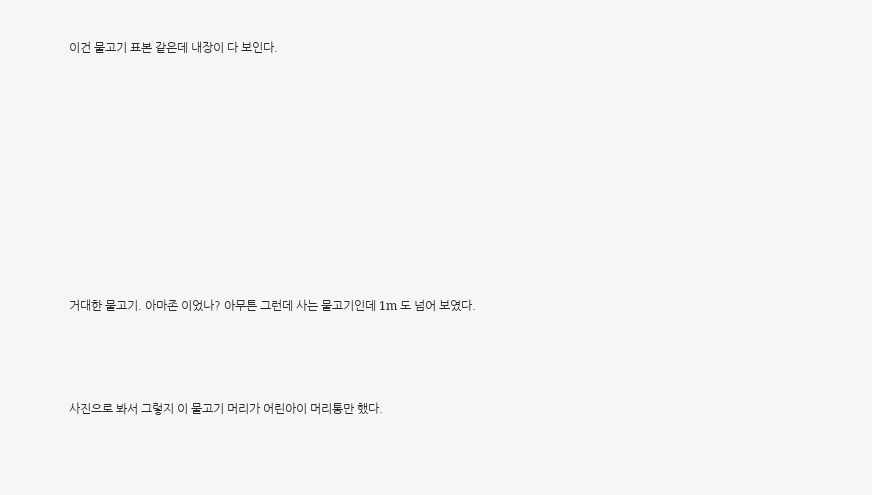이건 물고기 표본 같은데 내장이 다 보인다.









거대한 물고기. 아마존 이었나? 아무튼 그런데 사는 물고기인데 1m 도 넘어 보였다.



사진으로 봐서 그렇지 이 물고기 머리가 어린아이 머리통만 했다.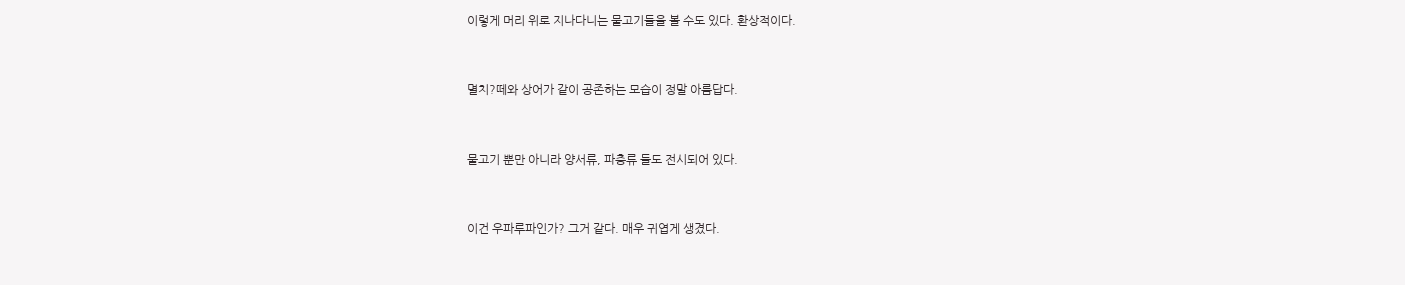이렇게 머리 위로 지나다니는 물고기들을 볼 수도 있다. 환상적이다.



멸치?떼와 상어가 같이 공존하는 모습이 정말 아름답다.



물고기 뿐만 아니라 양서류, 파충류 들도 전시되어 있다.



이건 우파루파인가? 그거 같다. 매우 귀엽게 생겼다.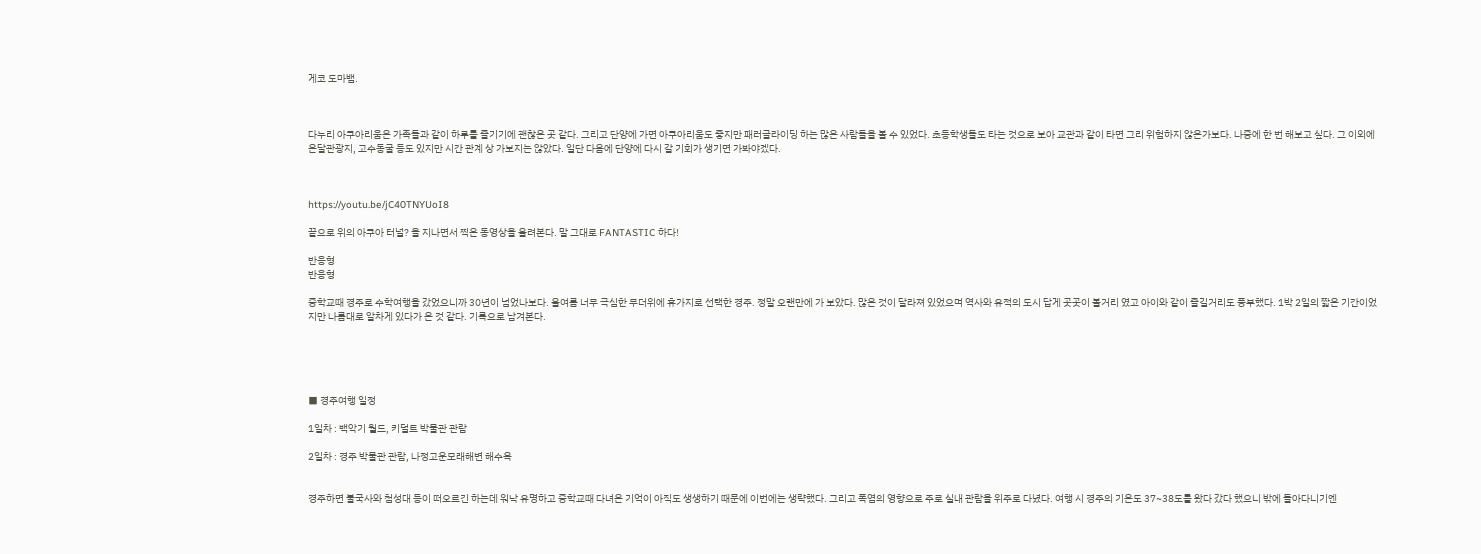게코 도마뱀.



다누리 아쿠아리움은 가족들과 같이 하루를 즐기기에 괜찮은 곳 같다. 그리고 단양에 가면 아쿠아리움도 좋지만 패러글라이딩 하는 많은 사람들을 볼 수 있었다. 초등학생들도 타는 것으로 보아 교관과 같이 타면 그리 위험하지 않은가보다. 나중에 한 번 해보고 싶다. 그 이외에 온달관광지, 고수동굴 등도 있지만 시간 관계 상 가보지는 않았다. 일단 다음에 단양에 다시 갈 기회가 생기면 가봐야겠다.



https://youtu.be/jC40TNYUoI8

끝으로 위의 아쿠아 터널? 을 지나면서 찍은 동영상을 올려본다. 말 그대로 FANTASTIC 하다!

반응형
반응형

중학교때 경주로 수학여행을 갔었으니까 30년이 넘었나보다. 올여름 너무 극심한 무더위에 휴가지로 선택한 경주. 정말 오랜만에 가 보았다. 많은 것이 달라져 있었으며 역사와 유적의 도시 답게 곳곳이 볼거리 였고 아이와 같이 즐길거리도 풍부했다. 1박 2일의 짧은 기간이었지만 나름대로 알차게 있다가 온 것 같다. 기록으로 남겨본다.





■ 경주여행 일정

1일차 : 백악기 월드, 키덜트 박물관 관람

2일차 : 경주 박물관 관람, 나정고운모래해변 해수욕


경주하면 불국사와 첨성대 등이 떠오르긴 하는데 워낙 유명하고 중학교때 다녀온 기억이 아직도 생생하기 때문에 이번에는 생략했다. 그리고 폭염의 영향으로 주로 실내 관람을 위주로 다녔다. 여행 시 경주의 기온도 37~38도를 왔다 갔다 했으니 밖에 돌아다니기엔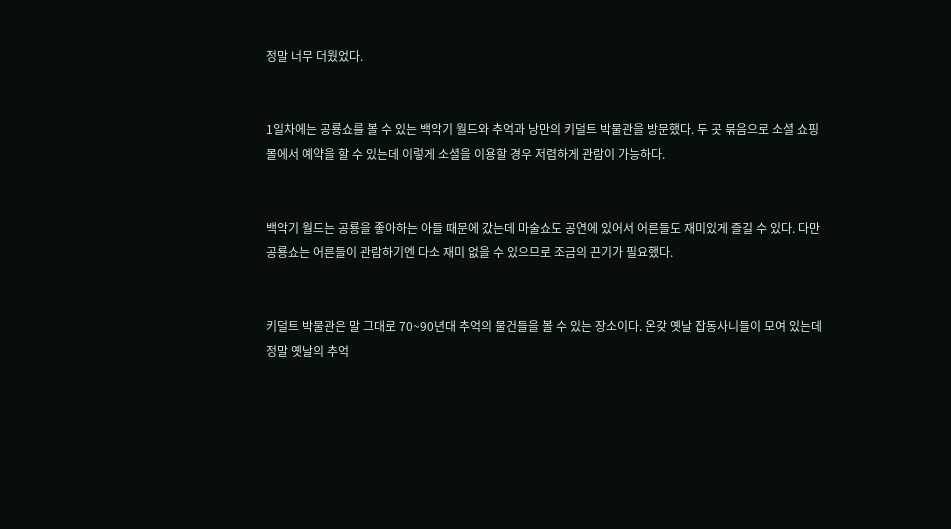정말 너무 더웠었다.


1일차에는 공룡쇼를 볼 수 있는 백악기 월드와 추억과 낭만의 키덜트 박물관을 방문했다. 두 곳 묶음으로 소셜 쇼핑몰에서 예약을 할 수 있는데 이렇게 소셜을 이용할 경우 저렴하게 관람이 가능하다.


백악기 월드는 공룡을 좋아하는 아들 때문에 갔는데 마술쇼도 공연에 있어서 어른들도 재미있게 즐길 수 있다. 다만 공룡쇼는 어른들이 관람하기엔 다소 재미 없을 수 있으므로 조금의 끈기가 필요했다.


키덜트 박물관은 말 그대로 70~90년대 추억의 물건들을 볼 수 있는 장소이다. 온갖 옛날 잡동사니들이 모여 있는데 정말 옛날의 추억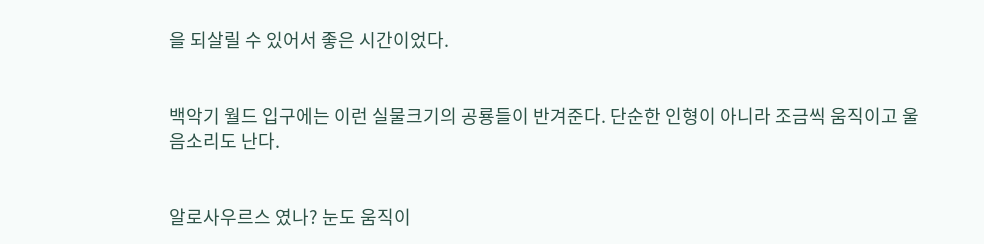을 되살릴 수 있어서 좋은 시간이었다.


백악기 월드 입구에는 이런 실물크기의 공룡들이 반겨준다. 단순한 인형이 아니라 조금씩 움직이고 울음소리도 난다.


알로사우르스 였나? 눈도 움직이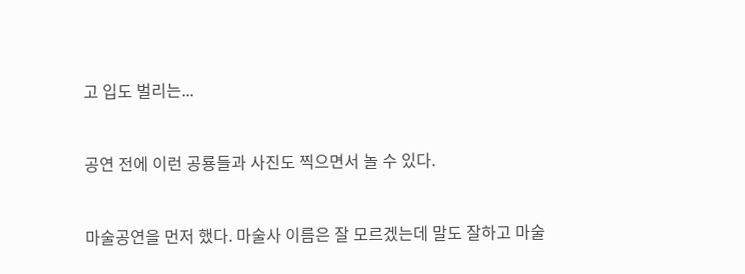고 입도 벌리는...


공연 전에 이런 공룡들과 사진도 찍으면서 놀 수 있다.


마술공연을 먼저 했다. 마술사 이름은 잘 모르겠는데 말도 잘하고 마술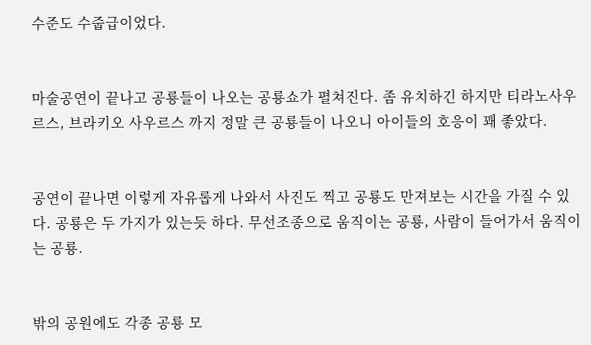수준도 수줍급이었다.


마술공연이 끝나고 공룡들이 나오는 공룡쇼가 펼쳐진다. 좀 유치하긴 하지만 티라노사우르스, 브라키오 사우르스 까지 정말 큰 공룡들이 나오니 아이들의 호응이 꽤 좋았다.


공연이 끝나면 이렇게 자유롭게 나와서 사진도 찍고 공룡도 만져보는 시간을 가질 수 있다. 공룡은 두 가지가 있는듯 하다. 무선조종으로 움직이는 공룡, 사람이 들어가서 움직이는 공룡.


밖의 공원에도 각종 공룡 모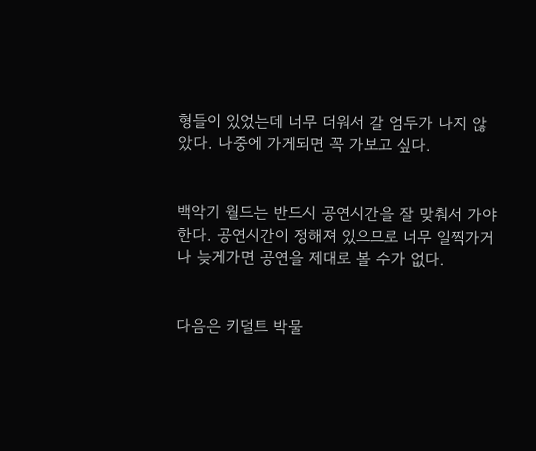형들이 있었는데 너무 더워서 갈 엄두가 나지 않았다. 나중에 가게되면 꼭 가보고 싶다.


백악기 월드는 반드시 공연시간을 잘 맞춰서 가야한다. 공연시간이 정해져 있으므로 너무 일찍가거나 늦게가면 공연을 제대로 볼 수가 없다.


다음은 키덜트 박물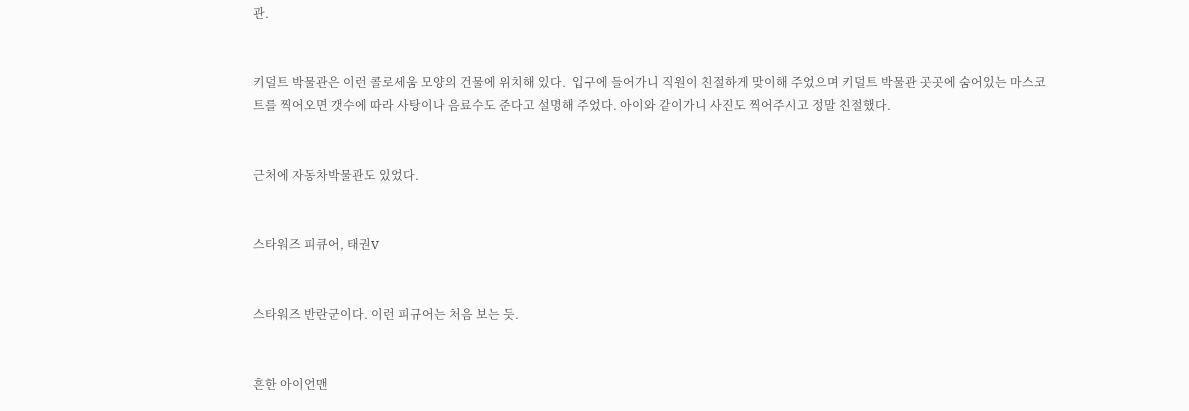관.


키덜트 박물관은 이런 콜로세움 모양의 건물에 위치해 있다.  입구에 들어가니 직원이 친절하게 맞이해 주었으며 키덜트 박물관 곳곳에 숨어있는 마스코트를 찍어오면 갯수에 따라 사탕이나 음료수도 준다고 설명해 주었다. 아이와 같이가니 사진도 찍어주시고 정말 친절했다.


근처에 자동차박물관도 있었다.


스타워즈 피큐어, 태권V


스타워즈 반란군이다. 이런 피규어는 처음 보는 듯.


흔한 아이언맨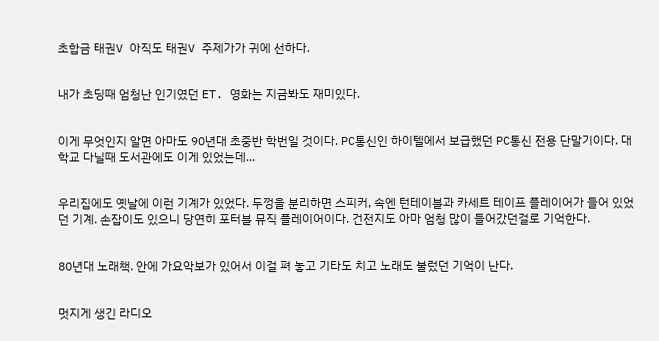초합금 태권V 아직도 태권V 주제가가 귀에 선하다.


내가 초딩때 엄청난 인기였던 ET. 영화는 지금봐도 재미있다.


이게 무엇인지 알면 아마도 90년대 초중반 학번일 것이다. PC통신인 하이텔에서 보급했던 PC통신 전용 단말기이다. 대학교 다닐때 도서관에도 이게 있었는데...


우리집에도 옛날에 이런 기계가 있었다. 두껑을 분리하면 스피커, 속엔 턴테이블과 카세트 테이프 플레이어가 들어 있었던 기계. 손잡이도 있으니 당연히 포터블 뮤직 플레이어이다. 건전지도 아마 엄청 많이 들어갔던걸로 기억한다.


80년대 노래책. 안에 가요악보가 있어서 이걸 펴 놓고 기타도 치고 노래도 불렀던 기억이 난다.


멋지게 생긴 라디오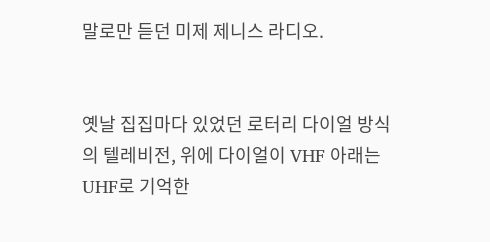말로만 듣던 미제 제니스 라디오.


옛날 집집마다 있었던 로터리 다이얼 방식의 텔레비전, 위에 다이얼이 VHF 아래는 UHF로 기억한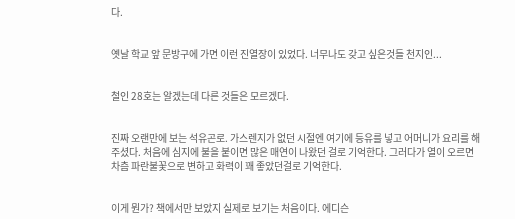다.


옛날 학교 앞 문방구에 가면 이런 진열장이 있었다. 너무나도 갖고 싶은것들 천지인...


철인 28호는 알겠는데 다른 것들은 모르겠다.


진짜 오랜만에 보는 석유곤로. 가스렌지가 없던 시절엔 여기에 등유를 넣고 어머니가 요리를 해 주셨다. 처음에 심지에 불을 붙이면 많은 매연이 나왔던 걸로 기억한다. 그러다가 열이 오르면 차츰 파란불꽃으로 변하고 화력이 꽤 좋았던걸로 기억한다.


이게 뭔가? 책에서만 보았지 실제로 보기는 처음이다. 에디슨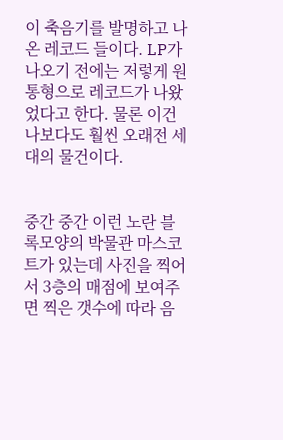이 축음기를 발명하고 나온 레코드 들이다. LP가 나오기 전에는 저렇게 원통형으로 레코드가 나왔었다고 한다. 물론 이건 나보다도 훨씬 오래전 세대의 물건이다.


중간 중간 이런 노란 블록모양의 박물관 마스코트가 있는데 사진을 찍어서 3층의 매점에 보여주면 찍은 갯수에 따라 음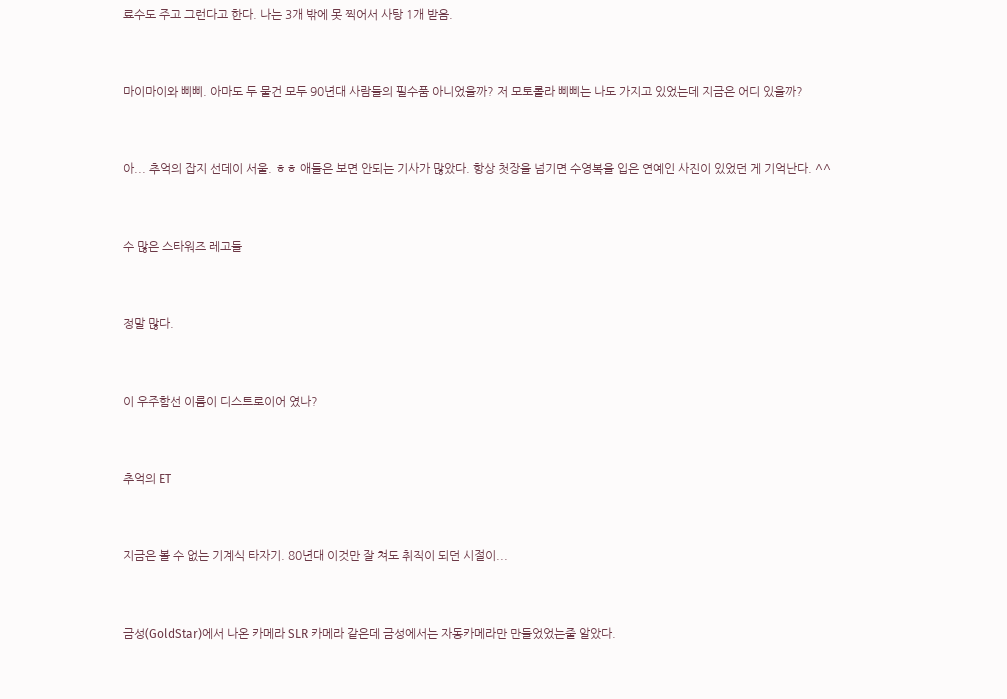료수도 주고 그런다고 한다. 나는 3개 밖에 못 찍어서 사탕 1개 받음.


마이마이와 삐삐. 아마도 두 물건 모두 90년대 사람들의 필수품 아니었을까? 저 모토롤라 삐삐는 나도 가지고 있었는데 지금은 어디 있을까?


아... 추억의 잡지 선데이 서울. ㅎㅎ 애들은 보면 안되는 기사가 많았다. 항상 첫장을 넘기면 수영복을 입은 연예인 사진이 있었던 게 기억난다. ^^


수 많은 스타워즈 레고들


정말 많다.


이 우주함선 이름이 디스트로이어 였나?


추억의 ET


지금은 볼 수 없는 기계식 타자기. 80년대 이것만 잘 쳐도 취직이 되던 시절이...


금성(GoldStar)에서 나온 카메라 SLR 카메라 같은데 금성에서는 자동카메라만 만들었었는줄 알았다.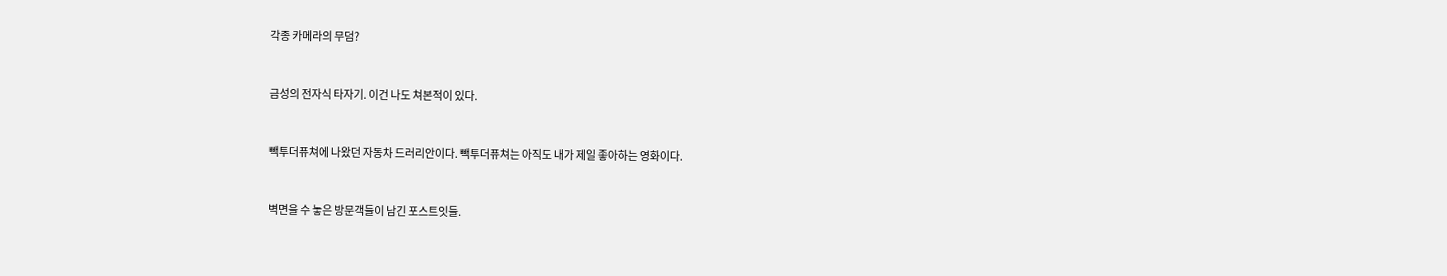각종 카메라의 무덤?


금성의 전자식 타자기. 이건 나도 쳐본적이 있다.


빽투더퓨쳐에 나왔던 자동차 드러리안이다. 빽투더퓨쳐는 아직도 내가 제일 좋아하는 영화이다.


벽면을 수 놓은 방문객들이 남긴 포스트잇들.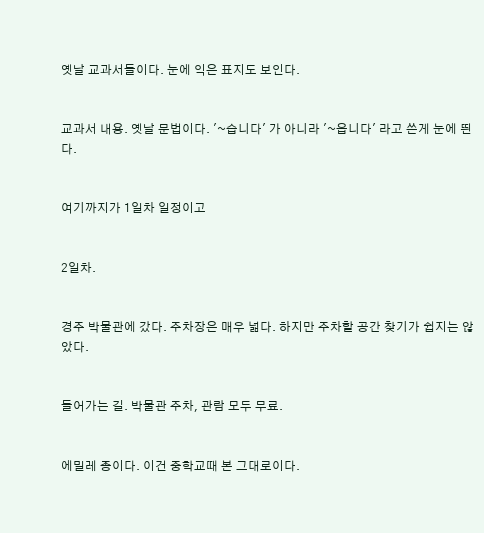옛날 교과서들이다. 눈에 익은 표지도 보인다.


교과서 내용. 옛날 문법이다. '~습니다' 가 아니라 '~읍니다' 라고 쓴게 눈에 띈다.


여기까지가 1일차 일정이고


2일차.


경주 박물관에 갔다. 주차장은 매우 넓다. 하지만 주차할 공간 찾기가 쉽지는 않았다.


들어가는 길. 박물관 주차, 관람 모두 무료.


에밀레 종이다. 이건 중학교때 본 그대로이다.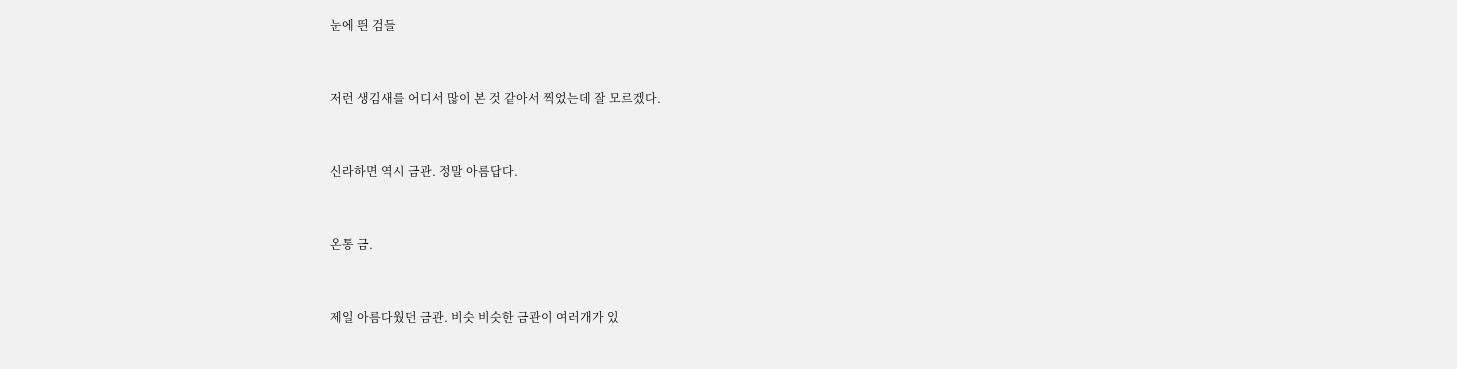눈에 띈 검들


저런 생김새를 어디서 많이 본 것 같아서 찍었는데 잘 모르겠다.


신라하면 역시 금관. 정말 아름답다.


온통 금.


제일 아름다웠던 금관. 비슷 비슷한 금관이 여러개가 있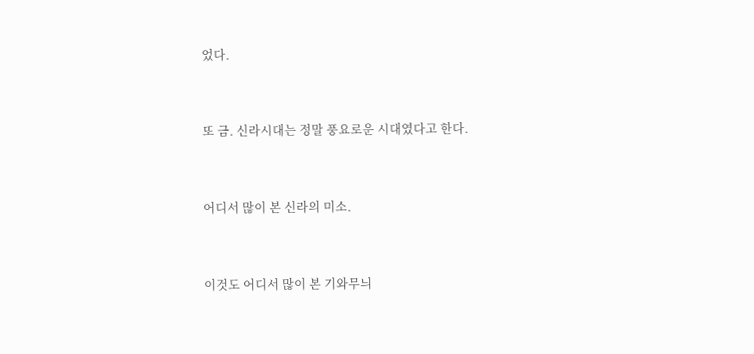었다.


또 금. 신라시대는 정말 풍요로운 시대였다고 한다.


어디서 많이 본 신라의 미소.


이것도 어디서 많이 본 기와무늬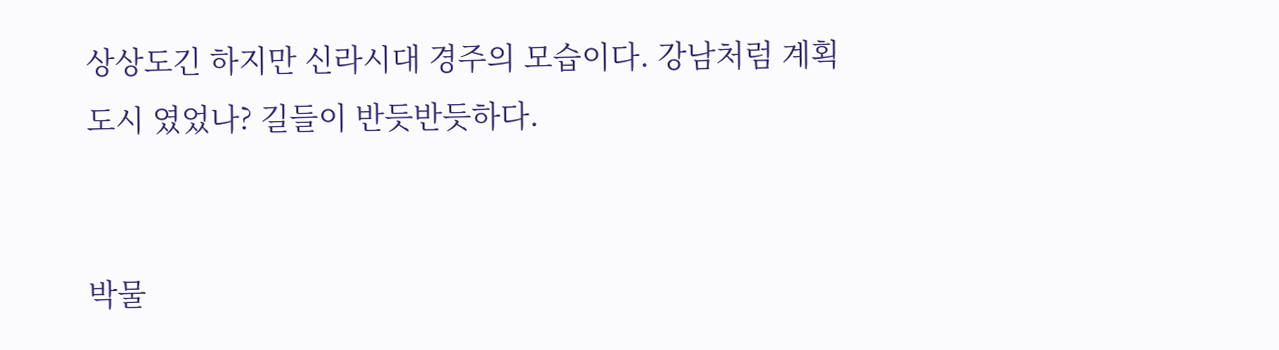상상도긴 하지만 신라시대 경주의 모습이다. 강남처럼 계획도시 였었나? 길들이 반듯반듯하다.


박물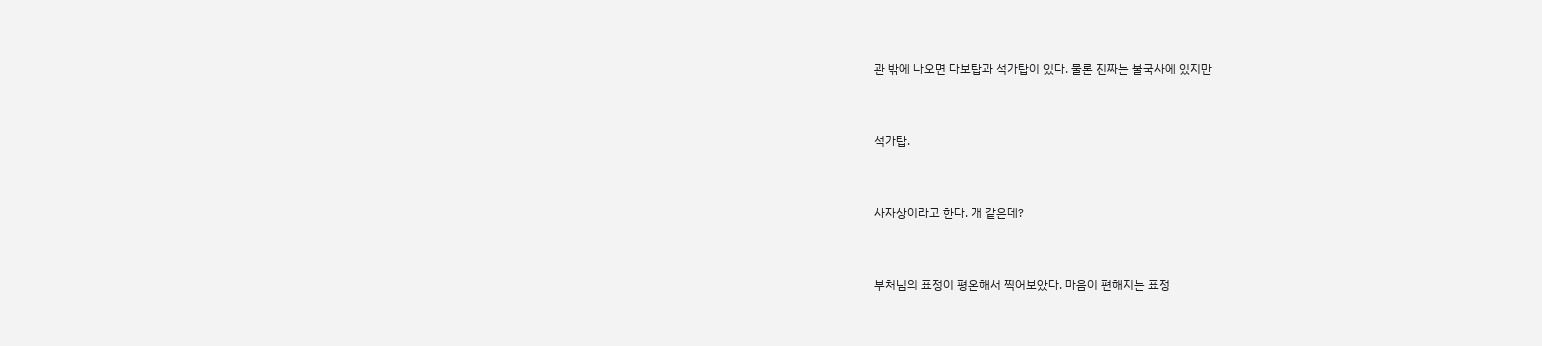관 밖에 나오면 다보탑과 석가탑이 있다. 물론 진짜는 불국사에 있지만


석가탑.


사자상이라고 한다. 개 같은데?


부처님의 표정이 평온해서 찍어보았다. 마음이 편해지는 표정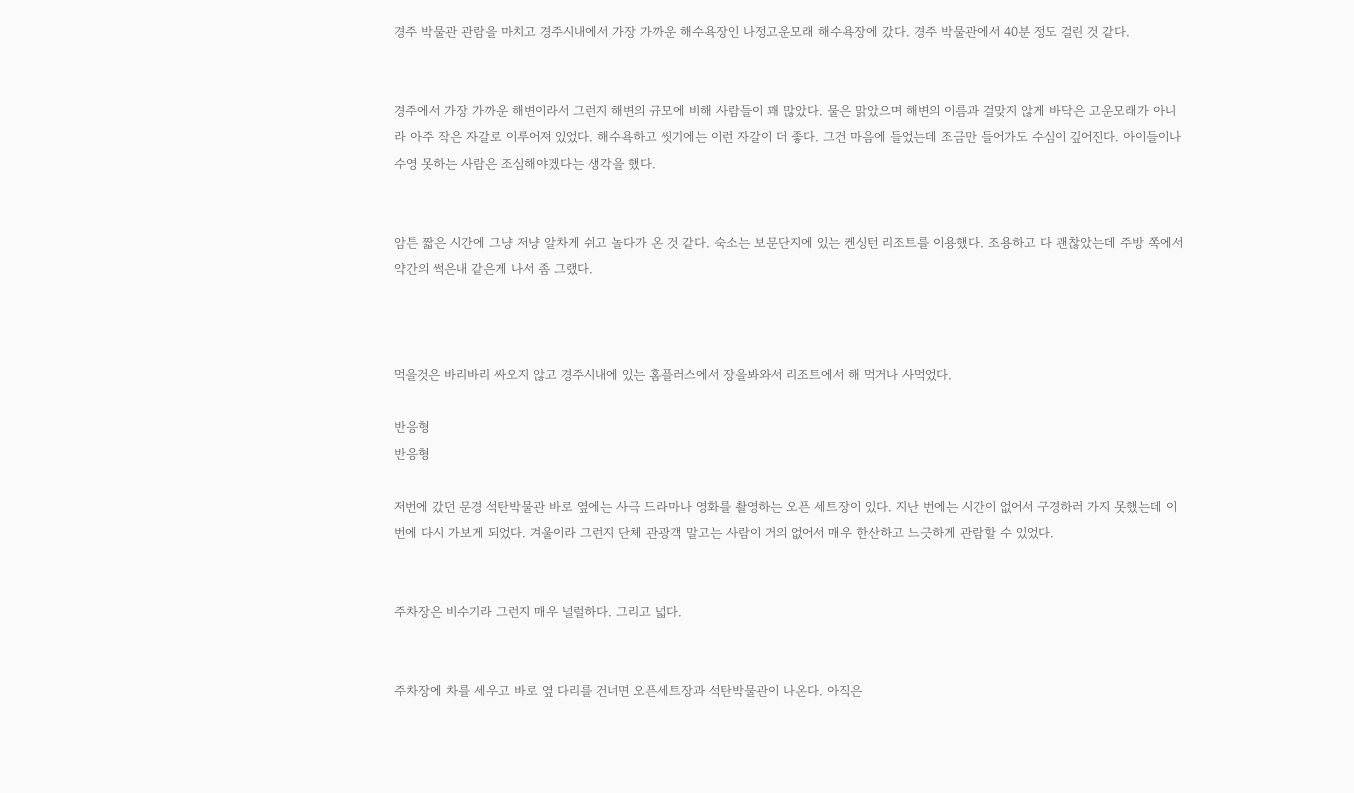경주 박물관 관람을 마치고 경주시내에서 가장 가까운 해수욕장인 나정고운모래 해수욕장에 갔다. 경주 박물관에서 40분 정도 걸린 것 같다.


경주에서 가장 가까운 해변이라서 그런지 해변의 규모에 비해 사람들이 꽤 많았다. 물은 맑았으며 해변의 이름과 걸맞지 않게 바닥은 고운모래가 아니라 아주 작은 자갈로 이루어져 있었다. 해수욕하고 씻기에는 이런 자갈이 더 좋다. 그건 마음에 들었는데 조금만 들어가도 수심이 깊어진다. 아이들이나 수영 못하는 사람은 조심해야겠다는 생각을 했다.


암튼 짧은 시간에 그냥 저냥 알차게 쉬고 놀다가 온 것 같다. 숙소는 보문단지에 있는 켄싱턴 리조트를 이용했다. 조용하고 다 괜찮았는데 주방 쪽에서 약간의 썩은내 같은게 나서 좀 그랬다.



먹을것은 바리바리 싸오지 않고 경주시내에 있는 홈플러스에서 장을봐와서 리조트에서 해 먹거나 사먹었다.

반응형
반응형

저번에 갔던 문경 석탄박물관 바로 옆에는 사극 드라마나 영화를 촬영하는 오픈 세트장이 있다. 지난 번에는 시간이 없어서 구경하러 가지 못했는데 이번에 다시 가보게 되었다. 겨울이라 그런지 단체 관광객 말고는 사람이 거의 없어서 매우 한산하고 느긋하게 관람할 수 있었다.


주차장은 비수기라 그런지 매우 널럴하다. 그리고 넓다.


주차장에 차를 세우고 바로 옆 다리를 건너면 오픈세트장과 석탄박물관이 나온다. 아직은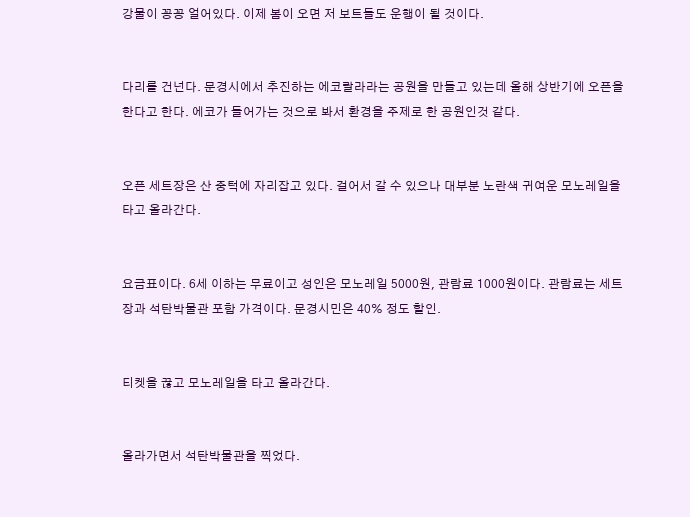강물이 꽁꽁 얼어있다. 이제 봄이 오면 저 보트들도 운행이 될 것이다.


다리를 건넌다. 문경시에서 추진하는 에코랄라라는 공원을 만들고 있는데 올해 상반기에 오픈을 한다고 한다. 에코가 들어가는 것으로 봐서 환경을 주제로 한 공원인것 같다.


오픈 세트장은 산 중턱에 자리잡고 있다. 걸어서 갈 수 있으나 대부분 노란색 귀여운 모노레일을 타고 올라간다.


요금표이다. 6세 이하는 무료이고 성인은 모노레일 5000원, 관람료 1000원이다. 관람료는 세트장과 석탄박물관 포함 가격이다. 문경시민은 40% 정도 할인.


티켓을 끊고 모노레일을 타고 올라간다.


올라가면서 석탄박물관을 찍었다.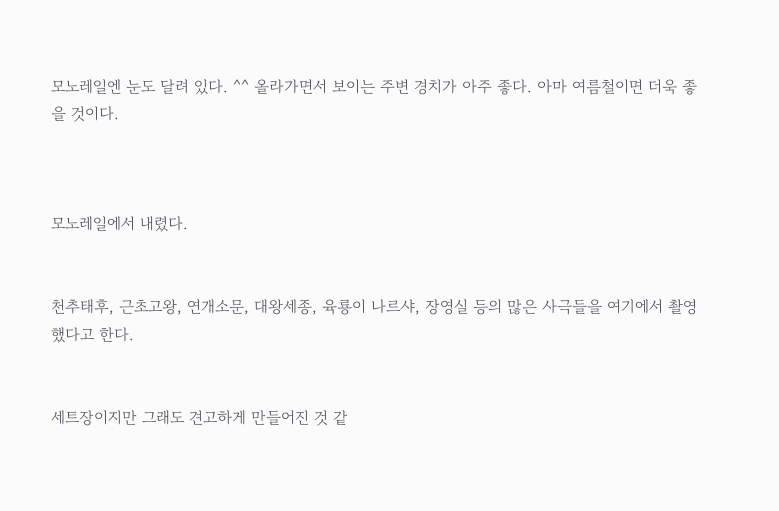모노레일엔 눈도 달려 있다. ^^ 올라가면서 보이는 주변 경치가 아주 좋다. 아마 여름철이면 더욱 좋을 것이다.



모노레일에서 내렸다.


천추태후, 근초고왕, 연개소문, 대왕세종, 육룡이 나르샤, 장영실 등의 많은 사극들을 여기에서 촬영 했다고 한다.


세트장이지만 그래도 견고하게 만들어진 것 같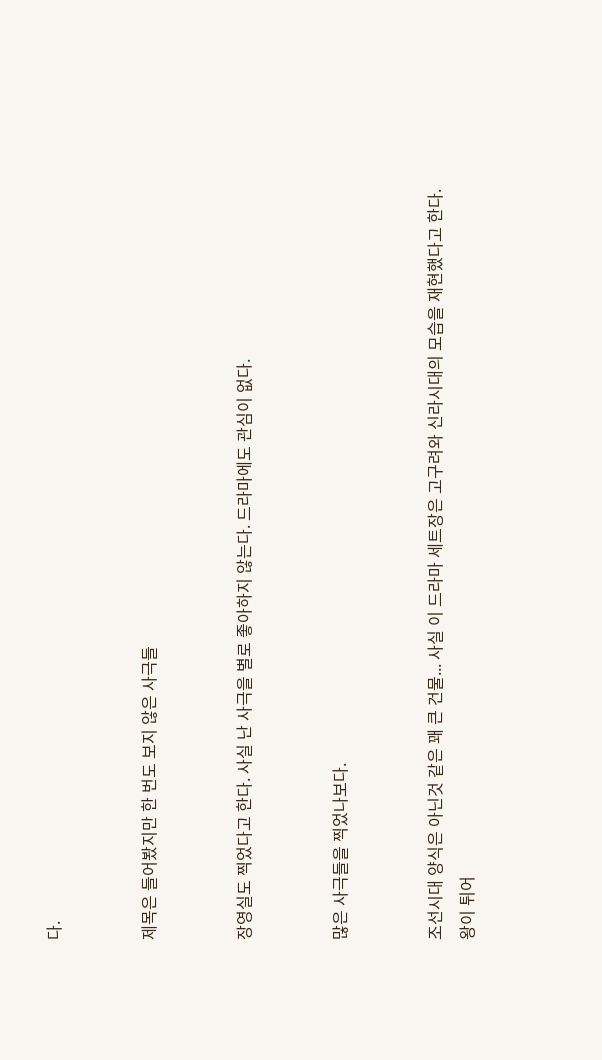다.


제목은 들어봤지만 한 번도 보지 않은 사극들


장영실도 찍었다고 한다. 사실 난 사극을 별로 좋아하지 않는다. 드라마에도 관심이 없다.


많은 사극들을 찍었나보다.


조선시대 양식은 아닌것 같은 꽤 큰 건물... 사실 이 드라마 세트장은 고구려와 신라시대의 모습을 재현했다고 한다. 왕이 튀어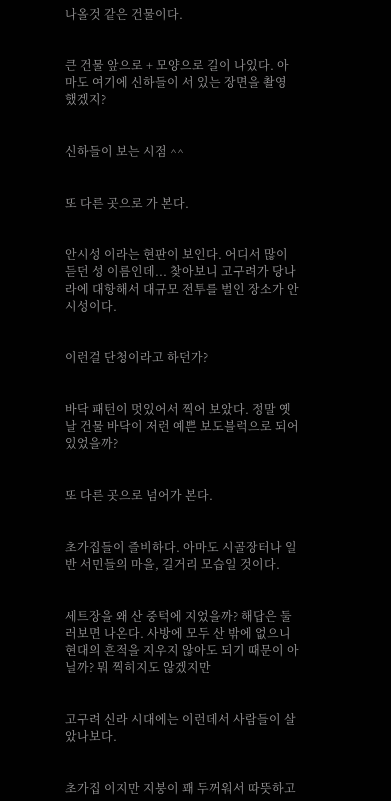나올것 같은 건물이다.


큰 건물 앞으로 + 모양으로 길이 나있다. 아마도 여기에 신하들이 서 있는 장면을 촬영 했겠지?


신하들이 보는 시점 ^^


또 다른 곳으로 가 본다.


안시성 이라는 현판이 보인다. 어디서 많이 듣던 성 이름인데... 찾아보니 고구려가 당나라에 대항해서 대규모 전투를 벌인 장소가 안시성이다.


이런걸 단청이라고 하던가?


바닥 패턴이 멋있어서 찍어 보았다. 정말 옛날 건물 바닥이 저런 예쁜 보도블럭으로 되어 있었을까?


또 다른 곳으로 넘어가 본다.


초가집들이 즐비하다. 아마도 시골장터나 일반 서민들의 마을, 길거리 모습일 것이다.


세트장을 왜 산 중턱에 지었을까? 해답은 둘러보면 나온다. 사방에 모두 산 밖에 없으니 현대의 흔적을 지우지 않아도 되기 때문이 아닐까? 뭐 찍히지도 않겠지만


고구려 신라 시대에는 이런데서 사람들이 살았나보다.


초가집 이지만 지붕이 꽤 두꺼워서 따뜻하고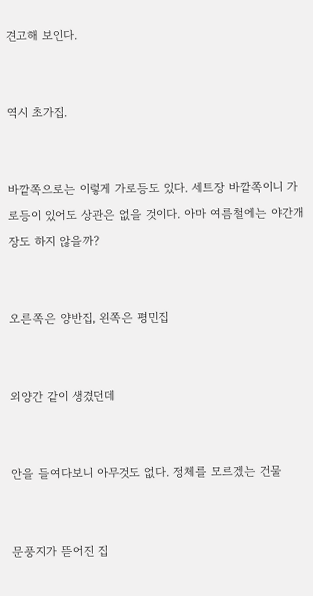견고해 보인다.


역시 초가집.


바깥쪽으로는 이렇게 가로등도 있다. 세트장 바깥쪽이니 가로등이 있어도 상관은 없을 것이다. 아마 여름철에는 야간개장도 하지 않을까?


오른쪽은 양반집, 왼쪽은 평민집


외양간 같이 생겼던데


안을 들여다보니 아무것도 없다. 정체를 모르겠는 건물


문풍지가 뜯어진 집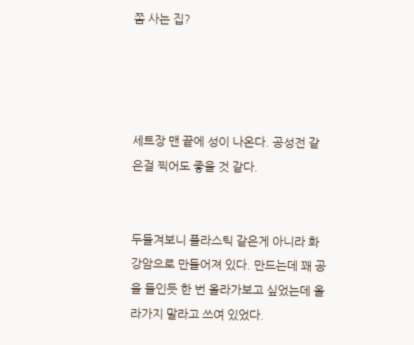쫌 사는 집?




세트장 맨 끝에 성이 나온다. 공성전 같은걸 찍어도 좋을 것 같다.


두들겨보니 플라스틱 같은게 아니라 화강암으로 만들어져 있다. 만드는데 꽤 공을 들인듯 한 번 올라가보고 싶었는데 올라가지 말라고 쓰여 있었다.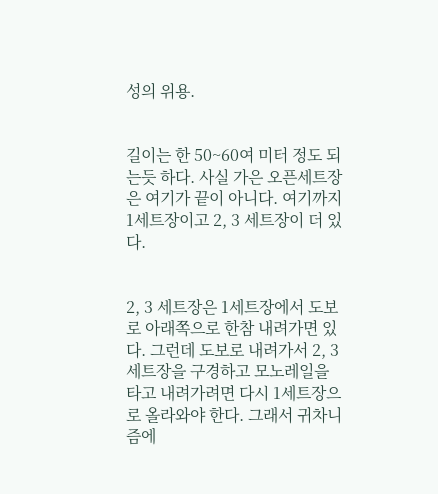성의 위용.


길이는 한 50~60여 미터 정도 되는듯 하다. 사실 가은 오픈세트장은 여기가 끝이 아니다. 여기까지 1세트장이고 2, 3 세트장이 더 있다.


2, 3 세트장은 1세트장에서 도보로 아래쪽으로 한참 내려가면 있다. 그런데 도보로 내려가서 2, 3 세트장을 구경하고 모노레일을 타고 내려가려면 다시 1세트장으로 올라와야 한다. 그래서 귀차니즘에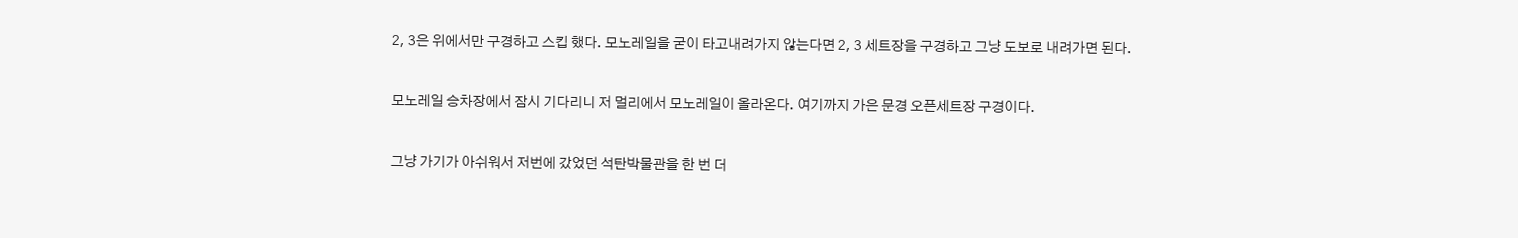2, 3은 위에서만 구경하고 스킵 했다. 모노레일을 굳이 타고내려가지 않는다면 2, 3 세트장을 구경하고 그냥 도보로 내려가면 된다.


모노레일 승차장에서 잠시 기다리니 저 멀리에서 모노레일이 올라온다. 여기까지 가은 문경 오픈세트장 구경이다.


그냥 가기가 아쉬워서 저번에 갔었던 석탄박물관을 한 번 더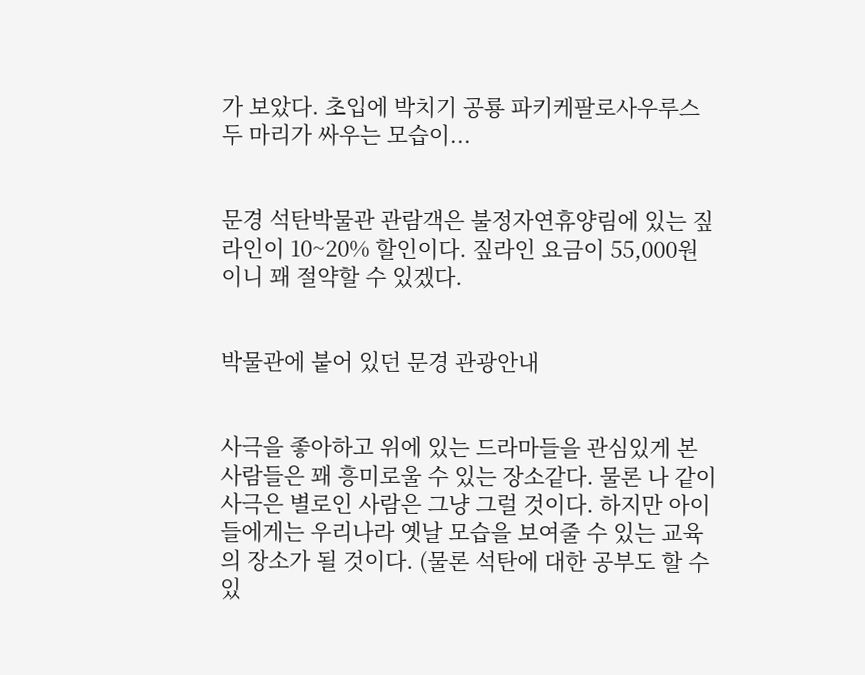가 보았다. 초입에 박치기 공룡 파키케팔로사우루스 두 마리가 싸우는 모습이...


문경 석탄박물관 관람객은 불정자연휴양림에 있는 짚라인이 10~20% 할인이다. 짚라인 요금이 55,000원이니 꽤 절약할 수 있겠다.


박물관에 붙어 있던 문경 관광안내


사극을 좋아하고 위에 있는 드라마들을 관심있게 본 사람들은 꽤 흥미로울 수 있는 장소같다. 물론 나 같이 사극은 별로인 사람은 그냥 그럴 것이다. 하지만 아이들에게는 우리나라 옛날 모습을 보여줄 수 있는 교육의 장소가 될 것이다. (물론 석탄에 대한 공부도 할 수 있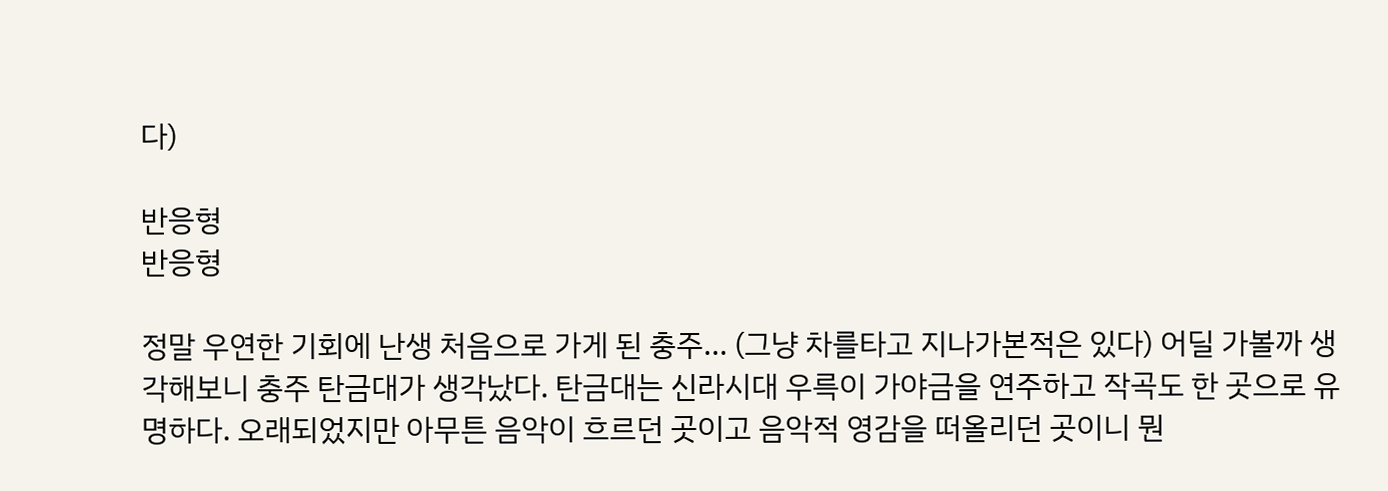다)

반응형
반응형

정말 우연한 기회에 난생 처음으로 가게 된 충주... (그냥 차를타고 지나가본적은 있다) 어딜 가볼까 생각해보니 충주 탄금대가 생각났다. 탄금대는 신라시대 우륵이 가야금을 연주하고 작곡도 한 곳으로 유명하다. 오래되었지만 아무튼 음악이 흐르던 곳이고 음악적 영감을 떠올리던 곳이니 뭔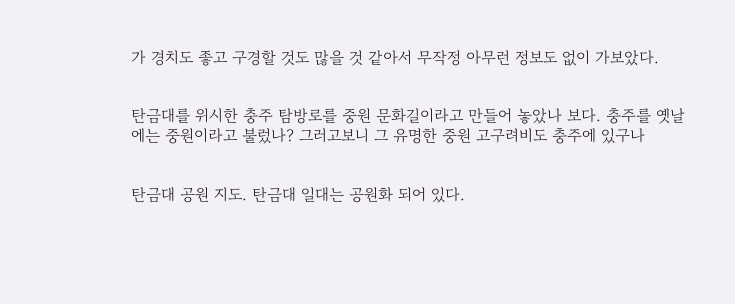가 경치도 좋고 구경할 것도 많을 것 같아서 무작정 아무런 정보도 없이 가보았다.


탄금대를 위시한 충주 탐방로를 중원 문화길이라고 만들어 놓았나 보다. 충주를 옛날에는 중원이라고 불렀나? 그러고보니 그 유명한 중원 고구려비도 충주에 있구나


탄금대 공원 지도. 탄금대 일대는 공원화 되어 있다.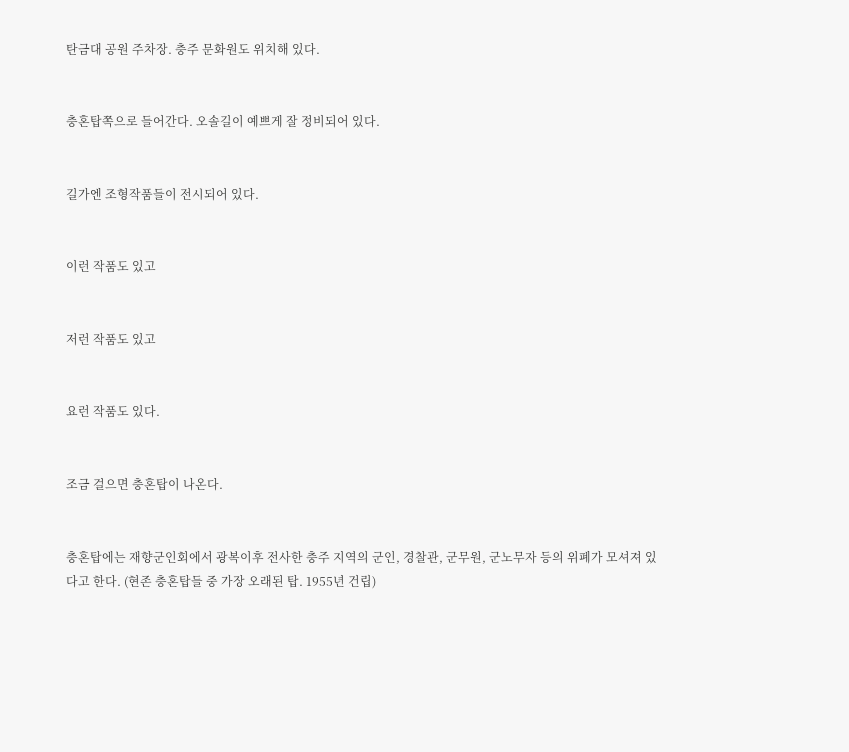탄금대 공원 주차장. 충주 문화원도 위치해 있다.


충혼탑쪽으로 들어간다. 오솔길이 예쁘게 잘 정비되어 있다.


길가엔 조형작품들이 전시되어 있다.


이런 작품도 있고


저런 작품도 있고


요런 작품도 있다.


조금 걸으면 충혼탑이 나온다.


충혼탑에는 재향군인회에서 광복이후 전사한 충주 지역의 군인, 경찰관, 군무원, 군노무자 등의 위폐가 모셔져 있다고 한다. (현존 충혼탑들 중 가장 오래된 탑. 1955년 건립)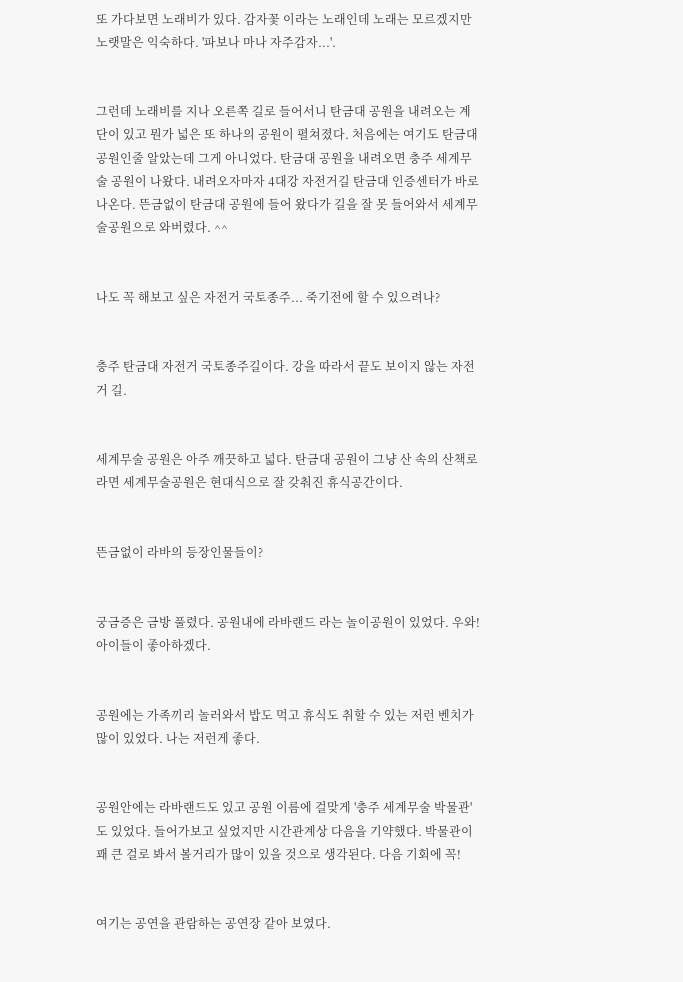또 가다보면 노래비가 있다. 감자꽃 이라는 노래인데 노래는 모르겠지만 노랫말은 익숙하다. '파보나 마나 자주감자...'.


그런데 노래비를 지나 오른쪽 길로 들어서니 탄금대 공원을 내려오는 계단이 있고 뭔가 넓은 또 하나의 공원이 펼쳐졌다. 처음에는 여기도 탄금대 공원인줄 알았는데 그게 아니었다. 탄금대 공원을 내려오면 충주 세계무술 공원이 나왔다. 내려오자마자 4대강 자전거길 탄금대 인증센터가 바로 나온다. 뜬금없이 탄금대 공원에 들어 왔다가 길을 잘 못 들어와서 세계무술공원으로 와버렸다. ^^


나도 꼭 해보고 싶은 자전거 국토종주... 죽기전에 할 수 있으려나?


충주 탄금대 자전거 국토종주길이다. 강을 따라서 끝도 보이지 않는 자전거 길.


세계무술 공원은 아주 깨끗하고 넓다. 탄금대 공원이 그냥 산 속의 산책로라면 세계무술공원은 현대식으로 잘 갖춰진 휴식공간이다.


뜬금없이 라바의 등장인물들이?


궁금증은 금방 풀렸다. 공원내에 라바랜드 라는 놀이공원이 있었다. 우와! 아이들이 좋아하겠다.


공원에는 가족끼리 놀러와서 밥도 먹고 휴식도 취할 수 있는 저런 벤치가 많이 있었다. 나는 저런게 좋다.


공원안에는 라바랜드도 있고 공원 이름에 걸맞게 '충주 세계무술 박물관'도 있었다. 들어가보고 싶었지만 시간관계상 다음을 기약했다. 박물관이 꽤 큰 걸로 봐서 볼거리가 많이 있을 것으로 생각된다. 다음 기회에 꼭!


여기는 공연을 관람하는 공연장 같아 보였다.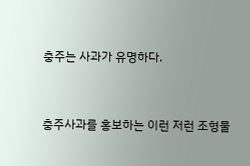충주는 사과가 유명하다.


충주사과를 홍보하는 이런 저런 조형물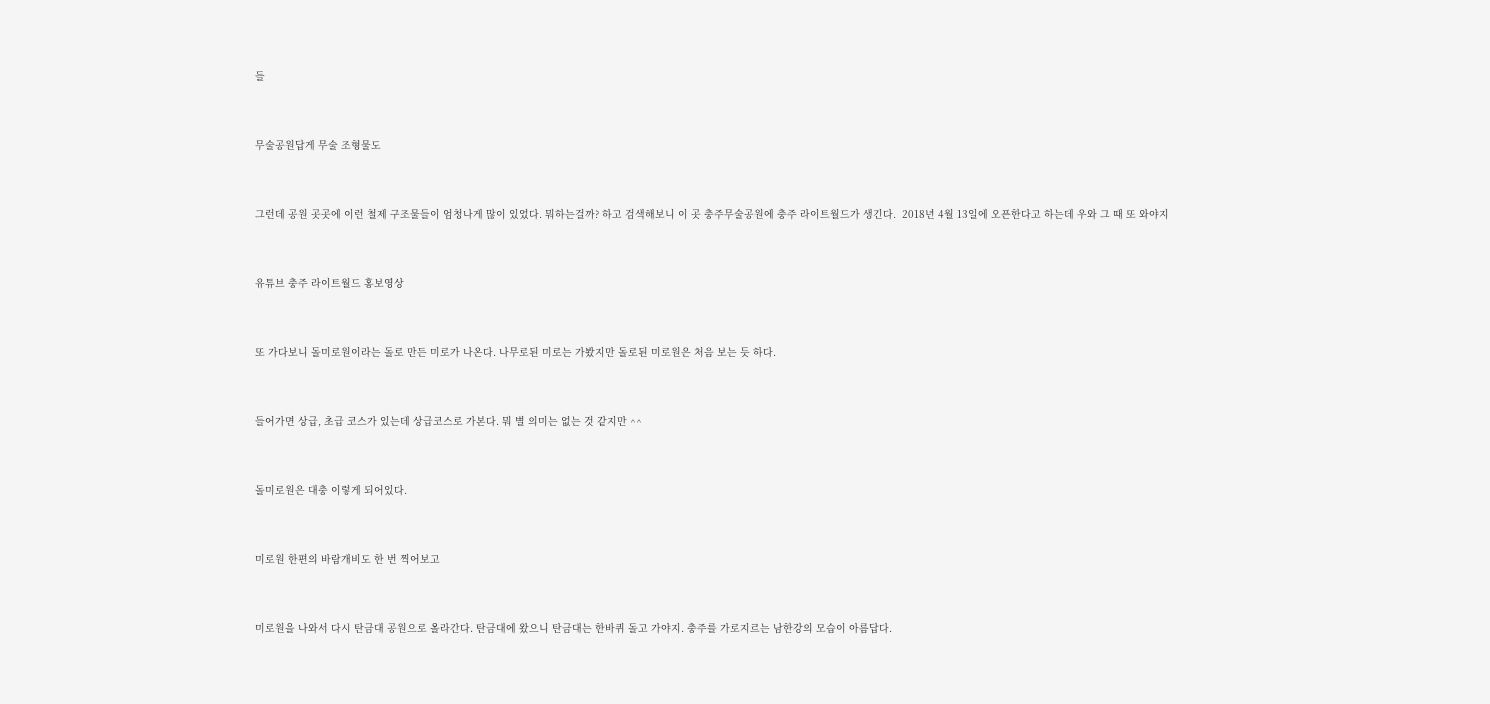들


무술공원답게 무술 조형물도


그런데 공원 곳곳에 이런 철제 구조물들이 엄청나게 많이 있었다. 뭐하는걸까? 하고 검색해보니 이 곳 충주무술공원에 충주 라이트월드가 생긴다.  2018년 4월 13일에 오픈한다고 하는데 우와 그 때 또 와야지


유튜브 충주 라이트월드 홍보영상


또 가다보니 돌미로원이라는 돌로 만든 미로가 나온다. 나무로된 미로는 가봤지만 돌로된 미로원은 처음 보는 듯 하다.


들어가면 상급, 초급 코스가 있는데 상급코스로 가본다. 뭐 별 의미는 없는 것 같지만 ^^


돌미로원은 대충 이렇게 되어있다.


미로원 한편의 바람개비도 한 번 찍어보고


미로원을 나와서 다시 탄금대 공원으로 올라간다. 탄금대에 왔으니 탄금대는 한바퀴 돌고 가야지. 충주를 가로지르는 남한강의 모습이 아름답다.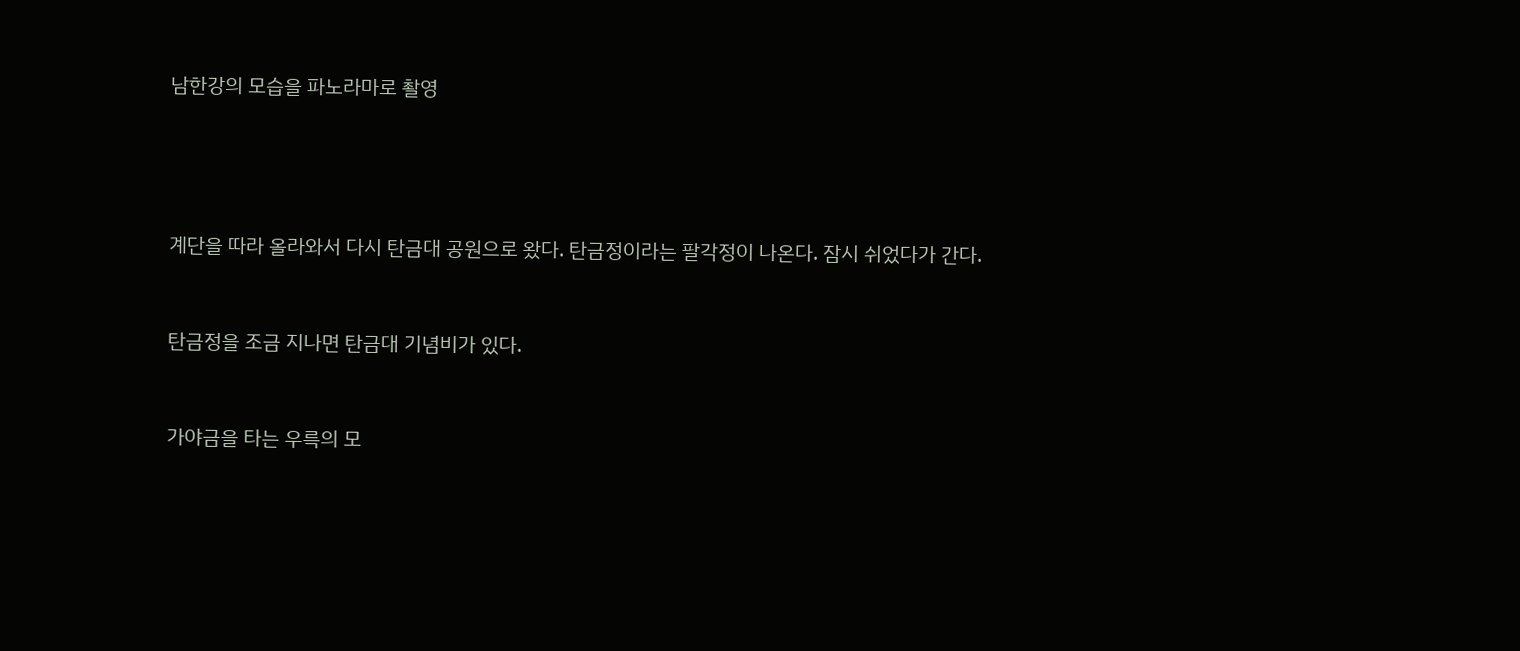남한강의 모습을 파노라마로 촬영




계단을 따라 올라와서 다시 탄금대 공원으로 왔다. 탄금정이라는 팔각정이 나온다. 잠시 쉬었다가 간다.


탄금정을 조금 지나면 탄금대 기념비가 있다.


가야금을 타는 우륵의 모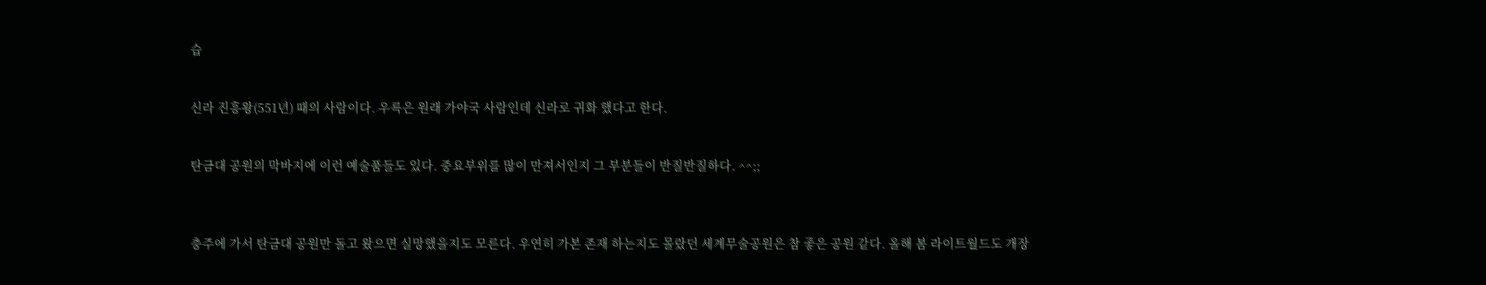습


신라 진흥왕(551년) 때의 사람이다. 우륵은 원래 가야국 사람인데 신라로 귀화 했다고 한다.


탄금대 공원의 막바지에 이런 예술품들도 있다. 중요부위를 많이 만져서인지 그 부분들이 반질반질하다. ^^;;



충주에 가서 탄금대 공원만 돌고 왔으면 실망했을지도 모른다. 우연히 가본 존재 하는지도 몰랐던 세계무술공원은 참 좋은 공원 같다. 올해 봄 라이트월드도 개장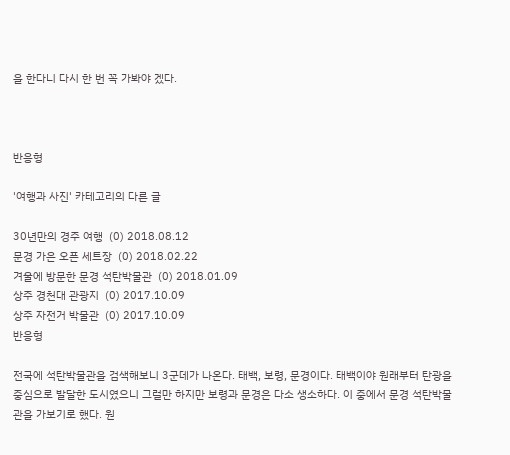을 한다니 다시 한 번 꼭 가봐야 겠다.



반응형

'여행과 사진' 카테고리의 다른 글

30년만의 경주 여행  (0) 2018.08.12
문경 가은 오픈 세트장  (0) 2018.02.22
겨울에 방문한 문경 석탄박물관  (0) 2018.01.09
상주 경천대 관광지  (0) 2017.10.09
상주 자전거 박물관  (0) 2017.10.09
반응형

전국에 석탄박물관을 검색해보니 3군데가 나온다. 태백, 보령, 문경이다. 태백이야 원래부터 탄광을 중심으로 발달한 도시였으니 그럴만 하지만 보령과 문경은 다소 생소하다. 이 중에서 문경 석탄박물관을 가보기로 했다. 원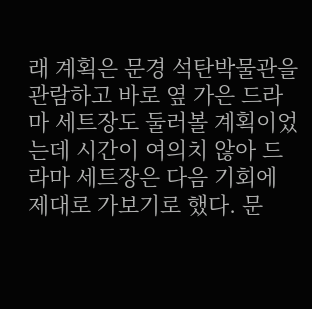래 계획은 문경 석탄박물관을 관람하고 바로 옆 가은 드라마 세트장도 둘러볼 계획이었는데 시간이 여의치 않아 드라마 세트장은 다음 기회에 제대로 가보기로 했다. 문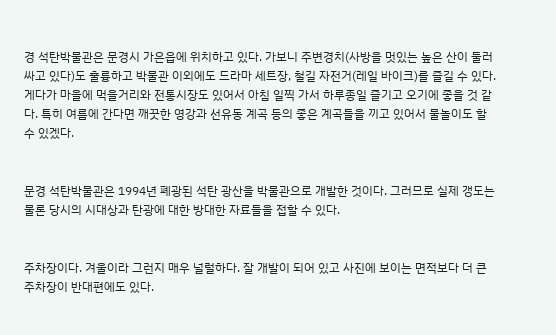경 석탄박물관은 문경시 가은읍에 위치하고 있다. 가보니 주변경치(사방을 멋있는 높은 산이 둘러싸고 있다)도 훌륭하고 박물관 이외에도 드라마 세트장, 철길 자전거(레일 바이크)를 즐길 수 있다. 게다가 마을에 먹을거리와 전통시장도 있어서 아침 일찍 가서 하루종일 즐기고 오기에 좋을 것 같다. 특히 여름에 간다면 깨끗한 영강과 선유동 계곡 등의 좋은 계곡들을 끼고 있어서 물놀이도 할 수 있겠다.


문경 석탄박물관은 1994년 폐광된 석탄 광산을 박물관으로 개발한 것이다. 그러므로 실제 갱도는 물론 당시의 시대상과 탄광에 대한 방대한 자료들을 접할 수 있다.


주차장이다. 겨울이라 그런지 매우 널럴하다. 잘 개발이 되어 있고 사진에 보이는 면적보다 더 큰 주차장이 반대편에도 있다.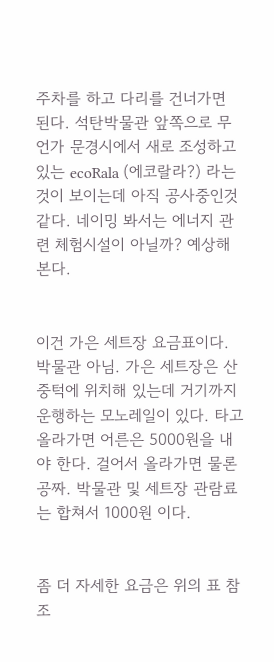주차를 하고 다리를 건너가면 된다. 석탄박물관 앞쪽으로 무언가 문경시에서 새로 조성하고 있는 ecoRala (에코랄라?) 라는 것이 보이는데 아직 공사중인것 같다. 네이밍 봐서는 에너지 관련 체험시설이 아닐까? 예상해 본다.


이건 가은 세트장 요금표이다. 박물관 아님. 가은 세트장은 산 중턱에 위치해 있는데 거기까지 운행하는 모노레일이 있다. 타고 올라가면 어른은 5000원을 내야 한다. 걸어서 올라가면 물론 공짜. 박물관 및 세트장 관람료는 합쳐서 1000원 이다.


좀 더 자세한 요금은 위의 표 참조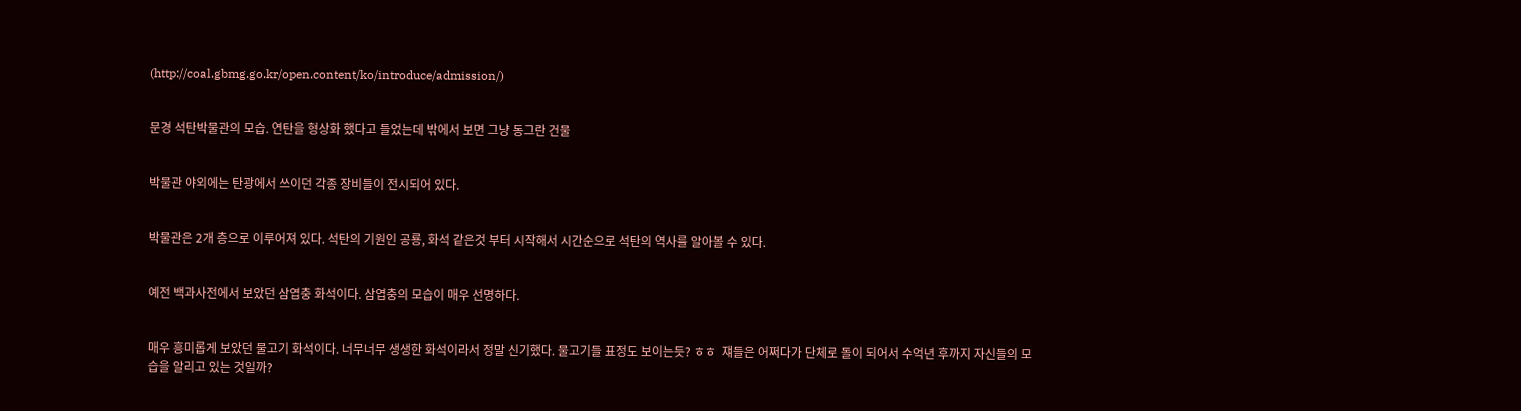(http://coal.gbmg.go.kr/open.content/ko/introduce/admission/)


문경 석탄박물관의 모습. 연탄을 형상화 했다고 들었는데 밖에서 보면 그냥 동그란 건물


박물관 야외에는 탄광에서 쓰이던 각종 장비들이 전시되어 있다.


박물관은 2개 층으로 이루어져 있다. 석탄의 기원인 공룡, 화석 같은것 부터 시작해서 시간순으로 석탄의 역사를 알아볼 수 있다.


예전 백과사전에서 보았던 삼엽충 화석이다. 삼엽충의 모습이 매우 선명하다.


매우 흥미롭게 보았던 물고기 화석이다. 너무너무 생생한 화석이라서 정말 신기했다. 물고기들 표정도 보이는듯? ㅎㅎ  쟤들은 어쩌다가 단체로 돌이 되어서 수억년 후까지 자신들의 모습을 알리고 있는 것일까?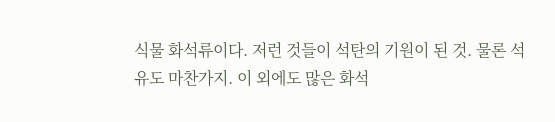식물 화석류이다. 저런 것들이 석탄의 기원이 된 것. 물론 석유도 마찬가지. 이 외에도 많은 화석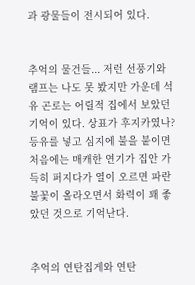과 광물들이 전시되어 있다.


추억의 물건들... 저런 선풍기와 램프는 나도 못 봤지만 가운데 석유 곤로는 어릴적 집에서 보았던 기억이 있다. 상표가 후지카였나? 등유를 넣고 심지에 불을 붙이면 처음에는 매캐한 연기가 집안 가득히 퍼지다가 열이 오르면 파란불꽃이 올라오면서 화력이 꽤 좋았던 것으로 기억난다.


추억의 연탄집게와 연탄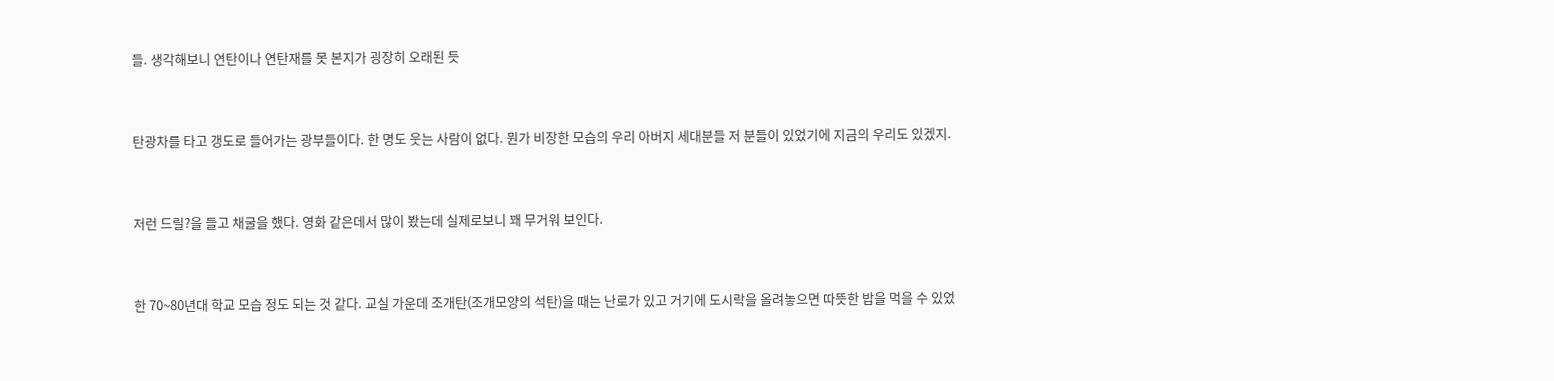들. 생각해보니 연탄이나 연탄재를 못 본지가 굉장히 오래된 듯


탄광차를 타고 갱도로 들어가는 광부들이다. 한 명도 웃는 사람이 없다. 뭔가 비장한 모습의 우리 아버지 세대분들 저 분들이 있었기에 지금의 우리도 있겠지.


저런 드릴?을 들고 채굴을 했다. 영화 같은데서 많이 봤는데 실제로보니 꽤 무거워 보인다.


한 70~80년대 학교 모습 정도 되는 것 같다. 교실 가운데 조개탄(조개모양의 석탄)을 때는 난로가 있고 거기에 도시락을 올려놓으면 따뜻한 밥을 먹을 수 있었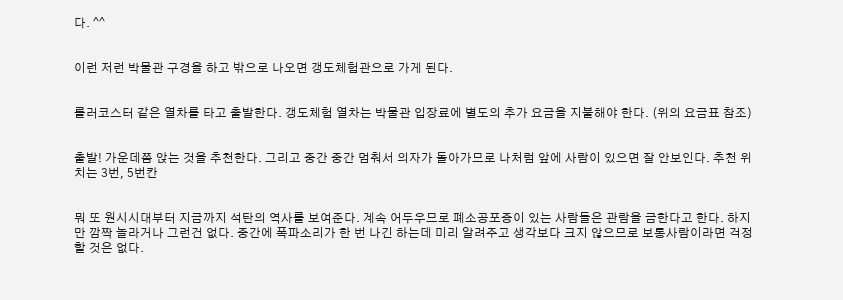다. ^^


이런 저런 박물관 구경을 하고 밖으로 나오면 갱도체험관으로 가게 된다.


롤러코스터 같은 열차를 타고 출발한다. 갱도체험 열차는 박물관 입장료에 별도의 추가 요금을 지불해야 한다. (위의 요금표 참조)


출발! 가운데쯤 앉는 것을 추천한다. 그리고 중간 중간 멈춰서 의자가 돌아가므로 나처럼 앞에 사람이 있으면 잘 안보인다. 추천 위치는 3번, 5번칸


뭐 또 원시시대부터 지금까지 석탄의 역사를 보여준다. 계속 어두우므로 폐소공포증이 있는 사람들은 관람을 금한다고 한다. 하지만 깜짝 놀라거나 그런건 없다. 중간에 폭파소리가 한 번 나긴 하는데 미리 알려주고 생각보다 크지 않으므로 보통사람이라면 걱정할 것은 없다.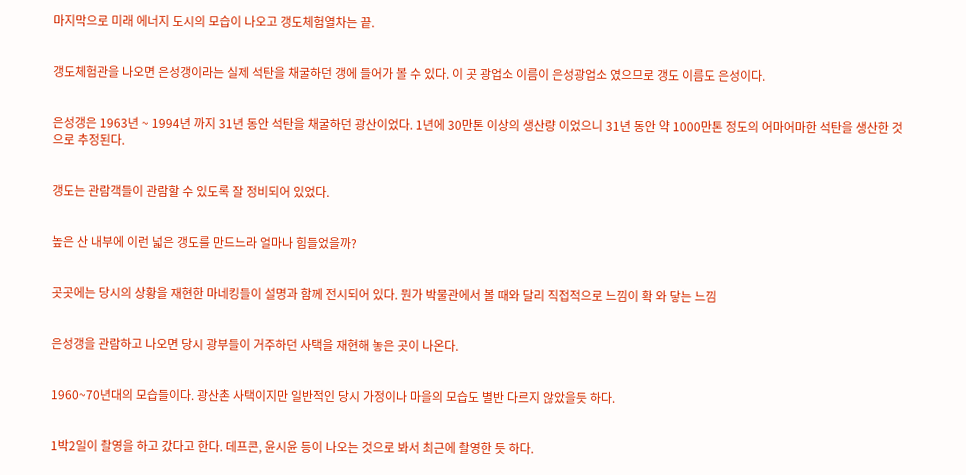마지막으로 미래 에너지 도시의 모습이 나오고 갱도체험열차는 끝.


갱도체험관을 나오면 은성갱이라는 실제 석탄을 채굴하던 갱에 들어가 볼 수 있다. 이 곳 광업소 이름이 은성광업소 였으므로 갱도 이름도 은성이다.


은성갱은 1963년 ~ 1994년 까지 31년 동안 석탄을 채굴하던 광산이었다. 1년에 30만톤 이상의 생산량 이었으니 31년 동안 약 1000만톤 정도의 어마어마한 석탄을 생산한 것으로 추정된다.


갱도는 관람객들이 관람할 수 있도록 잘 정비되어 있었다.


높은 산 내부에 이런 넓은 갱도를 만드느라 얼마나 힘들었을까?


곳곳에는 당시의 상황을 재현한 마네킹들이 설명과 함께 전시되어 있다. 뭔가 박물관에서 볼 때와 달리 직접적으로 느낌이 확 와 닿는 느낌


은성갱을 관람하고 나오면 당시 광부들이 거주하던 사택을 재현해 놓은 곳이 나온다.


1960~70년대의 모습들이다. 광산촌 사택이지만 일반적인 당시 가정이나 마을의 모습도 별반 다르지 않았을듯 하다.


1박2일이 촬영을 하고 갔다고 한다. 데프콘, 윤시윤 등이 나오는 것으로 봐서 최근에 촬영한 듯 하다.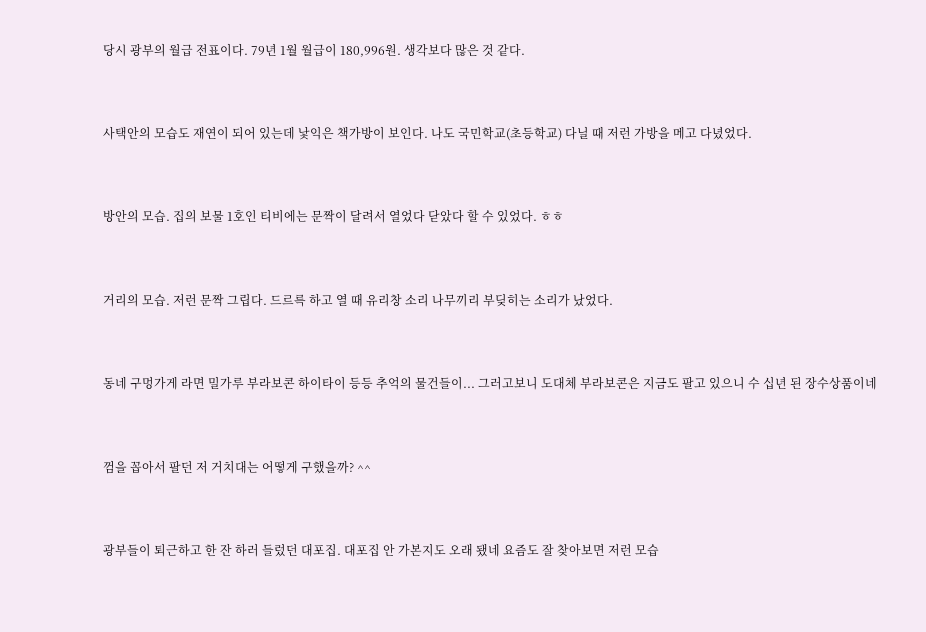당시 광부의 월급 전표이다. 79년 1월 월급이 180,996원. 생각보다 많은 것 같다.


사택안의 모습도 재연이 되어 있는데 낯익은 책가방이 보인다. 나도 국민학교(초등학교) 다닐 때 저런 가방을 메고 다녔었다.


방안의 모습. 집의 보물 1호인 티비에는 문짝이 달려서 열었다 닫았다 할 수 있었다. ㅎㅎ


거리의 모습. 저런 문짝 그립다. 드르륵 하고 열 때 유리창 소리 나무끼리 부딪히는 소리가 났었다.


동네 구멍가게 라면 밀가루 부라보콘 하이타이 등등 추억의 물건들이... 그러고보니 도대체 부라보콘은 지금도 팔고 있으니 수 십년 된 장수상품이네


껌을 꼽아서 팔던 저 거치대는 어떻게 구했을까? ^^


광부들이 퇴근하고 한 잔 하러 들렀던 대포집. 대포집 안 가본지도 오래 됐네 요즘도 잘 찾아보면 저런 모습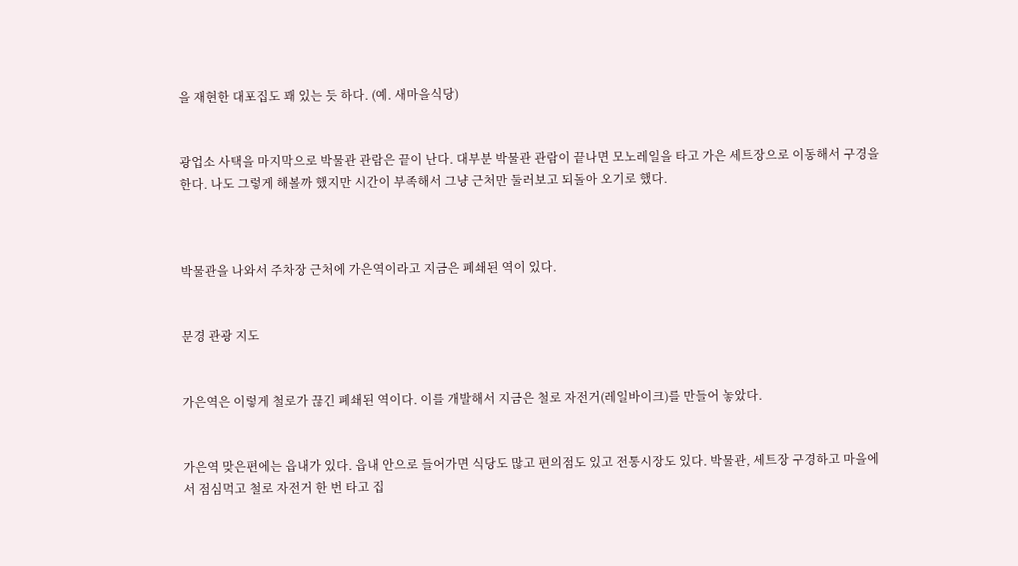을 재현한 대포집도 꽤 있는 듯 하다. (예. 새마을식당)


광업소 사택을 마지막으로 박물관 관람은 끝이 난다. 대부분 박물관 관람이 끝나면 모노레일을 타고 가은 세트장으로 이동해서 구경을 한다. 나도 그렇게 해볼까 했지만 시간이 부족해서 그냥 근처만 둘러보고 되돌아 오기로 했다.



박물관을 나와서 주차장 근처에 가은역이라고 지금은 폐쇄된 역이 있다.


문경 관광 지도


가은역은 이렇게 철로가 끊긴 폐쇄된 역이다. 이를 개발해서 지금은 철로 자전거(레일바이크)를 만들어 놓았다.


가은역 맞은편에는 읍내가 있다. 읍내 안으로 들어가면 식당도 많고 편의점도 있고 전통시장도 있다. 박물관, 세트장 구경하고 마을에서 점심먹고 철로 자전거 한 번 타고 집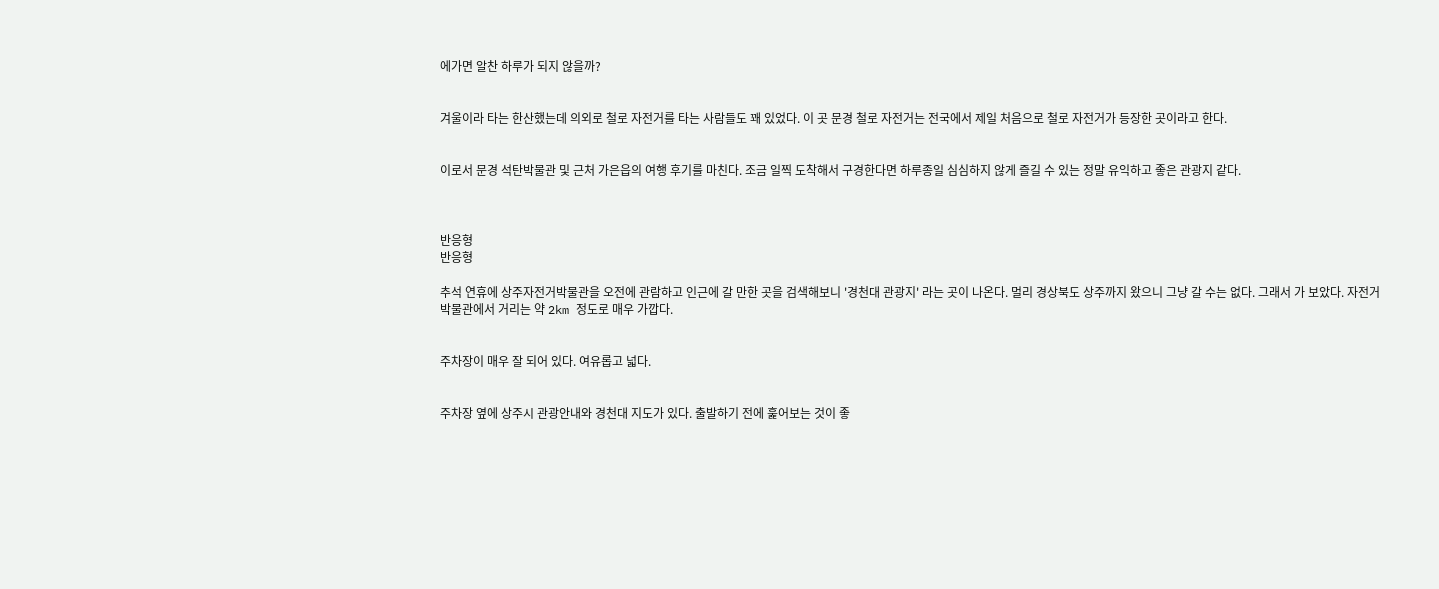에가면 알찬 하루가 되지 않을까?


겨울이라 타는 한산했는데 의외로 철로 자전거를 타는 사람들도 꽤 있었다. 이 곳 문경 철로 자전거는 전국에서 제일 처음으로 철로 자전거가 등장한 곳이라고 한다.


이로서 문경 석탄박물관 및 근처 가은읍의 여행 후기를 마친다. 조금 일찍 도착해서 구경한다면 하루종일 심심하지 않게 즐길 수 있는 정말 유익하고 좋은 관광지 같다.



반응형
반응형

추석 연휴에 상주자전거박물관을 오전에 관람하고 인근에 갈 만한 곳을 검색해보니 '경천대 관광지' 라는 곳이 나온다. 멀리 경상북도 상주까지 왔으니 그냥 갈 수는 없다. 그래서 가 보았다. 자전거 박물관에서 거리는 약 2km 정도로 매우 가깝다.


주차장이 매우 잘 되어 있다. 여유롭고 넓다.


주차장 옆에 상주시 관광안내와 경천대 지도가 있다. 출발하기 전에 훑어보는 것이 좋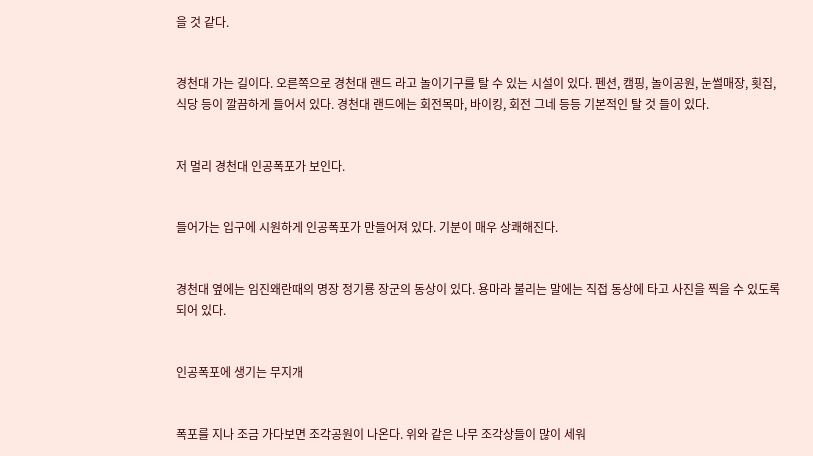을 것 같다.


경천대 가는 길이다. 오른쪽으로 경천대 랜드 라고 놀이기구를 탈 수 있는 시설이 있다. 펜션, 캠핑, 놀이공원, 눈썰매장, 횟집, 식당 등이 깔끔하게 들어서 있다. 경천대 랜드에는 회전목마, 바이킹, 회전 그네 등등 기본적인 탈 것 들이 있다.


저 멀리 경천대 인공폭포가 보인다.


들어가는 입구에 시원하게 인공폭포가 만들어져 있다. 기분이 매우 상쾌해진다.


경천대 옆에는 임진왜란때의 명장 정기룡 장군의 동상이 있다. 용마라 불리는 말에는 직접 동상에 타고 사진을 찍을 수 있도록 되어 있다.


인공폭포에 생기는 무지개


폭포를 지나 조금 가다보면 조각공원이 나온다. 위와 같은 나무 조각상들이 많이 세워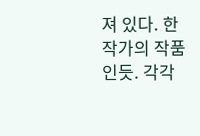져 있다. 한 작가의 작품인듯. 각각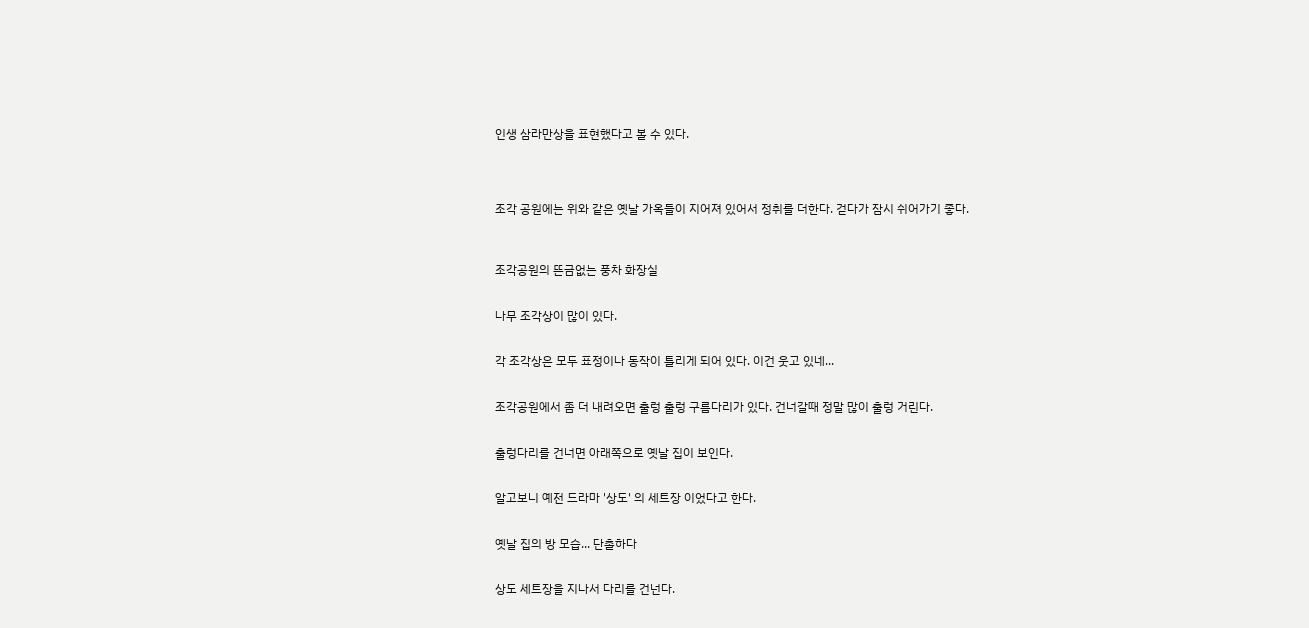인생 삼라만상을 표현했다고 볼 수 있다.




조각 공원에는 위와 같은 옛날 가옥들이 지어져 있어서 정취를 더한다. 걷다가 잠시 쉬어가기 좋다.



조각공원의 뜬금없는 풍차 화장실


나무 조각상이 많이 있다.


각 조각상은 모두 표정이나 동작이 틀리게 되어 있다. 이건 웃고 있네...


조각공원에서 좀 더 내려오면 출렁 출렁 구름다리가 있다. 건너갈때 정말 많이 출렁 거린다.


출렁다리를 건너면 아래쪽으로 옛날 집이 보인다.


알고보니 예전 드라마 '상도' 의 세트장 이었다고 한다.


옛날 집의 방 모습... 단촐하다


상도 세트장을 지나서 다리를 건넌다.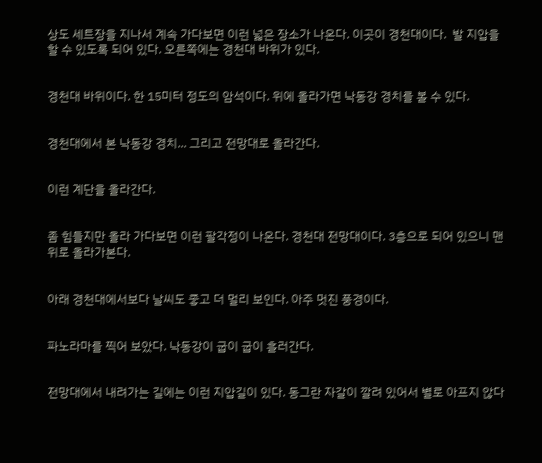상도 세트장을 지나서 계속 가다보면 이런 넓은 장소가 나온다. 이곳이 경천대이다.  발 지압을 할 수 있도록 되어 있다. 오른쪽에는 경천대 바위가 있다.


경천대 바위이다. 한 15미터 정도의 암석이다. 위에 올라가면 낙동강 경치를 볼 수 있다.


경천대에서 본 낙동강 경치... 그리고 전망대로 올라간다.


이런 계단을 올라간다.


좀 힘들지만 올라 가다보면 이런 팔각정이 나온다. 경천대 전망대이다. 3층으로 되어 있으니 맨 위로 올라가본다.


아래 경천대에서보다 날씨도 좋고 더 멀리 보인다. 아주 멋진 풍경이다.


파노라마를 찍어 보았다. 낙동강이 굽이 굽이 흘러간다.


전망대에서 내려가는 길에는 이런 지압길이 있다. 동그란 자갈이 깔려 있어서 별로 아프지 않다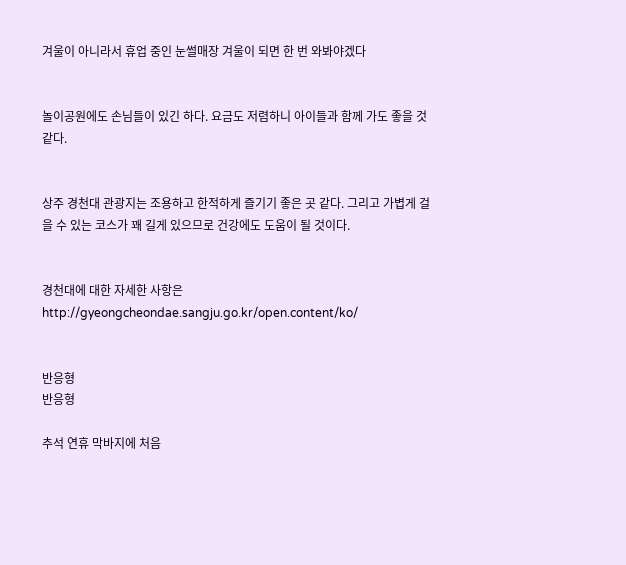겨울이 아니라서 휴업 중인 눈썰매장 겨울이 되면 한 번 와봐야겠다


놀이공원에도 손님들이 있긴 하다. 요금도 저렴하니 아이들과 함께 가도 좋을 것 같다.


상주 경천대 관광지는 조용하고 한적하게 즐기기 좋은 곳 같다. 그리고 가볍게 걸을 수 있는 코스가 꽤 길게 있으므로 건강에도 도움이 될 것이다.


경천대에 대한 자세한 사항은 http://gyeongcheondae.sangju.go.kr/open.content/ko/


반응형
반응형

추석 연휴 막바지에 처음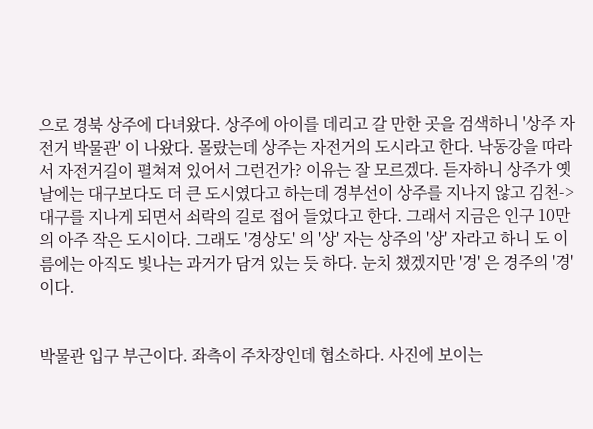으로 경북 상주에 다녀왔다. 상주에 아이를 데리고 갈 만한 곳을 검색하니 '상주 자전거 박물관' 이 나왔다. 몰랐는데 상주는 자전거의 도시라고 한다. 낙동강을 따라서 자전거길이 펼쳐져 있어서 그런건가? 이유는 잘 모르겠다. 듣자하니 상주가 옛날에는 대구보다도 더 큰 도시였다고 하는데 경부선이 상주를 지나지 않고 김천-> 대구를 지나게 되면서 쇠락의 길로 접어 들었다고 한다. 그래서 지금은 인구 10만의 아주 작은 도시이다. 그래도 '경상도' 의 '상' 자는 상주의 '상' 자라고 하니 도 이름에는 아직도 빛나는 과거가 담겨 있는 듯 하다. 눈치 챘겠지만 '경' 은 경주의 '경' 이다.


박물관 입구 부근이다. 좌측이 주차장인데 협소하다. 사진에 보이는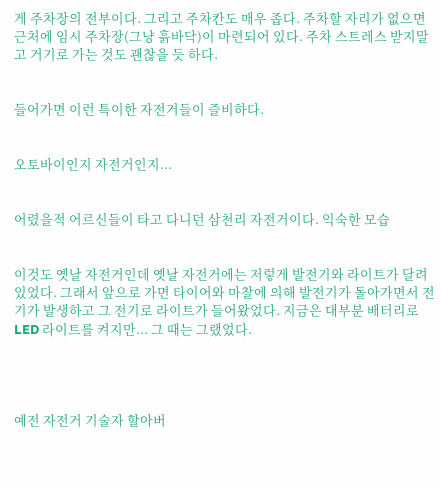게 주차장의 전부이다. 그리고 주차칸도 매우 좁다. 주차할 자리가 없으면 근처에 임시 주차장(그냥 흙바닥)이 마련되어 있다. 주차 스트레스 받지말고 거기로 가는 것도 괜찮을 듯 하다.


들어가면 이런 특이한 자전거들이 즐비하다.


오토바이인지 자전거인지...


어렸을적 어르신들이 타고 다니던 삼천리 자전거이다. 익숙한 모습


이것도 옛날 자전거인데 옛날 자전거에는 저렇게 발전기와 라이트가 달려 있었다. 그래서 앞으로 가면 타이어와 마찰에 의해 발전기가 돌아가면서 전기가 발생하고 그 전기로 라이트가 들어왔었다. 지금은 대부분 배터리로 LED 라이트를 켜지만... 그 때는 그랬었다.




예전 자전거 기술자 할아버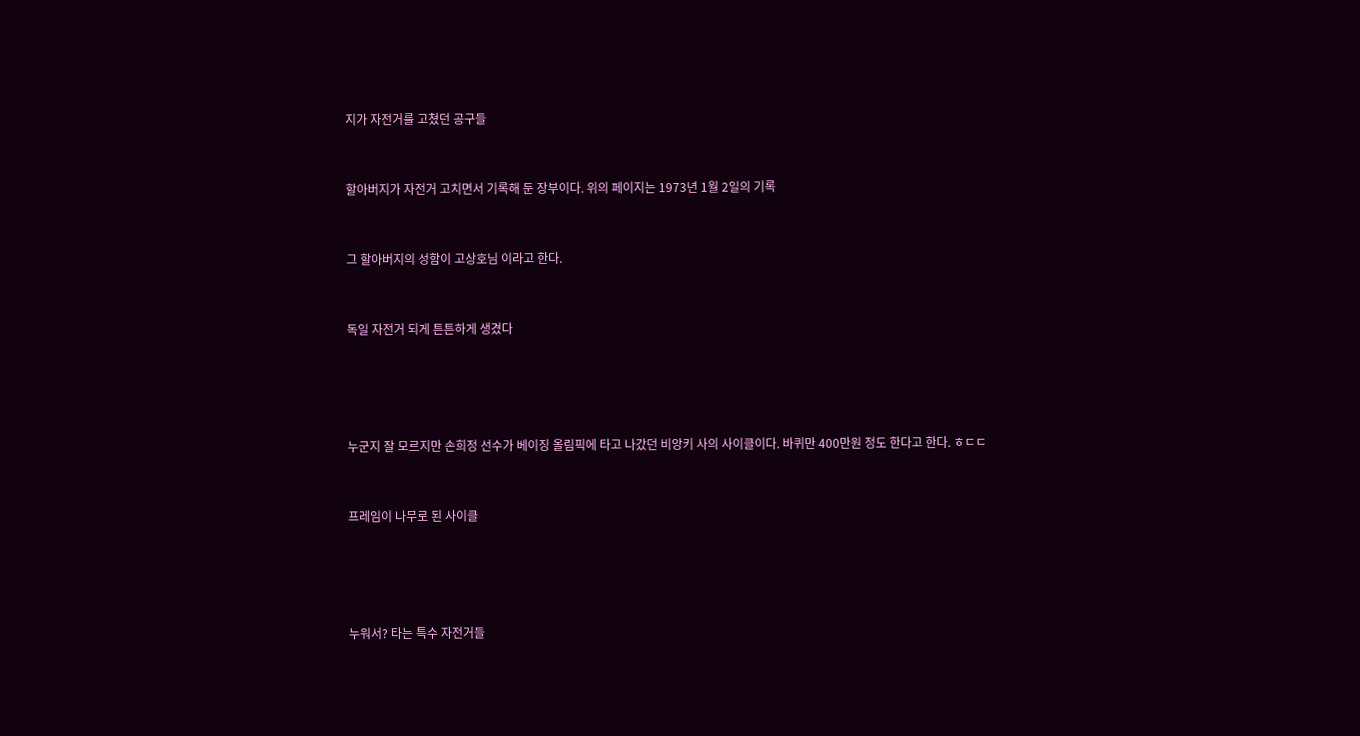지가 자전거를 고쳤던 공구들


할아버지가 자전거 고치면서 기록해 둔 장부이다. 위의 페이지는 1973년 1월 2일의 기록


그 할아버지의 성함이 고상호님 이라고 한다.


독일 자전거 되게 튼튼하게 생겼다




누군지 잘 모르지만 손희정 선수가 베이징 올림픽에 타고 나갔던 비앙키 사의 사이클이다. 바퀴만 400만원 정도 한다고 한다. ㅎㄷㄷ


프레임이 나무로 된 사이클




누워서? 타는 특수 자전거들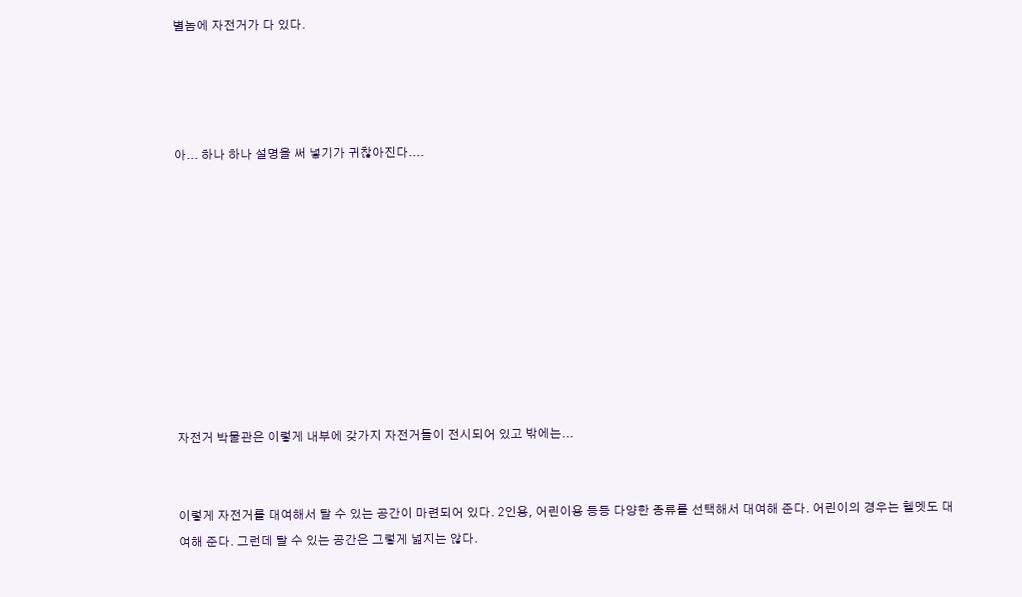별놈에 자전거가 다 있다.




아... 하나 하나 설명을 써 넣기가 귀찮아진다....










자전거 박물관은 이렇게 내부에 갖가지 자전거들이 전시되어 있고 밖에는...


이렇게 자전거를 대여해서 탈 수 있는 공간이 마련되어 있다. 2인용, 어린이용 등등 다양한 종류를 선택해서 대여해 준다. 어린이의 경우는 헬멧도 대여해 준다. 그런데 탈 수 있는 공간은 그렇게 넓지는 않다.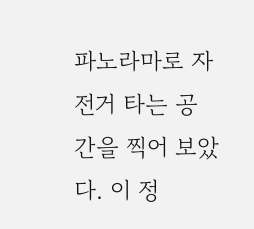파노라마로 자전거 타는 공간을 찍어 보았다. 이 정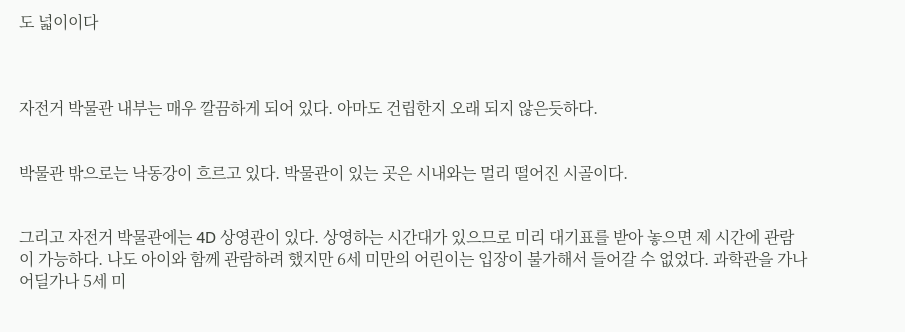도 넓이이다



자전거 박물관 내부는 매우 깔끔하게 되어 있다. 아마도 건립한지 오래 되지 않은듯하다.


박물관 밖으로는 낙동강이 흐르고 있다. 박물관이 있는 곳은 시내와는 멀리 떨어진 시골이다.


그리고 자전거 박물관에는 4D 상영관이 있다. 상영하는 시간대가 있으므로 미리 대기표를 받아 놓으면 제 시간에 관람이 가능하다. 나도 아이와 함께 관람하려 했지만 6세 미만의 어린이는 입장이 불가해서 들어갈 수 없었다. 과학관을 가나 어딜가나 5세 미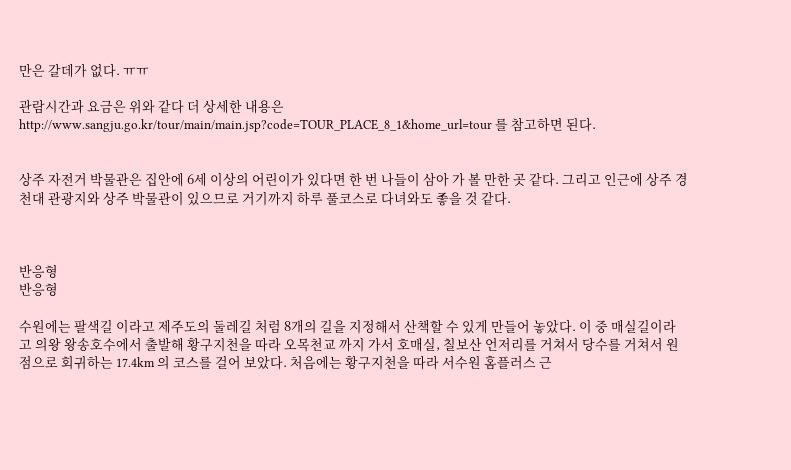만은 갈데가 없다. ㅠㅠ

관람시간과 요금은 위와 같다 더 상세한 내용은 http://www.sangju.go.kr/tour/main/main.jsp?code=TOUR_PLACE_8_1&home_url=tour 를 참고하면 된다.


상주 자전거 박물관은 집안에 6세 이상의 어린이가 있다면 한 번 나들이 삼아 가 볼 만한 곳 같다. 그리고 인근에 상주 경천대 관광지와 상주 박물관이 있으므로 거기까지 하루 풀코스로 다녀와도 좋을 것 같다.



반응형
반응형

수원에는 팔색길 이라고 제주도의 둘레길 처럼 8개의 길을 지정해서 산책할 수 있게 만들어 놓았다. 이 중 매실길이라고 의왕 왕송호수에서 출발해 황구지천을 따라 오목천교 까지 가서 호매실, 칠보산 언저리를 거쳐서 당수를 거쳐서 원점으로 회귀하는 17.4km 의 코스를 걸어 보았다. 처음에는 황구지천을 따라 서수원 홈플러스 근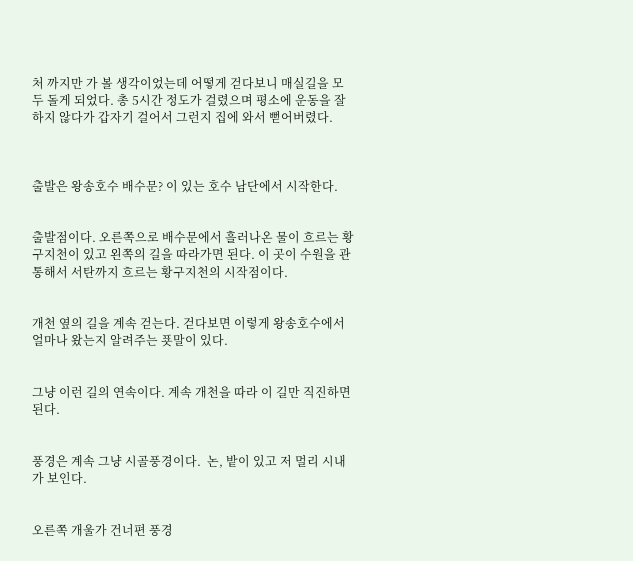처 까지만 가 볼 생각이었는데 어떻게 걷다보니 매실길을 모두 돌게 되었다. 총 5시간 정도가 걸렸으며 평소에 운동을 잘 하지 않다가 갑자기 걸어서 그런지 집에 와서 뻗어버렸다.



출발은 왕송호수 배수문? 이 있는 호수 남단에서 시작한다.


출발점이다. 오른쪽으로 배수문에서 흘러나온 물이 흐르는 황구지천이 있고 왼쪽의 길을 따라가면 된다. 이 곳이 수원을 관통해서 서탄까지 흐르는 황구지천의 시작점이다.


개천 옆의 길을 계속 걷는다. 걷다보면 이렇게 왕송호수에서 얼마나 왔는지 알려주는 푯말이 있다.


그냥 이런 길의 연속이다. 계속 개천을 따라 이 길만 직진하면 된다.


풍경은 계속 그냥 시골풍경이다.  논, 밭이 있고 저 멀리 시내가 보인다.


오른쪽 개울가 건너편 풍경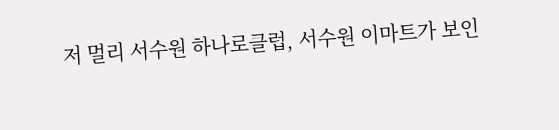저 멀리 서수원 하나로클럽, 서수원 이마트가 보인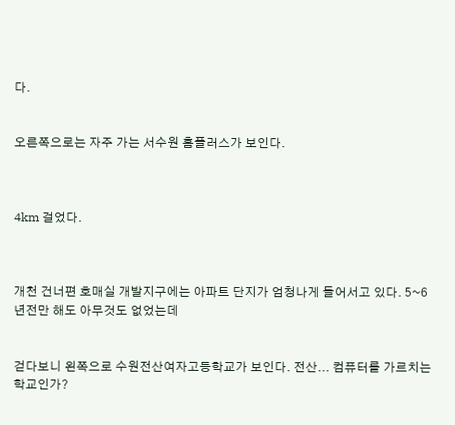다.


오른쪽으로는 자주 가는 서수원 홈플러스가 보인다.



4km 걸었다.



개천 건너편 호매실 개발지구에는 아파트 단지가 엄청나게 들어서고 있다. 5~6년전만 해도 아무것도 없었는데


걷다보니 왼쪽으로 수원전산여자고등학교가 보인다. 전산... 컴퓨터를 가르치는 학교인가?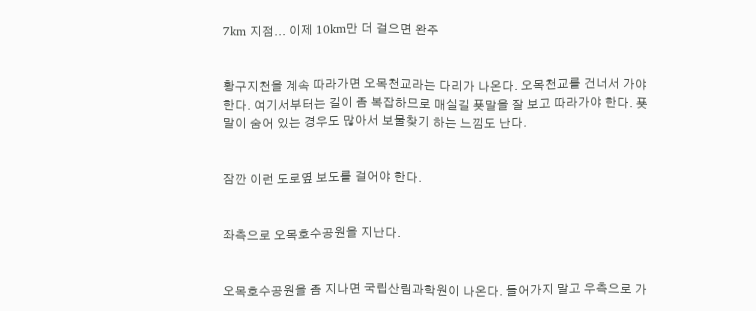7km 지점... 이제 10km만 더 걸으면 완주


황구지천을 계속 따라가면 오목천교라는 다리가 나온다. 오목천교를 건너서 가야한다. 여기서부터는 길이 좀 복잡하므로 매실길 푯말을 잘 보고 따라가야 한다. 푯말이 숨어 있는 경우도 많아서 보물찾기 하는 느낌도 난다.


잠깐 이런 도로옆 보도를 걸어야 한다.


좌측으로 오목호수공원을 지난다.


오목호수공원을 좀 지나면 국립산림과학원이 나온다. 들어가지 말고 우측으로 가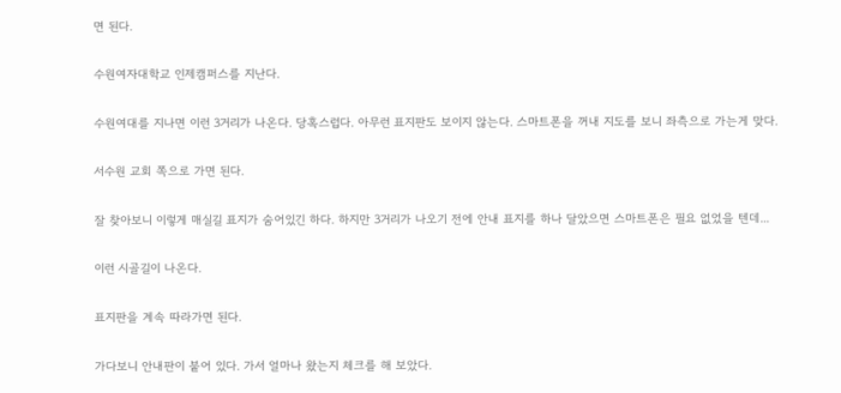면 된다.


수원여자대학교 인제캠퍼스를 지난다.


수원여대를 지나면 이런 3거리가 나온다. 당혹스럽다. 아무런 표지판도 보이지 않는다. 스마트폰을 꺼내 지도를 보니 좌측으로 가는게 맞다.


서수원 교회 쪽으로 가면 된다.


잘 찾아보니 이렇게 매실길 표지가 숨어있긴 하다. 하지만 3거리가 나오기 전에 안내 표지를 하나 달았으면 스마트폰은 필요 없었을 텐데...


이런 시골길이 나온다.


표지판을 계속 따라가면 된다.


가다보니 안내판이 붙어 있다. 가서 얼마나 왔는지 체크를 해 보았다.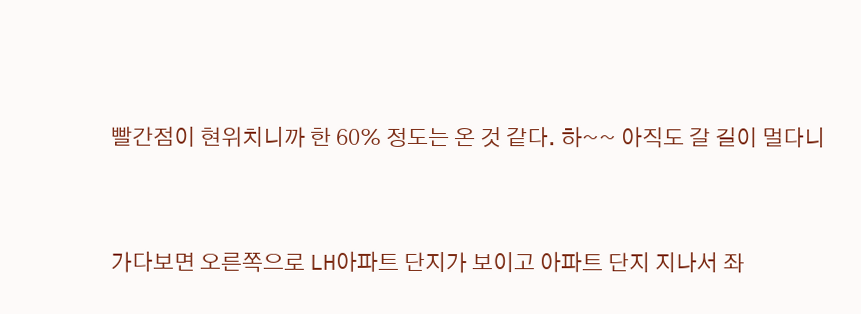빨간점이 현위치니까 한 60% 정도는 온 것 같다. 하~~ 아직도 갈 길이 멀다니


가다보면 오른쪽으로 LH아파트 단지가 보이고 아파트 단지 지나서 좌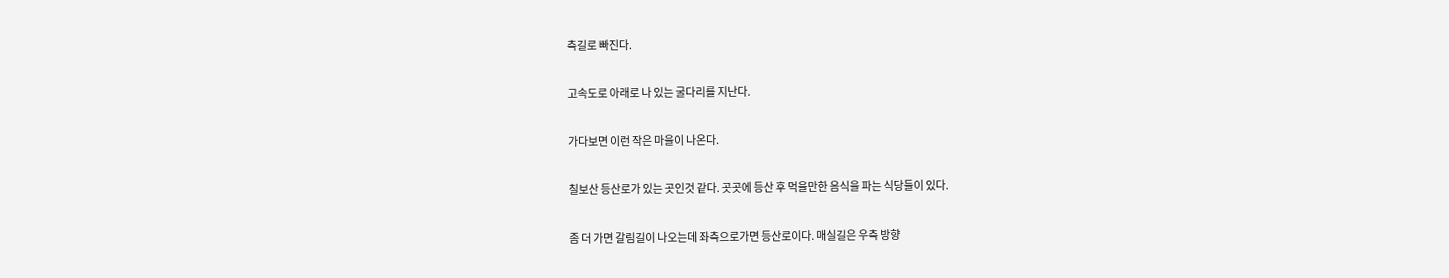측길로 빠진다.


고속도로 아래로 나 있는 굴다리를 지난다.


가다보면 이런 작은 마을이 나온다.


칠보산 등산로가 있는 곳인것 같다. 곳곳에 등산 후 먹을만한 음식을 파는 식당들이 있다.


좀 더 가면 갈림길이 나오는데 좌측으로가면 등산로이다. 매실길은 우측 방향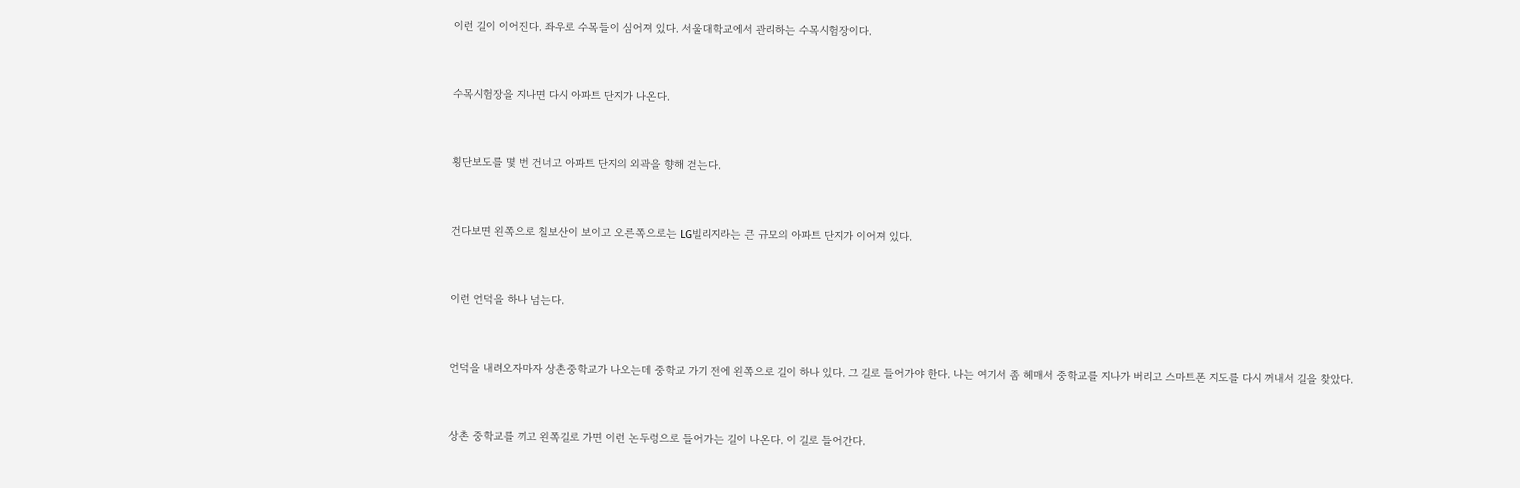이런 길이 이어진다. 좌우로 수목들이 심어져 있다. 서울대학교에서 관리하는 수목시험장이다.


수목시험장을 지나면 다시 아파트 단지가 나온다.


횡단보도를 몇 번 건너고 아파트 단지의 외곽을 향해 걷는다.


건다보면 왼쪽으로 칠보산이 보이고 오른쪽으로는 LG빌리지라는 큰 규모의 아파트 단지가 이어져 있다.


이런 언덕을 하나 넘는다.


언덕을 내려오자마자 상촌중학교가 나오는데 중학교 가기 전에 왼쪽으로 길이 하나 있다. 그 길로 들어가야 한다. 나는 여기서 좀 헤매서 중학교를 지나가 버리고 스마트폰 지도를 다시 꺼내서 길을 찾았다.


상촌 중학교를 끼고 왼쪽길로 가면 이런 논두렁으로 들어가는 길이 나온다. 이 길로 들어간다.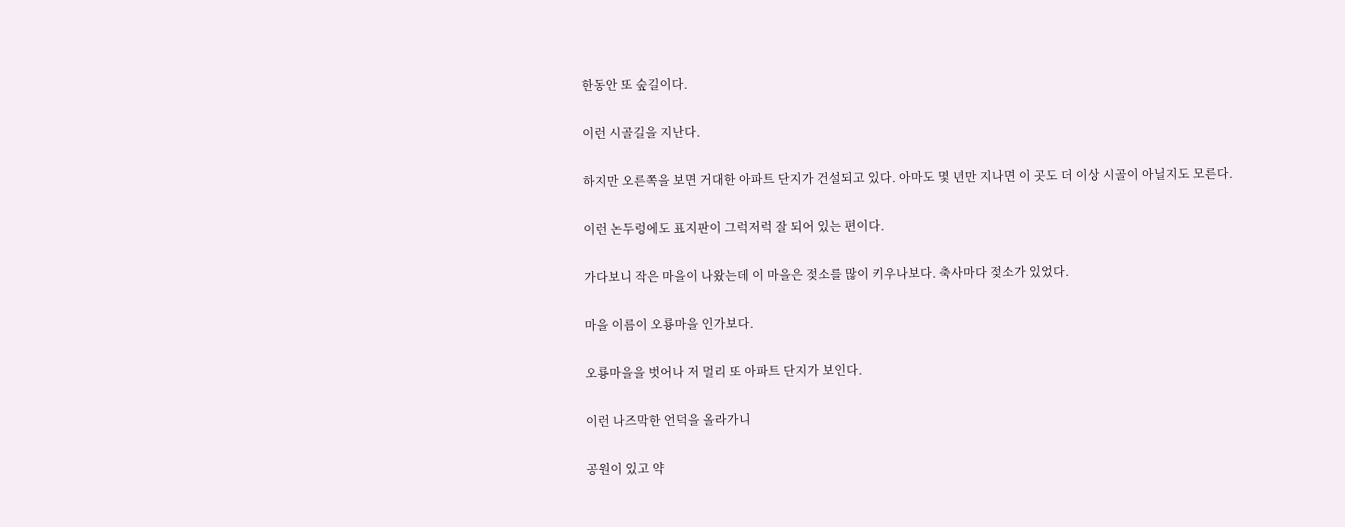한동안 또 숲길이다.


이런 시골길을 지난다.


하지만 오른쪽을 보면 거대한 아파트 단지가 건설되고 있다. 아마도 몇 년만 지나면 이 곳도 더 이상 시골이 아닐지도 모른다.


이런 논두렁에도 표지판이 그럭저럭 잘 되어 있는 편이다.


가다보니 작은 마을이 나왔는데 이 마을은 젖소를 많이 키우나보다. 축사마다 젖소가 있었다.


마을 이름이 오룡마을 인가보다.


오룡마을을 벗어나 저 멀리 또 아파트 단지가 보인다.


이런 나즈막한 언덕을 올라가니


공원이 있고 약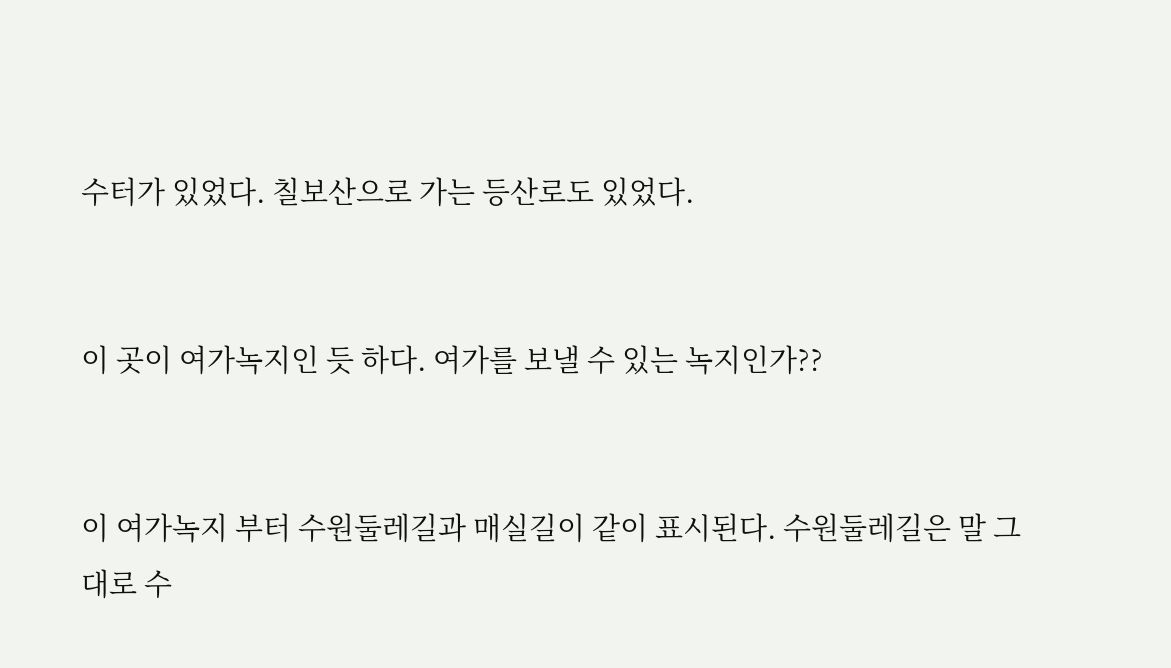수터가 있었다. 칠보산으로 가는 등산로도 있었다.


이 곳이 여가녹지인 듯 하다. 여가를 보낼 수 있는 녹지인가??


이 여가녹지 부터 수원둘레길과 매실길이 같이 표시된다. 수원둘레길은 말 그대로 수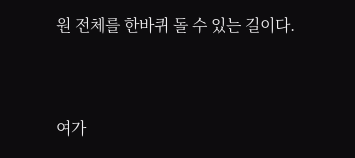원 전체를 한바퀴 돌 수 있는 길이다.


여가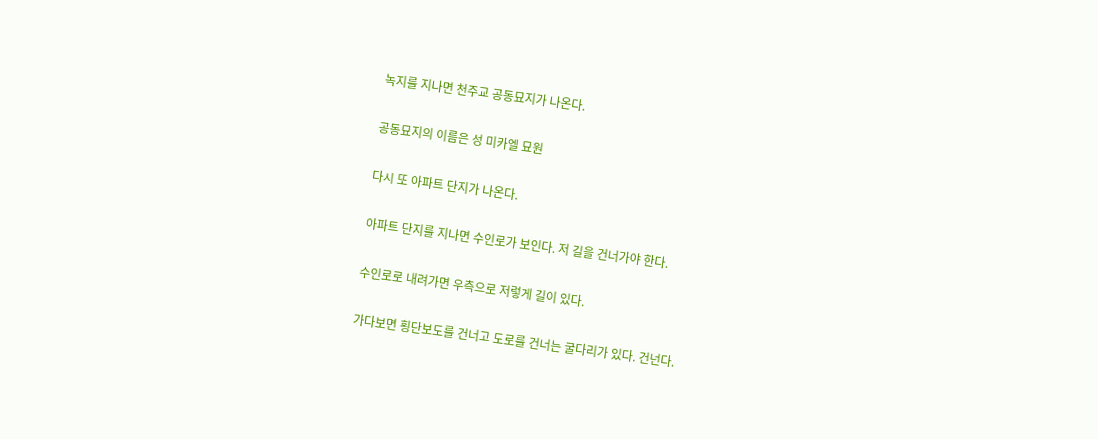녹지를 지나면 천주교 공동묘지가 나온다.


공동묘지의 이름은 성 미카엘 묘원


다시 또 아파트 단지가 나온다.


아파트 단지를 지나면 수인로가 보인다. 저 길을 건너가야 한다.


수인로로 내려가면 우측으로 저렇게 길이 있다.


가다보면 횡단보도를 건너고 도로를 건너는 굴다리가 있다. 건넌다.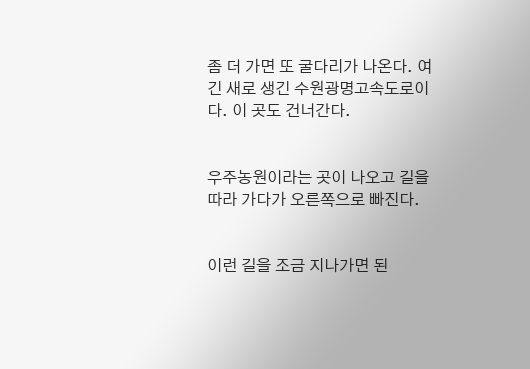좀 더 가면 또 굴다리가 나온다. 여긴 새로 생긴 수원광명고속도로이다. 이 곳도 건너간다.


우주농원이라는 곳이 나오고 길을 따라 가다가 오른쪽으로 빠진다.


이런 길을 조금 지나가면 된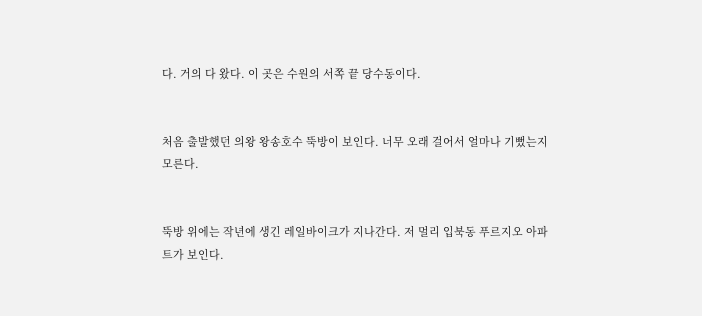다. 거의 다 왔다. 이 곳은 수원의 서쪽 끝 당수동이다.


처음 출발했던 의왕 왕송호수 뚝방이 보인다. 너무 오래 걸어서 얼마나 기뻤는지 모른다.


뚝방 위에는 작년에 생긴 레일바이크가 지나간다. 저 멀리 입북동 푸르지오 아파트가 보인다.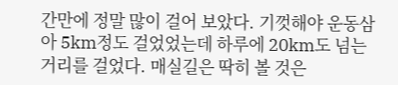간만에 정말 많이 걸어 보았다. 기껏해야 운동삼아 5km정도 걸었었는데 하루에 20km도 넘는 거리를 걸었다. 매실길은 딱히 볼 것은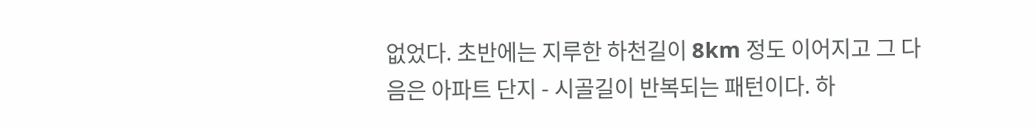없었다. 초반에는 지루한 하천길이 8km 정도 이어지고 그 다음은 아파트 단지 - 시골길이 반복되는 패턴이다. 하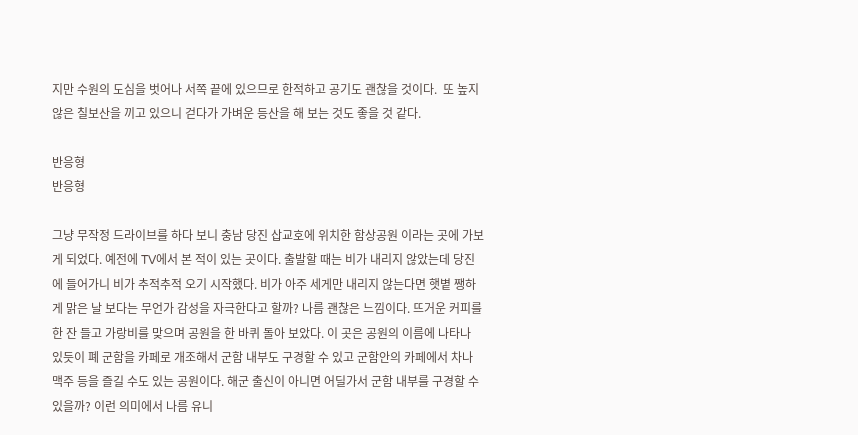지만 수원의 도심을 벗어나 서쪽 끝에 있으므로 한적하고 공기도 괜찮을 것이다.  또 높지 않은 칠보산을 끼고 있으니 걷다가 가벼운 등산을 해 보는 것도 좋을 것 같다.

반응형
반응형

그냥 무작정 드라이브를 하다 보니 충남 당진 삽교호에 위치한 함상공원 이라는 곳에 가보게 되었다. 예전에 TV에서 본 적이 있는 곳이다. 출발할 때는 비가 내리지 않았는데 당진에 들어가니 비가 추적추적 오기 시작했다. 비가 아주 세게만 내리지 않는다면 햇볕 쨍하게 맑은 날 보다는 무언가 감성을 자극한다고 할까? 나름 괜찮은 느낌이다. 뜨거운 커피를 한 잔 들고 가랑비를 맞으며 공원을 한 바퀴 돌아 보았다. 이 곳은 공원의 이름에 나타나 있듯이 폐 군함을 카페로 개조해서 군함 내부도 구경할 수 있고 군함안의 카페에서 차나 맥주 등을 즐길 수도 있는 공원이다. 해군 출신이 아니면 어딜가서 군함 내부를 구경할 수 있을까? 이런 의미에서 나름 유니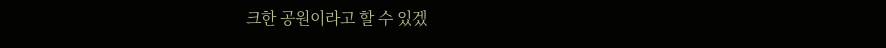크한 공원이라고 할 수 있겠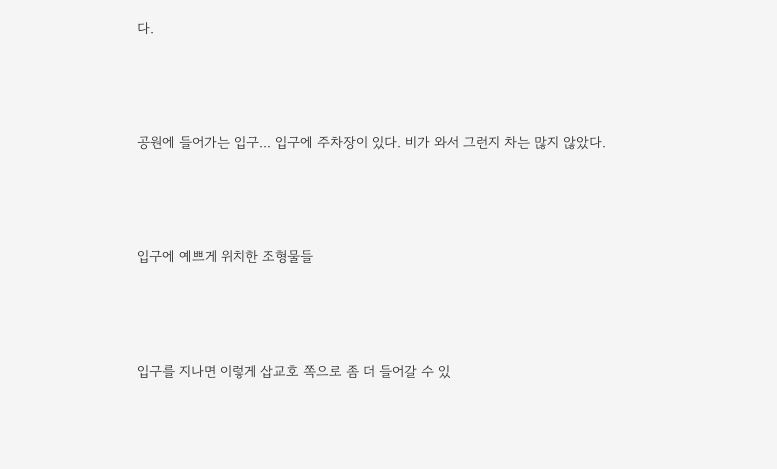다.



공원에 들어가는 입구... 입구에 주차장이 있다. 비가 와서 그런지 차는 많지 않았다.



입구에 예쁘게 위치한 조형물들



입구를 지나면 이렇게 삽교호 쪽으로 좀 더 들어갈 수 있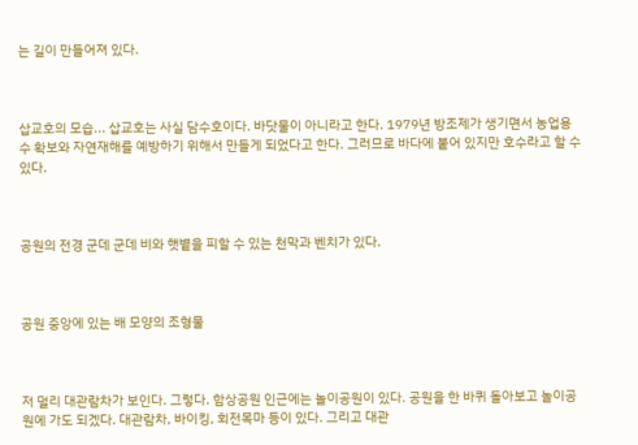는 길이 만들어져 있다.



삽교호의 모습... 삽교호는 사실 담수호이다. 바닷물이 아니라고 한다. 1979년 방조제가 생기면서 농업용수 확보와 자연재해를 예방하기 위해서 만들게 되었다고 한다. 그러므로 바다에 붙어 있지만 호수라고 할 수 있다.



공원의 전경 군데 군데 비와 햇볕을 피할 수 있는 천막과 벤치가 있다.



공원 중앙에 있는 배 모양의 조형물



저 멀리 대관람차가 보인다. 그렇다. 함상공원 인근에는 놀이공원이 있다. 공원을 한 바퀴 돌아보고 놀이공원에 가도 되겠다. 대관람차, 바이킹, 회전목마 등이 있다. 그리고 대관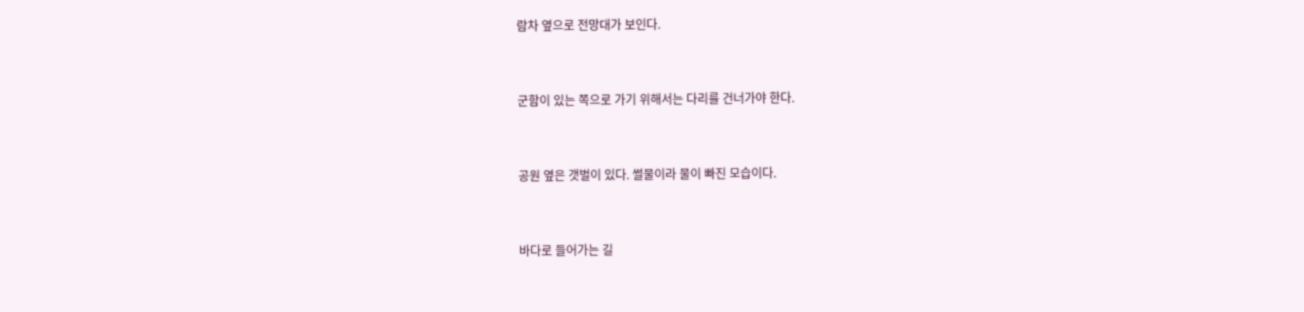람차 옆으로 전망대가 보인다.



군함이 있는 쪽으로 가기 위해서는 다리를 건너가야 한다.



공원 옆은 갯벌이 있다. 썰물이라 물이 빠진 모습이다.



바다로 들어가는 길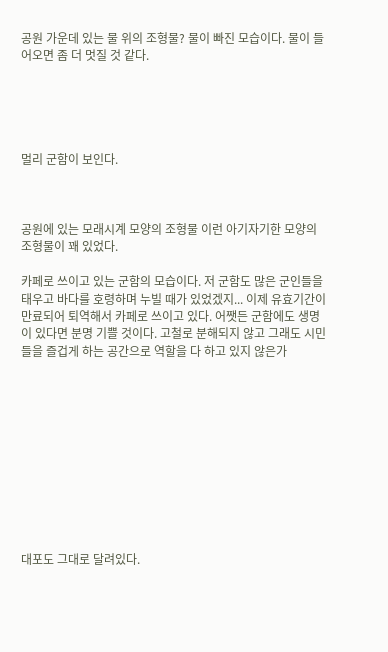공원 가운데 있는 물 위의 조형물? 물이 빠진 모습이다. 물이 들어오면 좀 더 멋질 것 같다.





멀리 군함이 보인다.



공원에 있는 모래시계 모양의 조형물 이런 아기자기한 모양의 조형물이 꽤 있었다.

카페로 쓰이고 있는 군함의 모습이다. 저 군함도 많은 군인들을 태우고 바다를 호령하며 누빌 때가 있었겠지... 이제 유효기간이 만료되어 퇴역해서 카페로 쓰이고 있다. 어쨋든 군함에도 생명이 있다면 분명 기쁠 것이다. 고철로 분해되지 않고 그래도 시민들을 즐겁게 하는 공간으로 역할을 다 하고 있지 않은가











대포도 그대로 달려있다.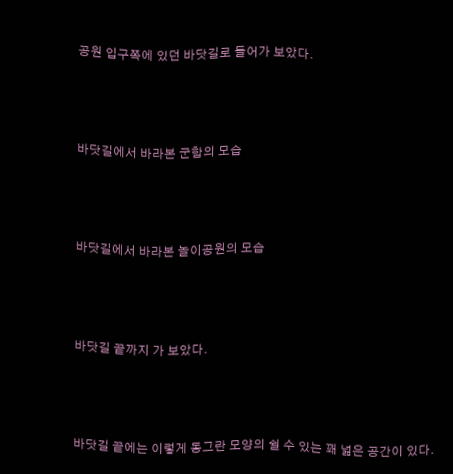공원 입구쪽에 있던 바닷길로 들어가 보았다.



바닷길에서 바라본 군함의 모습



바닷길에서 바라본 놀이공원의 모습



바닷길 끝까지 가 보았다.



바닷길 끝에는 이렇게 동그란 모양의 쉴 수 있는 꽤 넓은 공간이 있다.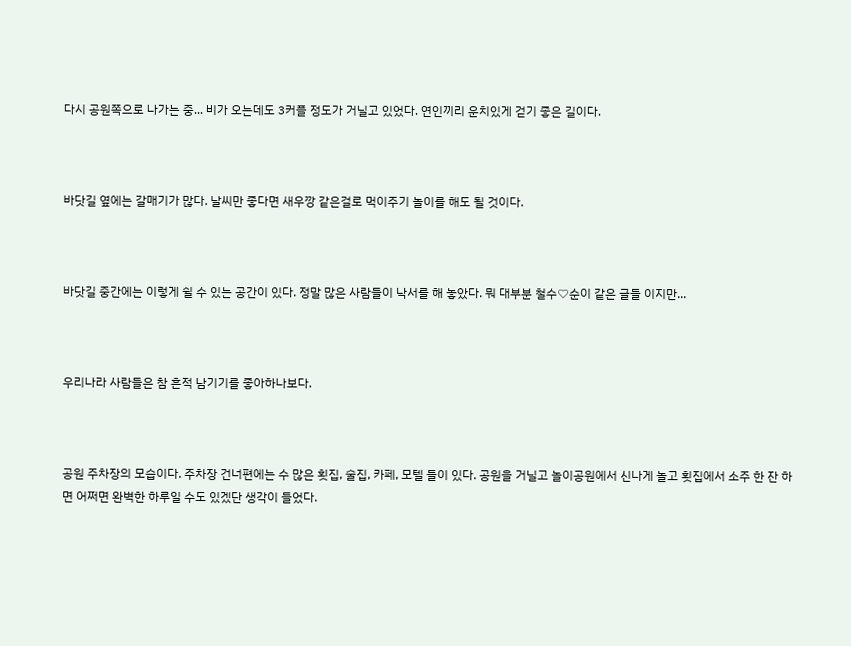다시 공원쪽으로 나가는 중... 비가 오는데도 3커플 정도가 거닐고 있었다. 연인끼리 운치있게 걷기 좋은 길이다.



바닷길 옆에는 갈매기가 많다. 날씨만 좋다면 새우깡 같은걸로 먹이주기 놀이를 해도 될 것이다.



바닷길 중간에는 이렇게 쉴 수 있는 공간이 있다. 정말 많은 사람들이 낙서를 해 놓았다. 뭐 대부분 철수♡순이 같은 글들 이지만...



우리나라 사람들은 참 흔적 남기기를 좋아하나보다.



공원 주차장의 모습이다. 주차장 건너편에는 수 많은 횟집, 술집, 카페, 모텔 들이 있다. 공원을 거닐고 놀이공원에서 신나게 놀고 횟집에서 소주 한 잔 하면 어쩌면 완벽한 하루일 수도 있겠단 생각이 들었다.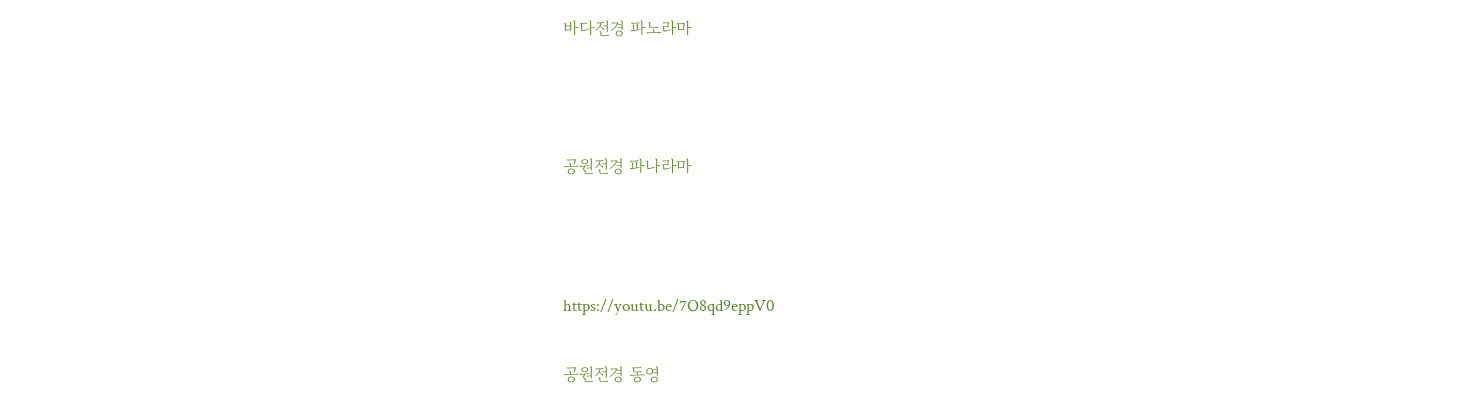바다전경 파노라마



공원전경 파나라마



https://youtu.be/7O8qd9eppV0

공원전경 동영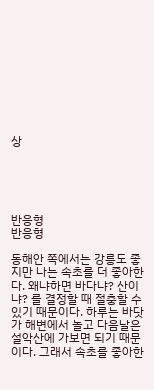상





반응형
반응형

동해안 쪽에서는 강릉도 좋지만 나는 속초를 더 좋아한다. 왜냐하면 바다냐? 산이냐? 를 결정할 때 절충할 수 있기 때문이다. 하루는 바닷가 해변에서 놀고 다음날은 설악산에 가보면 되기 때문이다. 그래서 속초를 좋아한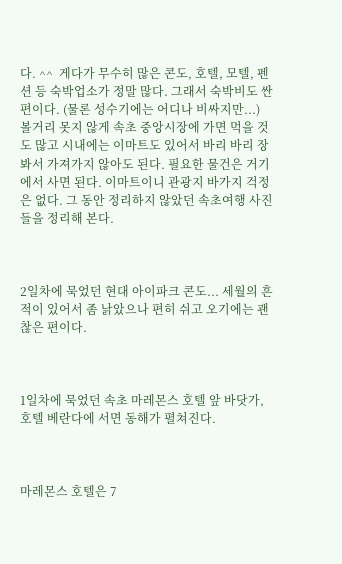다. ^^  게다가 무수히 많은 콘도, 호텔, 모텔, 펜션 등 숙박업소가 정말 많다. 그래서 숙박비도 싼 편이다. (물론 성수기에는 어디나 비싸지만...)  볼거리 못지 않게 속초 중앙시장에 가면 먹을 것도 많고 시내에는 이마트도 있어서 바리 바리 장봐서 가져가지 않아도 된다. 필요한 물건은 거기에서 사면 된다. 이마트이니 관광지 바가지 걱정은 없다. 그 동안 정리하지 않았던 속초여행 사진들을 정리해 본다.



2일차에 묵었던 현대 아이파크 콘도... 세월의 흔적이 있어서 좀 낡았으나 편히 쉬고 오기에는 괜찮은 편이다.



1일차에 묵었던 속초 마레몬스 호텔 앞 바닷가, 호텔 베란다에 서면 동해가 펼쳐진다.



마레몬스 호텔은 7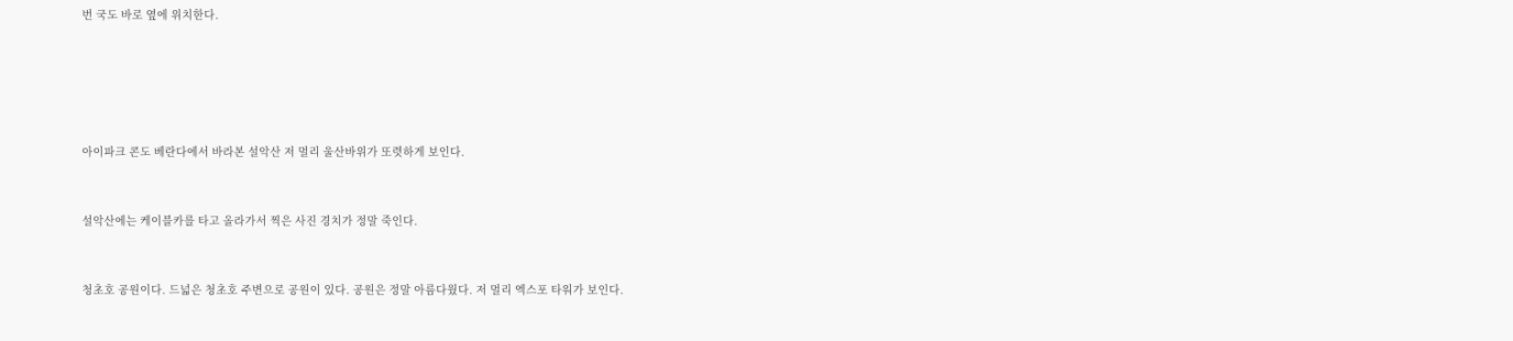번 국도 바로 옆에 위치한다.







아이파크 콘도 베란다에서 바라본 설악산 저 멀리 울산바위가 또렷하게 보인다.



설악산에는 케이블카를 타고 올라가서 찍은 사진 경치가 정말 죽인다.



청초호 공원이다. 드넓은 청초호 주변으로 공원이 있다. 공원은 정말 아름다웠다. 저 멀리 엑스포 타워가 보인다.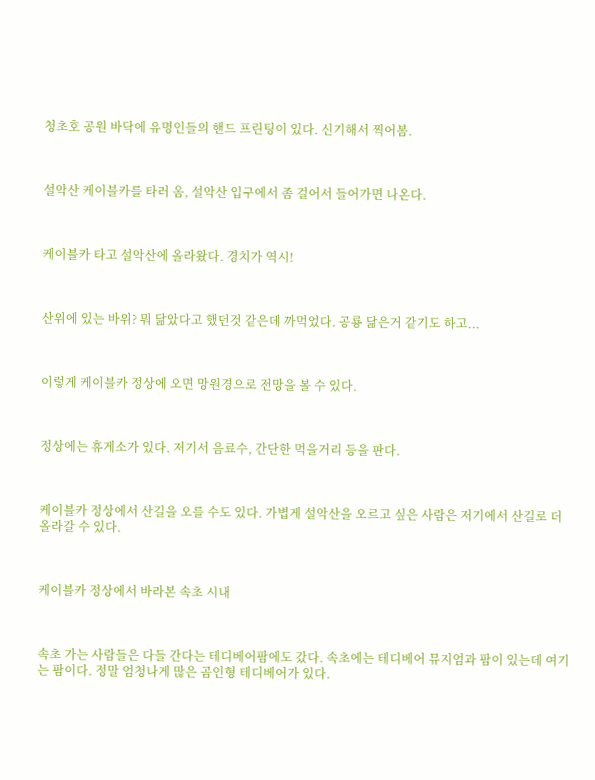청초호 공원 바닥에 유명인들의 핸드 프린팅이 있다. 신기해서 찍어봄.



설악산 케이블카를 타러 옴, 설악산 입구에서 좀 걸어서 들어가면 나온다.



케이블카 타고 설악산에 올라왔다. 경치가 역시!



산위에 있는 바위? 뭐 닮았다고 했던것 같은데 까먹었다. 공룡 닮은거 같기도 하고...



이렇게 케이블카 정상에 오면 망원경으로 전망을 볼 수 있다.



정상에는 휴게소가 있다. 저기서 음료수, 간단한 먹을거리 등을 판다.



케이블카 정상에서 산길을 오를 수도 있다. 가볍게 설악산을 오르고 싶은 사람은 저기에서 산길로 더 올라갈 수 있다.



케이블카 정상에서 바라본 속초 시내



속초 가는 사람들은 다들 간다는 테디베어팜에도 갔다. 속초에는 테디베어 뮤지엄과 팜이 있는데 여기는 팜이다. 정말 엄청나게 많은 곰인형 테디베어가 있다.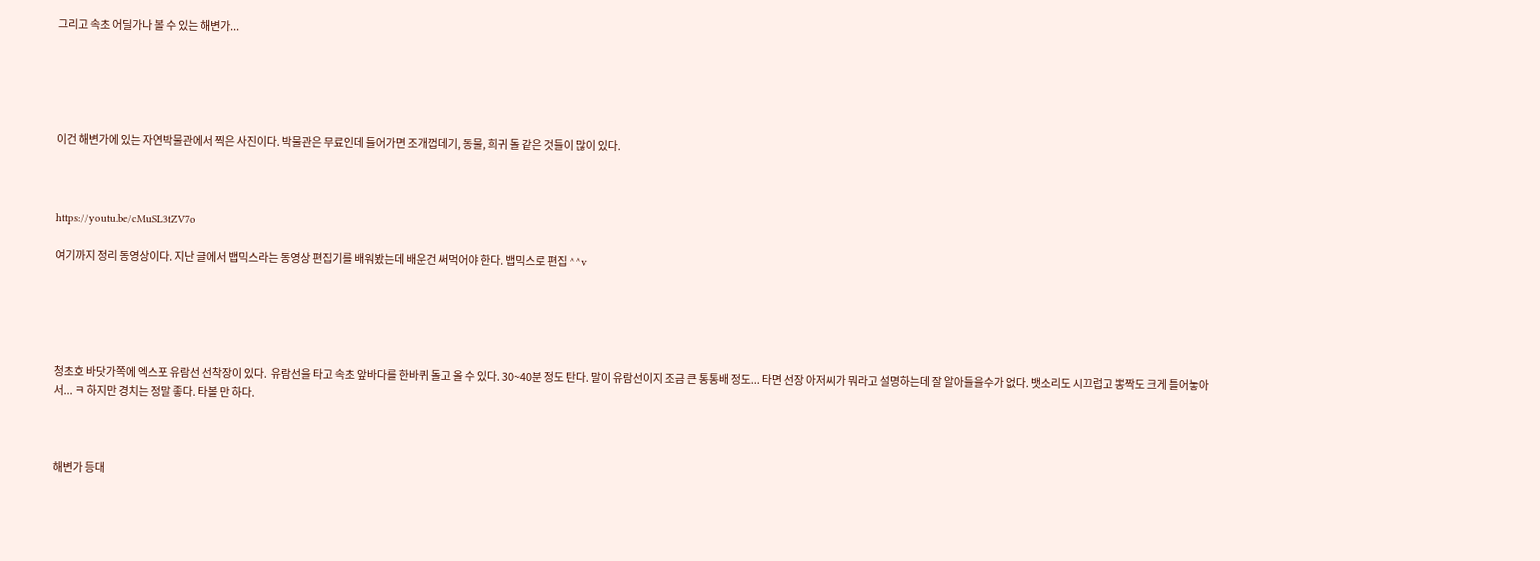그리고 속초 어딜가나 볼 수 있는 해변가...





이건 해변가에 있는 자연박물관에서 찍은 사진이다. 박물관은 무료인데 들어가면 조개껍데기, 동물, 희귀 돌 같은 것들이 많이 있다.



https://youtu.be/cMuSL3tZV7o

여기까지 정리 동영상이다. 지난 글에서 뱁믹스라는 동영상 편집기를 배워봤는데 배운건 써먹어야 한다. 뱁믹스로 편집 ^^v





청초호 바닷가쪽에 엑스포 유람선 선착장이 있다.  유람선을 타고 속초 앞바다를 한바퀴 돌고 올 수 있다. 30~40분 정도 탄다. 말이 유람선이지 조금 큰 통통배 정도... 타면 선장 아저씨가 뭐라고 설명하는데 잘 알아들을수가 없다. 뱃소리도 시끄럽고 뽕짝도 크게 틀어놓아서... ㅋ 하지만 경치는 정말 좋다. 타볼 만 하다.



해변가 등대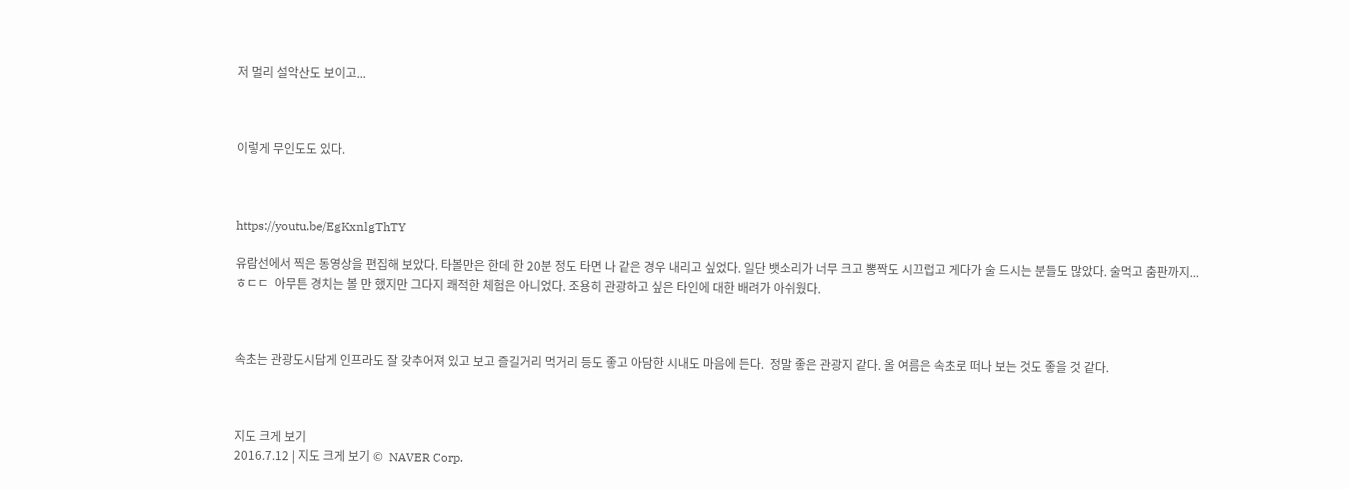저 멀리 설악산도 보이고...



이렇게 무인도도 있다.



https://youtu.be/EgKxnlgThTY

유람선에서 찍은 동영상을 편집해 보았다. 타볼만은 한데 한 20분 정도 타면 나 같은 경우 내리고 싶었다. 일단 뱃소리가 너무 크고 뽕짝도 시끄럽고 게다가 술 드시는 분들도 많았다. 술먹고 춤판까지... ㅎㄷㄷ  아무튼 경치는 볼 만 했지만 그다지 쾌적한 체험은 아니었다. 조용히 관광하고 싶은 타인에 대한 배려가 아쉬웠다.



속초는 관광도시답게 인프라도 잘 갖추어져 있고 보고 즐길거리 먹거리 등도 좋고 아담한 시내도 마음에 든다.  정말 좋은 관광지 같다. 올 여름은 속초로 떠나 보는 것도 좋을 것 같다.



지도 크게 보기
2016.7.12 | 지도 크게 보기 ©  NAVER Corp.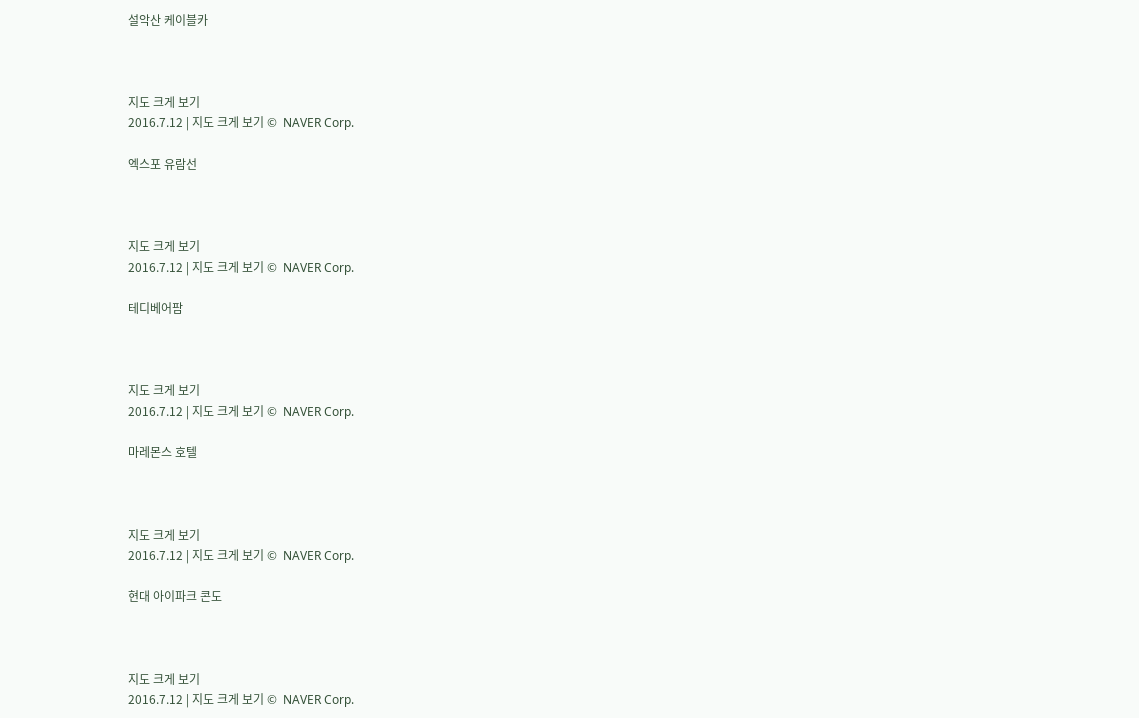설악산 케이블카



지도 크게 보기
2016.7.12 | 지도 크게 보기 ©  NAVER Corp.

엑스포 유람선



지도 크게 보기
2016.7.12 | 지도 크게 보기 ©  NAVER Corp.

테디베어팜



지도 크게 보기
2016.7.12 | 지도 크게 보기 ©  NAVER Corp.

마레몬스 호텔



지도 크게 보기
2016.7.12 | 지도 크게 보기 ©  NAVER Corp.

현대 아이파크 콘도



지도 크게 보기
2016.7.12 | 지도 크게 보기 ©  NAVER Corp.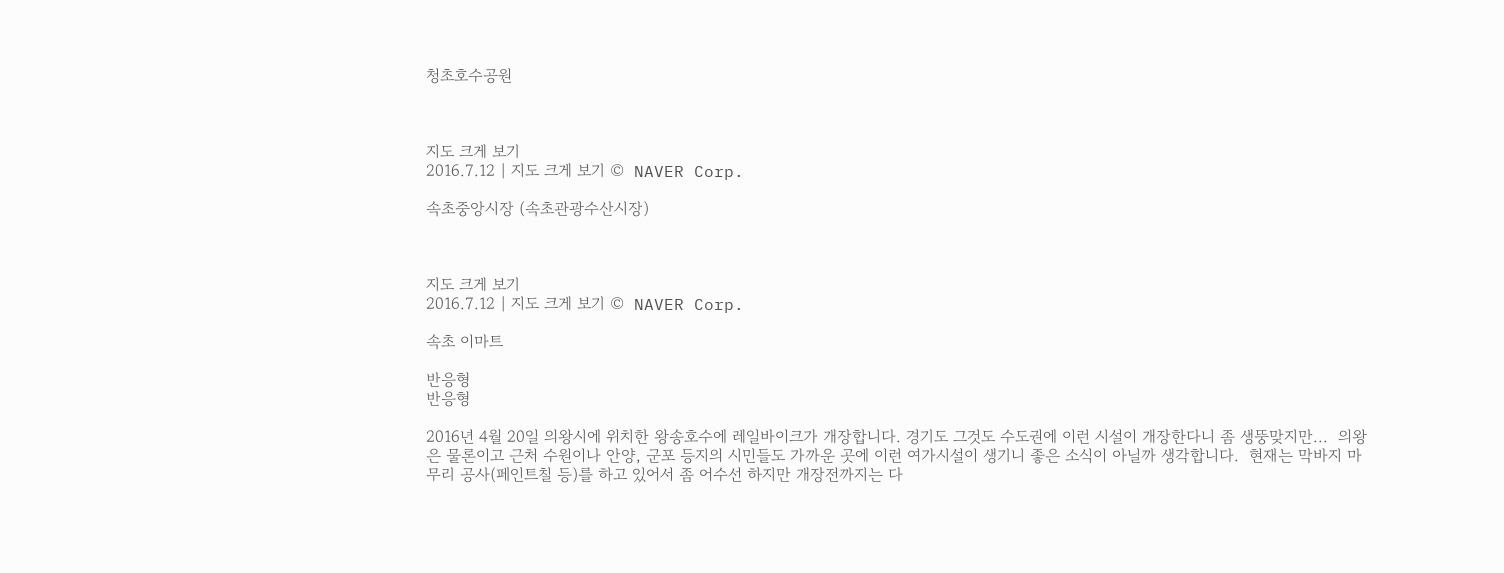청초호수공원



지도 크게 보기
2016.7.12 | 지도 크게 보기 ©  NAVER Corp.

속초중앙시장 (속초관광수산시장)



지도 크게 보기
2016.7.12 | 지도 크게 보기 ©  NAVER Corp.

속초 이마트

반응형
반응형

2016년 4월 20일 의왕시에 위치한 왕송호수에 레일바이크가 개장합니다. 경기도 그것도 수도권에 이런 시설이 개장한다니 좀 생뚱맞지만...  의왕은 물론이고 근처 수원이나 안양, 군포 등지의 시민들도 가까운 곳에 이런 여가시설이 생기니 좋은 소식이 아닐까 생각합니다.  현재는 막바지 마무리 공사(페인트칠 등)를 하고 있어서 좀 어수선 하지만 개장전까지는 다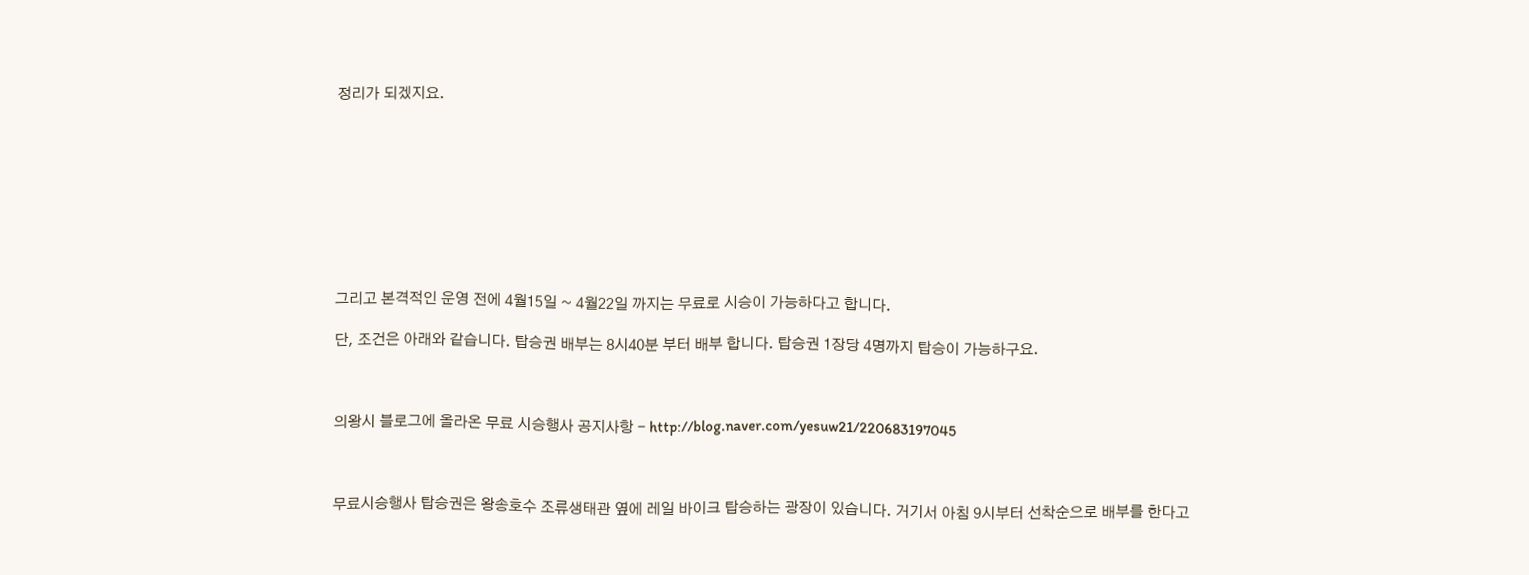정리가 되겠지요.









그리고 본격적인 운영 전에 4월15일 ~ 4월22일 까지는 무료로 시승이 가능하다고 합니다.

단, 조건은 아래와 같습니다. 탑승권 배부는 8시40분 부터 배부 합니다. 탑승권 1장당 4명까지 탑승이 가능하구요.



의왕시 블로그에 올라온 무료 시승행사 공지사항 - http://blog.naver.com/yesuw21/220683197045



무료시승행사 탑승권은 왕송호수 조류생태관 옆에 레일 바이크 탑승하는 광장이 있습니다. 거기서 아침 9시부터 선착순으로 배부를 한다고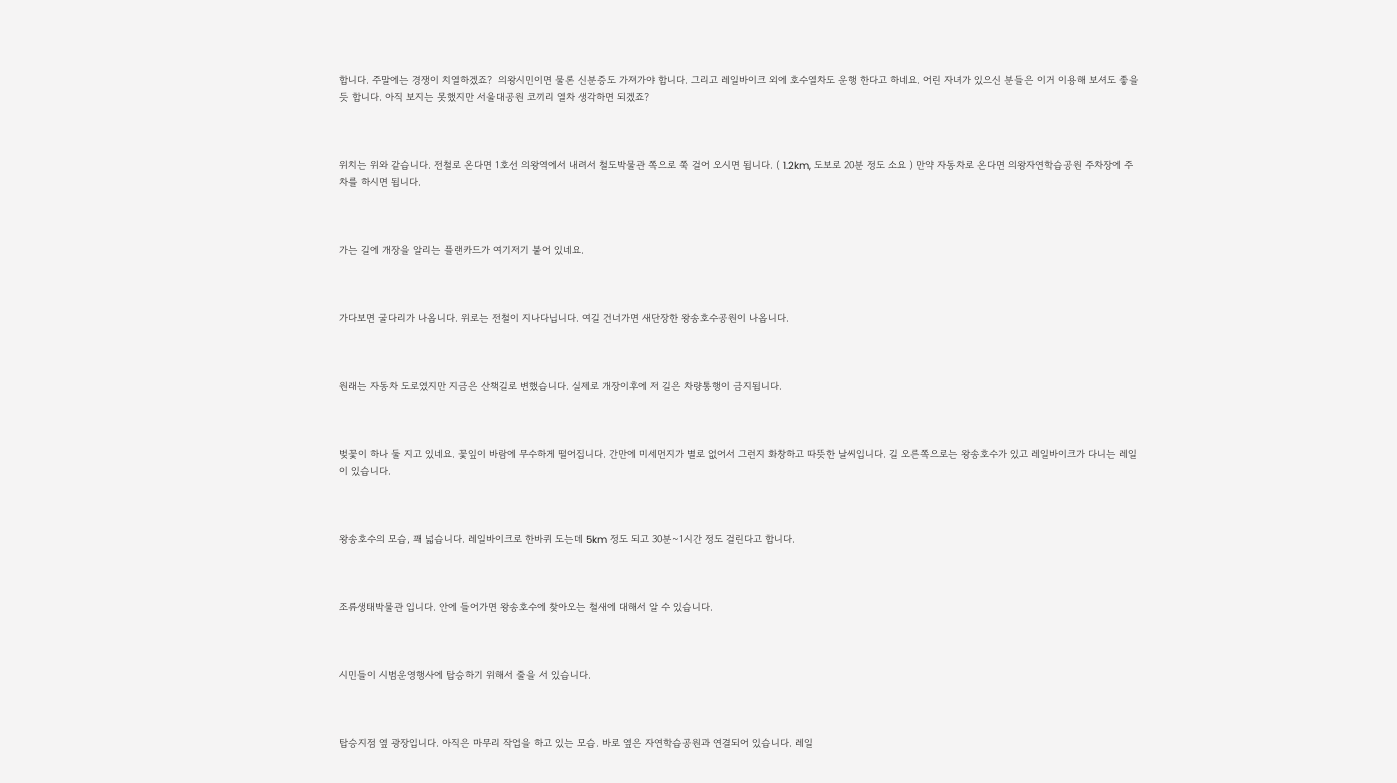합니다. 주말에는 경쟁이 치열하겠죠?  의왕시민이면 물론 신분증도 가져가야 합니다. 그리고 레일바이크 외에 호수열차도 운행 한다고 하네요. 어린 자녀가 있으신 분들은 이거 이용해 보셔도 좋을 듯 합니다. 아직 보지는 못했지만 서울대공원 코끼리 열차 생각하면 되겠죠?



위치는 위와 같습니다. 전철로 온다면 1호선 의왕역에서 내려서 철도박물관 쪽으로 쭉 걸어 오시면 됩니다. ( 1.2km, 도보로 20분 정도 소요 ) 만약 자동차로 온다면 의왕자연학습공원 주차장에 주차를 하시면 됩니다.



가는 길에 개장을 알리는 플랜카드가 여기저기 붙어 있네요.



가다보면 굴다리가 나옵니다. 위로는 전철이 지나다닙니다. 여길 건너가면 새단장한 왕송호수공원이 나옵니다.



원래는 자동차 도로였지만 지금은 산책길로 변했습니다. 실제로 개장이후에 저 길은 차량통행이 금지됩니다.



벚꽃이 하나 둘 지고 있네요. 꽃잎이 바람에 무수하게 떨어집니다. 간만에 미세먼지가 별로 없어서 그런지 화창하고 따뜻한 날씨입니다. 길 오른쪽으로는 왕송호수가 있고 레일바이크가 다니는 레일이 있습니다.



왕송호수의 모습, 꽤 넓습니다. 레일바이크로 한바퀴 도는데 5km 정도 되고 30분~1시간 정도 걸린다고 합니다.



조류생태박물관 입니다. 안에 들어가면 왕송호수에 찾아오는 철새에 대해서 알 수 있습니다.



시민들이 시범운영행사에 탑승하기 위해서 줄을 서 있습니다.



탑승지점 옆 광장입니다. 아직은 마무리 작업을 하고 있는 모습. 바로 옆은 자연학습공원과 연결되어 있습니다. 레일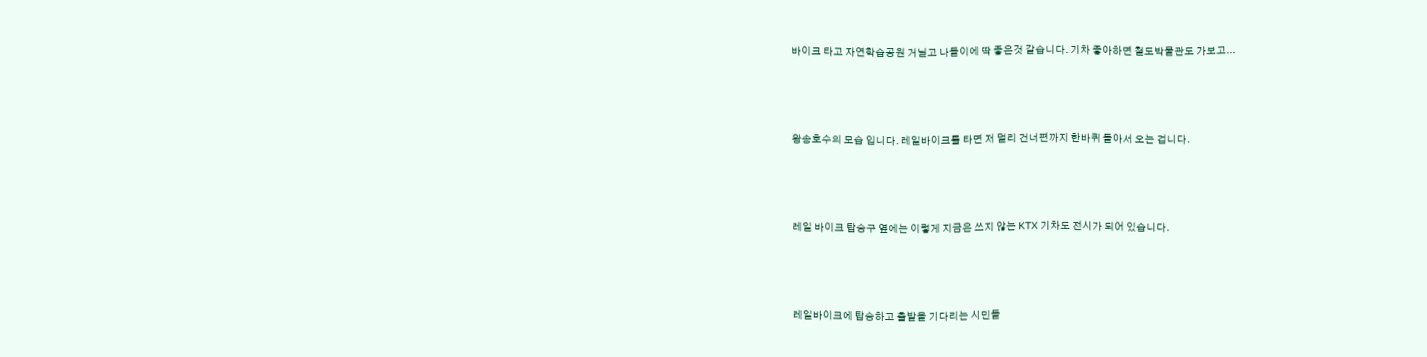바이크 타고 자연학습공원 거닐고 나들이에 딱 좋은것 같습니다. 기차 좋아하면 철도박물관도 가보고...



왕송호수의 모습 입니다. 레일바이크를 타면 저 멀리 건너편까지 한바퀴 돌아서 오는 겁니다.



레일 바이크 탑승구 옆에는 이렇게 지금은 쓰지 않는 KTX 기차도 전시가 되어 있습니다.



레일바이크에 탑승하고 출발을 기다리는 시민들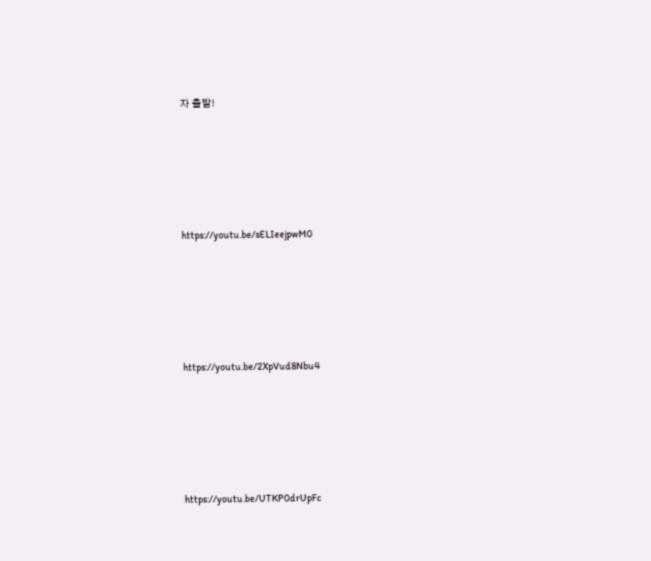자 출발!





https://youtu.be/sELIeejpwM0





https://youtu.be/2XpVud8Nbu4





https://youtu.be/UTKP0drUpFc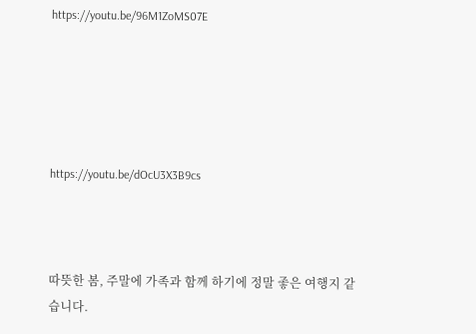https://youtu.be/96M1ZoMS07E





https://youtu.be/dOcU3X3B9cs



따뜻한 봄, 주말에 가족과 함께 하기에 정말 좋은 여행지 같습니다.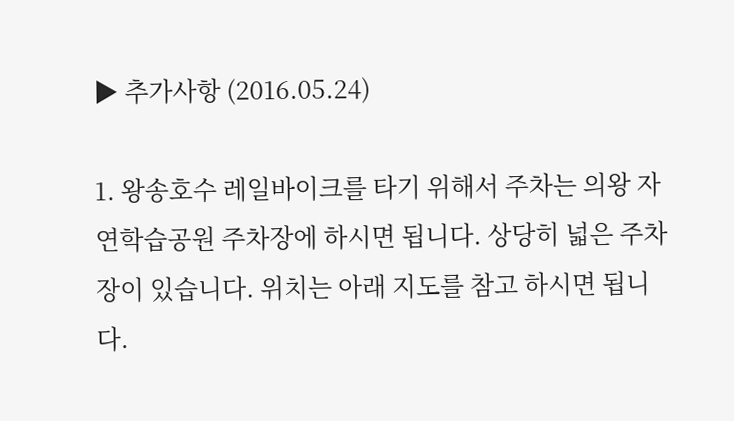▶ 추가사항 (2016.05.24)

1. 왕송호수 레일바이크를 타기 위해서 주차는 의왕 자연학습공원 주차장에 하시면 됩니다. 상당히 넓은 주차장이 있습니다. 위치는 아래 지도를 참고 하시면 됩니다.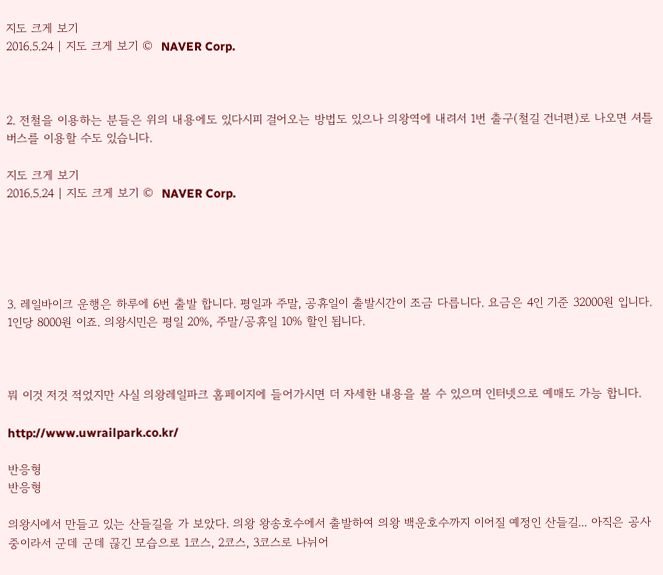지도 크게 보기
2016.5.24 | 지도 크게 보기 ©  NAVER Corp.



2. 전철을 이용하는 분들은 위의 내용에도 있다시피 걸어오는 방법도 있으나 의왕역에 내려서 1번 출구(철길 건너편)로 나오면 셔틀버스를 이용할 수도 있습니다.

지도 크게 보기
2016.5.24 | 지도 크게 보기 ©  NAVER Corp.





3. 레일바이크 운행은 하루에 6번 출발 합니다. 평일과 주말, 공휴일이 출발시간이 조금 다릅니다. 요금은 4인 기준 32000원 입니다. 1인당 8000원 이죠. 의왕시민은 평일 20%, 주말/공휴일 10% 할인 됩니다.



뭐 이것 저것 적었지만 사실 의왕레일파크 홈페이지에 들어가시면 더 자세한 내용을 볼 수 있으며 인터넷으로 예매도 가능 합니다.

http://www.uwrailpark.co.kr/

반응형
반응형

의왕시에서 만들고 있는 산들길을 가 보았다. 의왕 왕송호수에서 출발하여 의왕 백운호수까지 이어질 예정인 산들길... 아직은 공사중이라서 군데 군데 끊긴 모습으로 1코스, 2코스, 3코스로 나뉘어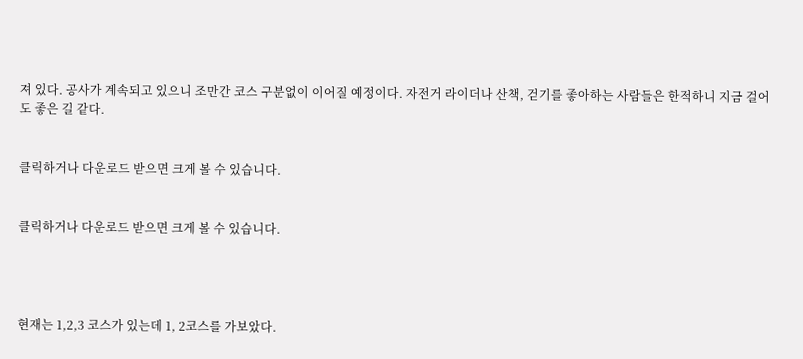져 있다. 공사가 계속되고 있으니 조만간 코스 구분없이 이어질 예정이다. 자전거 라이더나 산책, 걷기를 좋아하는 사람들은 한적하니 지금 걸어도 좋은 길 같다.


클릭하거나 다운로드 받으면 크게 볼 수 있습니다.


클릭하거나 다운로드 받으면 크게 볼 수 있습니다.




현재는 1,2,3 코스가 있는데 1, 2코스를 가보았다.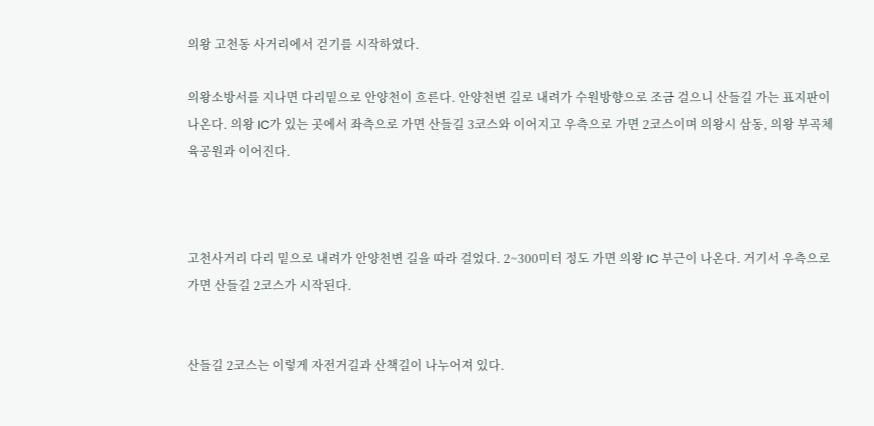의왕 고천동 사거리에서 걷기를 시작하였다.

의왕소방서를 지나면 다리밑으로 안양천이 흐른다. 안양천변 길로 내려가 수원방향으로 조금 걸으니 산들길 가는 표지판이 나온다. 의왕 IC가 있는 곳에서 좌측으로 가면 산들길 3코스와 이어지고 우측으로 가면 2코스이며 의왕시 삼동, 의왕 부곡체육공원과 이어진다.



고천사거리 다리 밑으로 내려가 안양천변 길을 따라 걸었다. 2~300미터 정도 가면 의왕 IC 부근이 나온다. 거기서 우측으로 가면 산들길 2코스가 시작된다.


산들길 2코스는 이렇게 자전거길과 산책길이 나누어져 있다.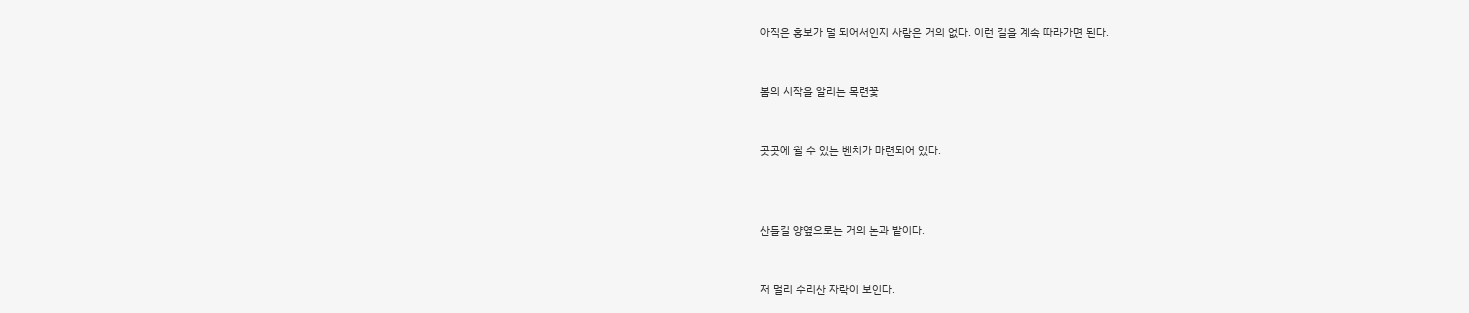아직은 홍보가 덜 되어서인지 사람은 거의 없다. 이런 길을 계속 따라가면 된다.


봄의 시작을 알리는 목련꽃


곳곳에 쉴 수 있는 벤치가 마련되어 있다.



산들길 양옆으로는 거의 논과 밭이다.


저 멀리 수리산 자락이 보인다.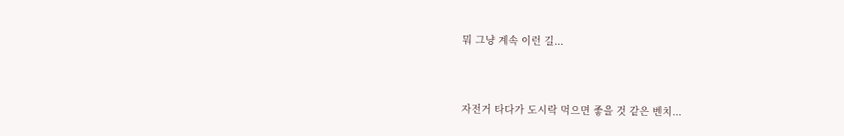뭐 그냥 계속 이런 길...


자전거 타다가 도시락 먹으면 좋을 것 같은 벤치...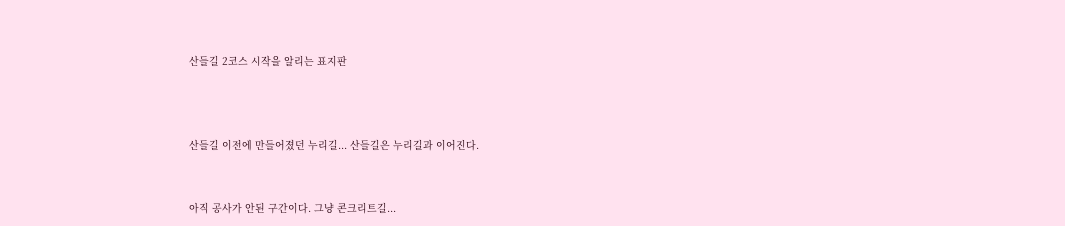산들길 2코스 시작을 알리는 표지판



산들길 이전에 만들어졌던 누리길... 산들길은 누리길과 이어진다.


아직 공사가 안된 구간이다. 그냥 콘크리트길...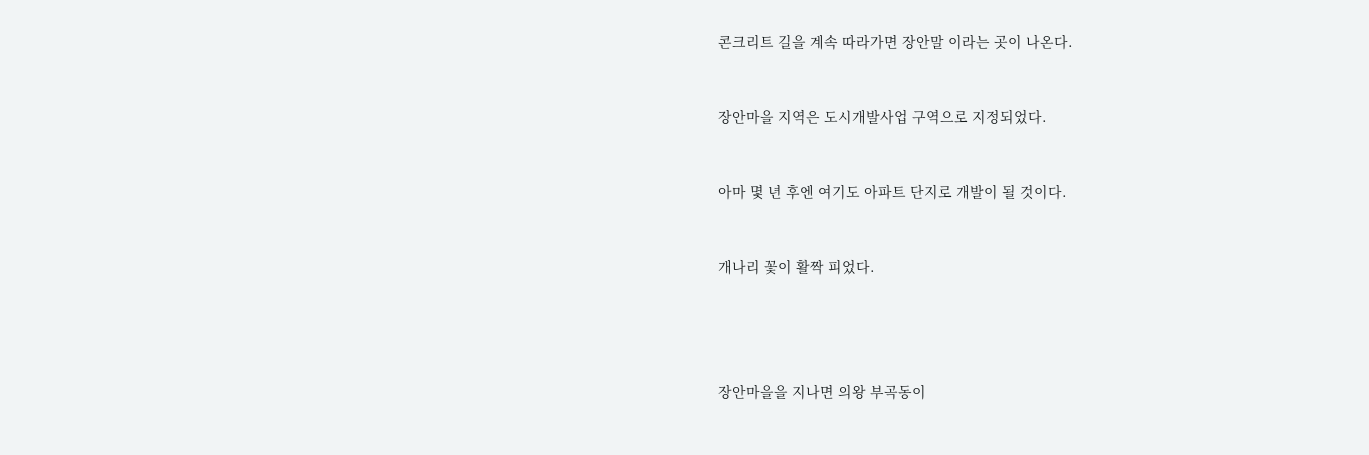콘크리트 길을 계속 따라가면 장안말 이라는 곳이 나온다.


장안마을 지역은 도시개발사업 구역으로 지정되었다.


아마 몇 년 후엔 여기도 아파트 단지로 개발이 될 것이다.


개나리 꽃이 활짝 피었다.




장안마을을 지나면 의왕 부곡동이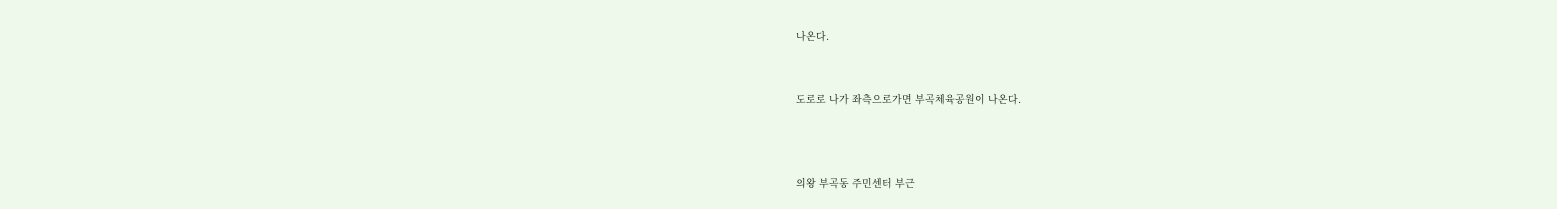나온다.


도로로 나가 좌측으로가면 부곡체육공원이 나온다.



의왕 부곡동 주민센터 부근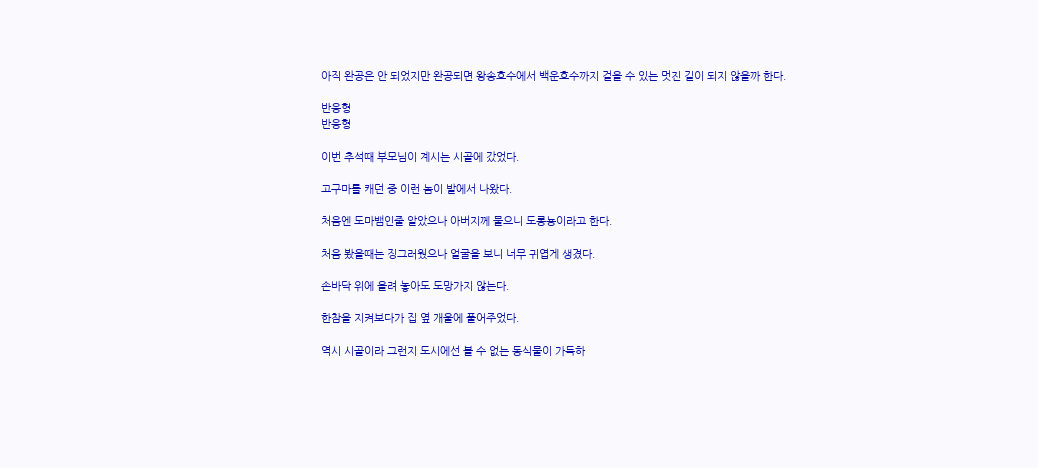아직 완공은 안 되었지만 완공되면 왕송호수에서 백운호수까지 걸을 수 있는 멋진 길이 되지 않을까 한다.

반응형
반응형

이번 추석때 부모님이 계시는 시골에 갔었다.

고구마를 캐던 중 이런 놈이 밭에서 나왔다.

처음엔 도마뱀인줄 알았으나 아버지께 물으니 도롱뇽이라고 한다.

처음 봤을때는 징그러웠으나 얼굴을 보니 너무 귀엽게 생겼다.

손바닥 위에 올려 놓아도 도망가지 않는다.

한참을 지켜보다가 집 옆 개울에 풀어주었다.

역시 시골이라 그런지 도시에선 볼 수 없는 동식물이 가득하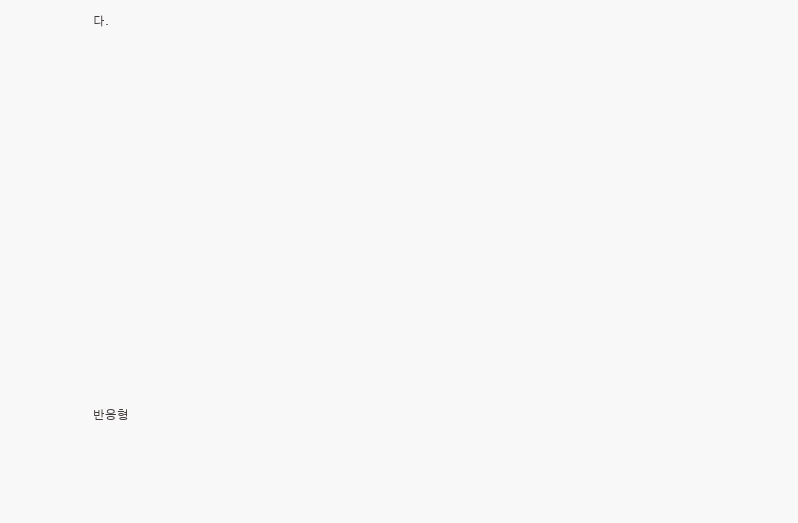다.




















반응형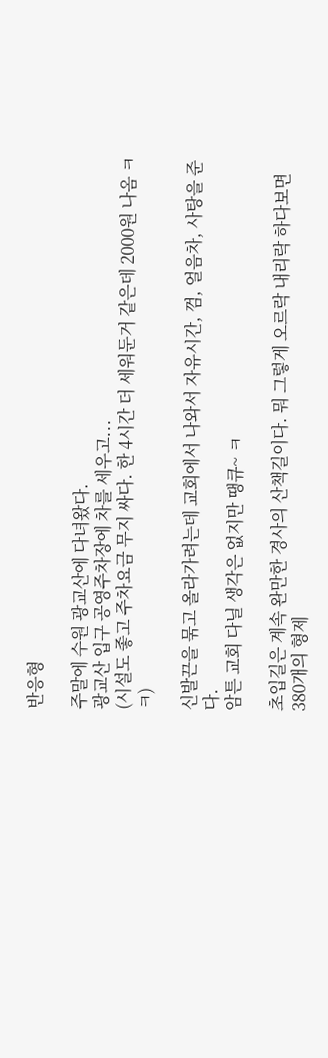반응형

주말에 수원 광교산에 다녀왔다.
광교산 입구 공영주차장에 차를 세우고...
(시설도 좋고 주차요금 무지 싸다. 한 4시간 더 세워둔거 같은데 2000원 나옴 ㅋㅋ)

신발끈을 묶고 올라가려는데 교회에서 나와서 자유시간, 껌, 얼음차, 사탕을 준다.
암튼 교회 다닐 생각은 없지만 땡큐~ ㅋ

초입길은 계속 완만한 경사의 산책길이다. 뭐 그렇게 오르락 내리락 하다보면
380개의 형제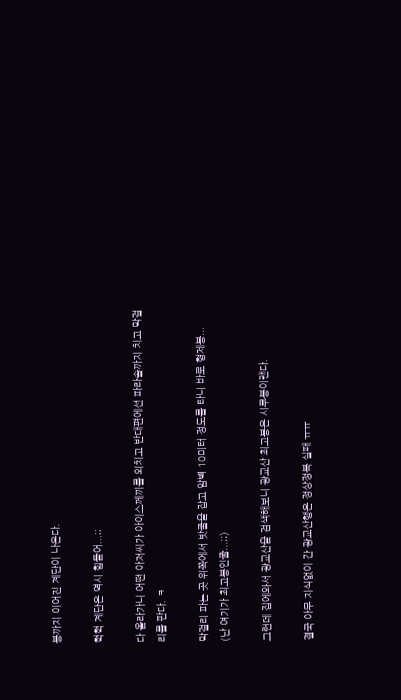봉까지 이어진 계단이 나온다.

헉헉 계단은 역시 힘들어...;;

다 올라가니 어떤 아저씨가 아이스께끼를 외치고 반대편에선 파라솔까지 치고 막걸리를 판다. ㅋ

막걸리 파는 곳 위쪽에서 밧줄을 잡고 암벽 10미터 정도를 타니 바로 형제봉...
(난 여기가 최고봉인줄...;;)

그런데 집에와서 광교산을 검색해보니 광교산 최고봉은 시루봉이랜다.

결국 아무 지식없이 간 광교산행은 정상정복 실패 ㅠㅠ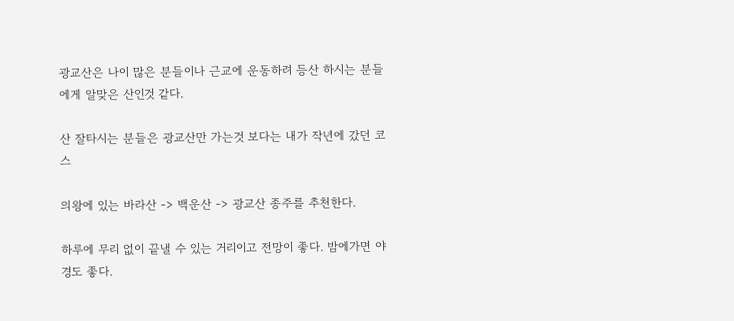광교산은 나이 많은 분들이나 근교에 운동하려 등산 하시는 분들에게 알맞은 산인것 같다.

산 잘타시는 분들은 광교산만 가는것 보다는 내가 작년에 갔던 코스

의왕에 있는 바라산 -> 백운산 -> 광교산 종주를 추천한다.

하루에 무리 없이 끝낼 수 있는 거리이고 전망이 좋다. 밤에가면 야경도 좋다.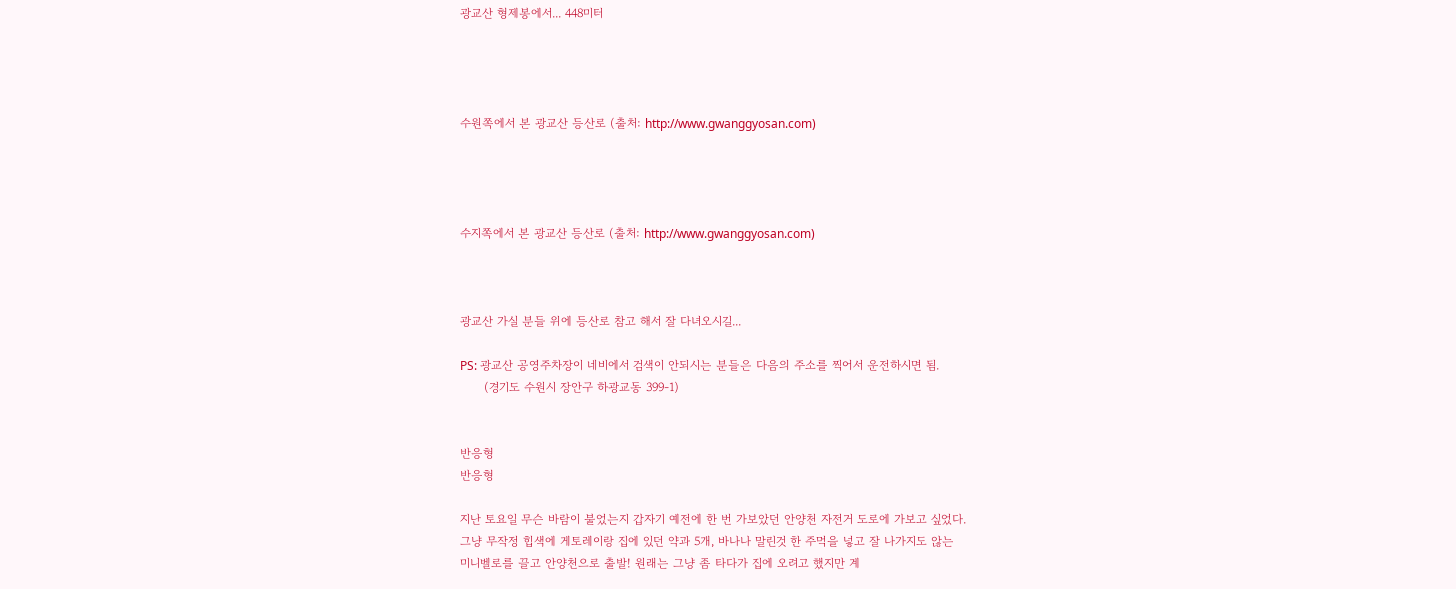광교산 형제봉에서... 448미터




수원쪽에서 본 광교산 등산로 (출처: http://www.gwanggyosan.com)




수지쪽에서 본 광교산 등산로 (출처: http://www.gwanggyosan.com)



광교산 가실 분들 위에 등산로 참고 해서 잘 다녀오시길...

PS: 광교산 공영주차장이 네비에서 검색이 안되시는 분들은 다음의 주소를 찍어서 운전하시면 됨.
      (경기도 수원시 장안구 하광교동 399-1)


반응형
반응형

지난 토요일 무슨 바람이 불었는지 갑자기 예전에 한 번 가보았던 안양천 자전거 도로에 가보고 싶었다.
그냥 무작정 힙색에 게토레이랑 집에 있던 약과 5개, 바나나 말린것 한 주먹을 넣고 잘 나가지도 않는
미니벨로를 끌고 안양천으로 출발! 원래는 그냥 좀 타다가 집에 오려고 했지만 계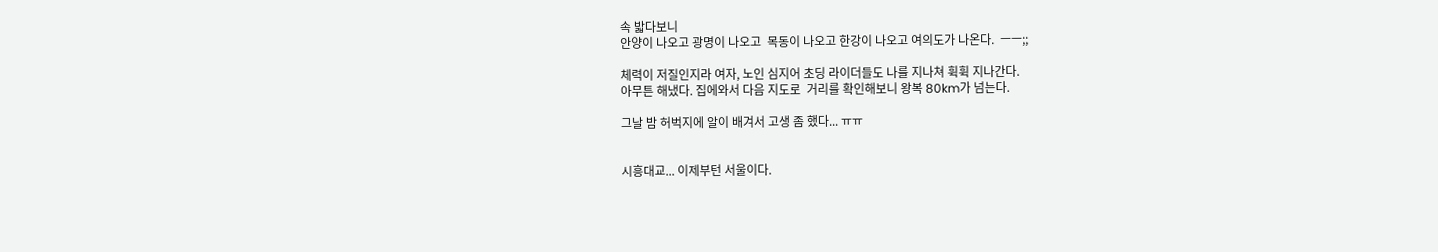속 밟다보니
안양이 나오고 광명이 나오고  목동이 나오고 한강이 나오고 여의도가 나온다.  ㅡㅡ;;

체력이 저질인지라 여자, 노인 심지어 초딩 라이더들도 나를 지나쳐 휙휙 지나간다.
아무튼 해냈다. 집에와서 다음 지도로  거리를 확인해보니 왕복 80km가 넘는다.

그날 밤 허벅지에 알이 배겨서 고생 좀 했다... ㅠㅠ


시흥대교... 이제부턴 서울이다.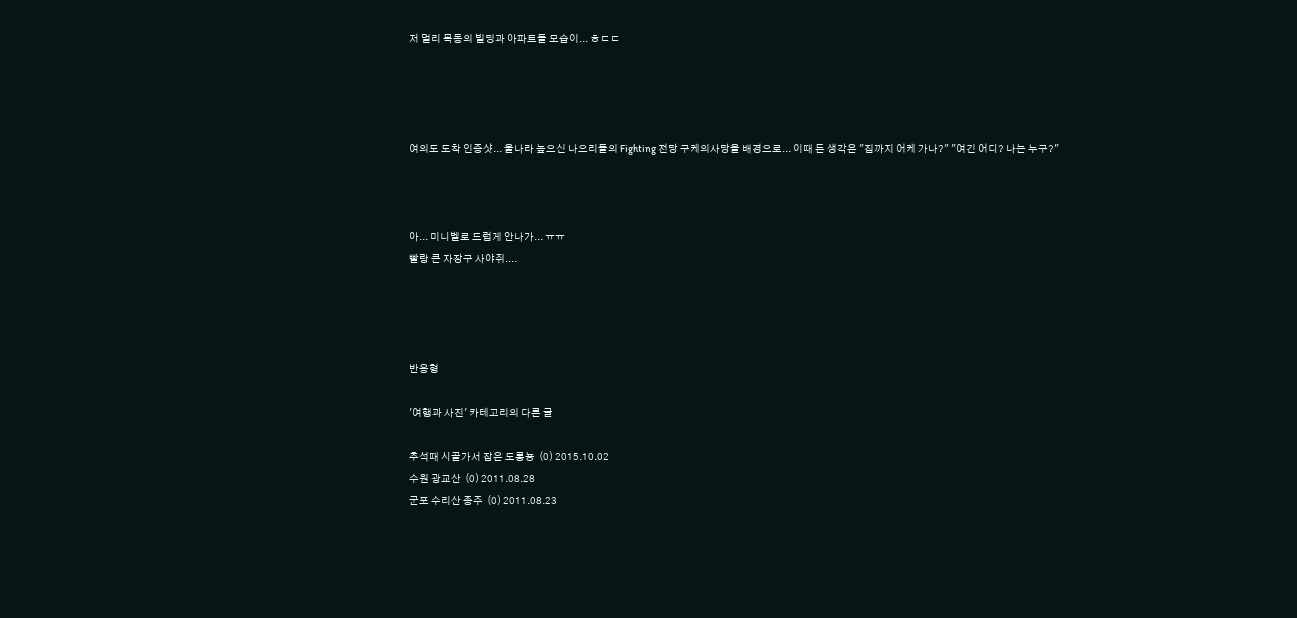저 멀리 목동의 빌딩과 아파트들 모습이... ㅎㄷㄷ




여의도 도착 인증샷... 울나라 높으신 나으리들의 Fighting 전당 구케의사당을 배경으로... 이때 든 생각은 "집까지 어케 가나?" "여긴 어디? 나는 누구?"



아... 미니벨로 드럽게 안나가... ㅠㅠ
빨랑 큰 자장구 사야쥐....




반응형

'여행과 사진' 카테고리의 다른 글

추석때 시골가서 잡은 도롱뇽  (0) 2015.10.02
수원 광교산  (0) 2011.08.28
군포 수리산 종주  (0) 2011.08.23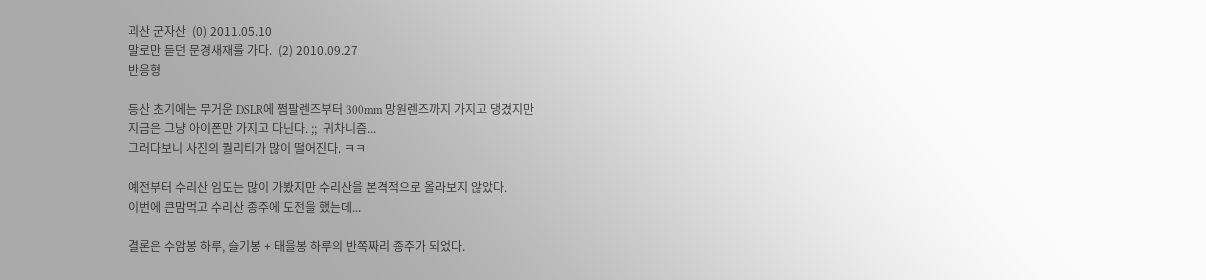괴산 군자산  (0) 2011.05.10
말로만 듣던 문경새재를 가다.  (2) 2010.09.27
반응형

등산 초기에는 무거운 DSLR에 쩜팔렌즈부터 300mm 망원렌즈까지 가지고 댕겼지만
지금은 그냥 아이폰만 가지고 다닌다. ;;  귀차니즘...
그러다보니 사진의 퀄리티가 많이 떨어진다. ㅋㅋ

예전부터 수리산 임도는 많이 가봤지만 수리산을 본격적으로 올라보지 않았다.
이번에 큰맘먹고 수리산 종주에 도전을 했는데...

결론은 수암봉 하루, 슬기봉 + 태을봉 하루의 반쪽짜리 종주가 되었다.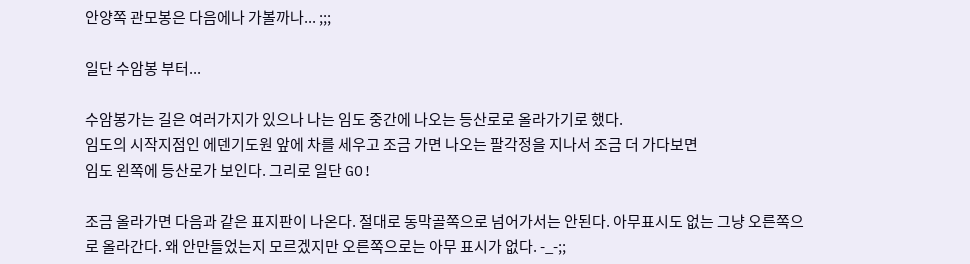안양쪽 관모봉은 다음에나 가볼까나... ;;;

일단 수암봉 부터...

수암봉가는 길은 여러가지가 있으나 나는 임도 중간에 나오는 등산로로 올라가기로 했다.
임도의 시작지점인 에덴기도원 앞에 차를 세우고 조금 가면 나오는 팔각정을 지나서 조금 더 가다보면
임도 왼쪽에 등산로가 보인다. 그리로 일단 GO!

조금 올라가면 다음과 같은 표지판이 나온다. 절대로 동막골쪽으로 넘어가서는 안된다. 아무표시도 없는 그냥 오른쪽으로 올라간다. 왜 안만들었는지 모르겠지만 오른쪽으로는 아무 표시가 없다. -_-;;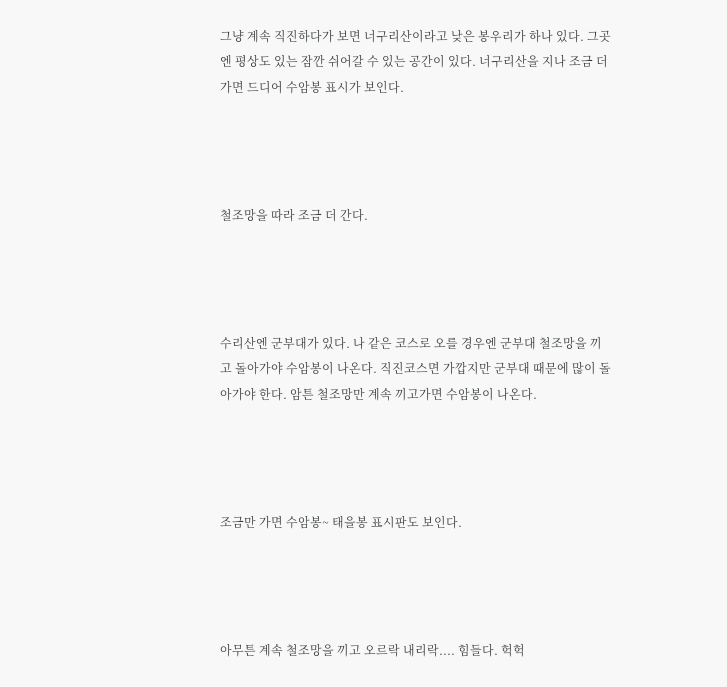그냥 계속 직진하다가 보면 너구리산이라고 낮은 봉우리가 하나 있다. 그곳엔 평상도 있는 잠깐 쉬어갈 수 있는 공간이 있다. 너구리산을 지나 조금 더 가면 드디어 수암봉 표시가 보인다.




철조망을 따라 조금 더 간다.




수리산엔 군부대가 있다. 나 같은 코스로 오를 경우엔 군부대 철조망을 끼고 돌아가야 수암봉이 나온다. 직진코스면 가깝지만 군부대 때문에 많이 돌아가야 한다. 암튼 철조망만 계속 끼고가면 수암봉이 나온다.




조금만 가면 수암봉~ 태을봉 표시판도 보인다.




아무튼 계속 철조망을 끼고 오르락 내리락.... 힘들다. 헉헉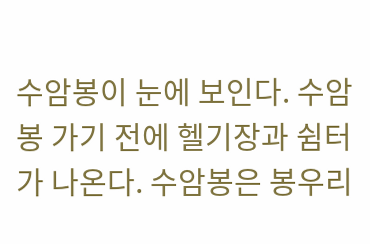수암봉이 눈에 보인다. 수암봉 가기 전에 헬기장과 쉼터가 나온다. 수암봉은 봉우리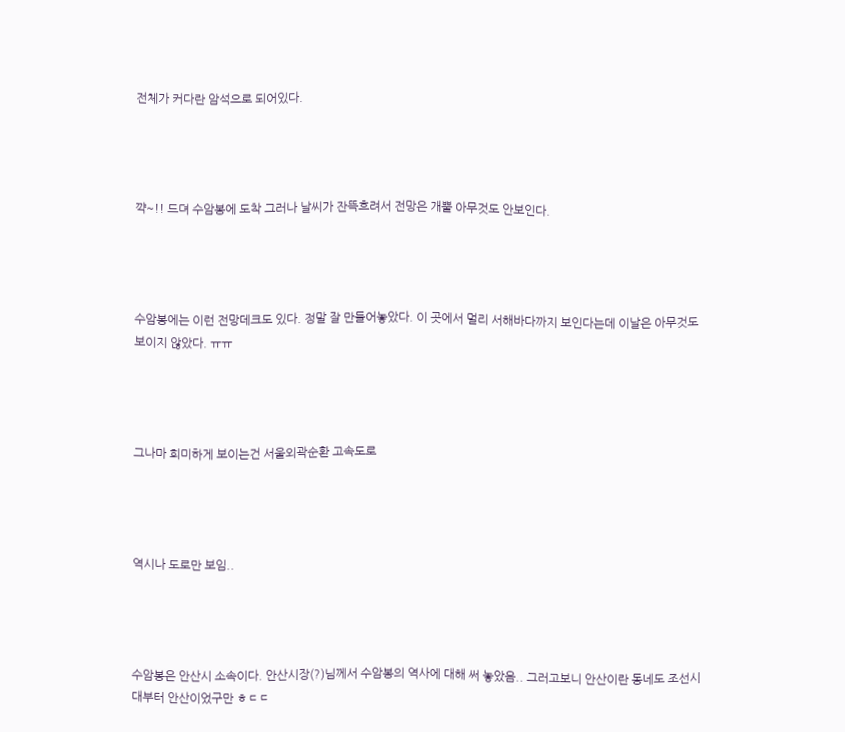전체가 커다란 암석으로 되어있다.




꺅~!! 드뎌 수암봉에 도착 그러나 날씨가 잔뜩흐려서 전망은 개뿔 아무것도 안보인다.




수암봉에는 이런 전망데크도 있다. 정말 잘 만들어놓았다. 이 곳에서 멀리 서해바다까지 보인다는데 이날은 아무것도 보이지 않았다. ㅠㅠ




그나마 희미하게 보이는건 서울외곽순환 고속도로




역시나 도로만 보임..




수암봉은 안산시 소속이다. 안산시장(?)님께서 수암봉의 역사에 대해 써 놓았음.. 그러고보니 안산이란 동네도 조선시대부터 안산이었구만 ㅎㄷㄷ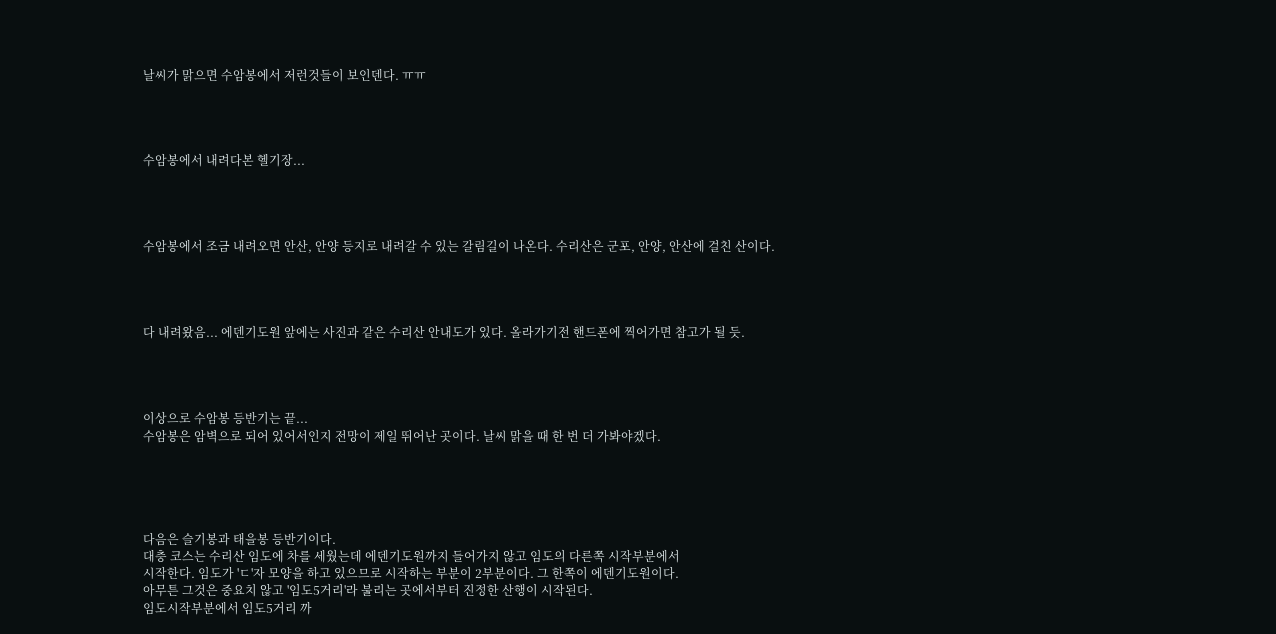날씨가 맑으면 수암봉에서 저런것들이 보인덴다. ㅠㅠ




수암봉에서 내려다본 헬기장...




수암봉에서 조금 내려오면 안산, 안양 등지로 내려갈 수 있는 갈림길이 나온다. 수리산은 군포, 안양, 안산에 걸친 산이다.




다 내려왔음... 에덴기도원 앞에는 사진과 같은 수리산 안내도가 있다. 올라가기전 핸드폰에 찍어가면 참고가 될 듯.




이상으로 수암봉 등반기는 끝...
수암봉은 암벽으로 되어 있어서인지 전망이 제일 뛰어난 곳이다. 날씨 맑을 때 한 번 더 가봐야겠다.





다음은 슬기봉과 태을봉 등반기이다.
대충 코스는 수리산 임도에 차를 세웠는데 에덴기도원까지 들어가지 않고 임도의 다른쪽 시작부분에서
시작한다. 임도가 'ㄷ'자 모양을 하고 있으므로 시작하는 부분이 2부분이다. 그 한쪽이 에덴기도원이다.
아무튼 그것은 중요치 않고 '임도5거리'라 불리는 곳에서부터 진정한 산행이 시작된다.
임도시작부분에서 임도5거리 까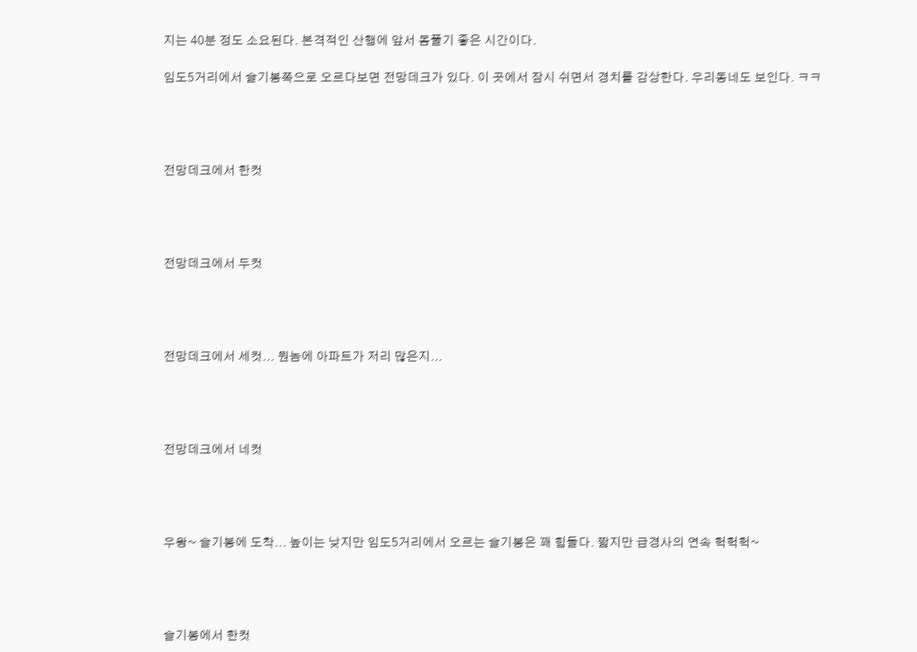지는 40분 정도 소요된다. 본격적인 산행에 앞서 몸풀기 좋은 시간이다.

임도5거리에서 슬기봉쪽으로 오르다보면 전망데크가 있다. 이 곳에서 잠시 쉬면서 경치를 감상한다. 우리동네도 보인다. ㅋㅋ




전망데크에서 한컷




전망데크에서 두컷




전망데크에서 세컷... 뭔놈에 아파트가 저리 많은지...




전망데크에서 네컷




우왕~ 슬기봉에 도착... 높이는 낮지만 임도5거리에서 오르는 슬기봉은 꽤 힘들다. 짧지만 급경사의 연속 헉헉헉~




슬기봉에서 한컷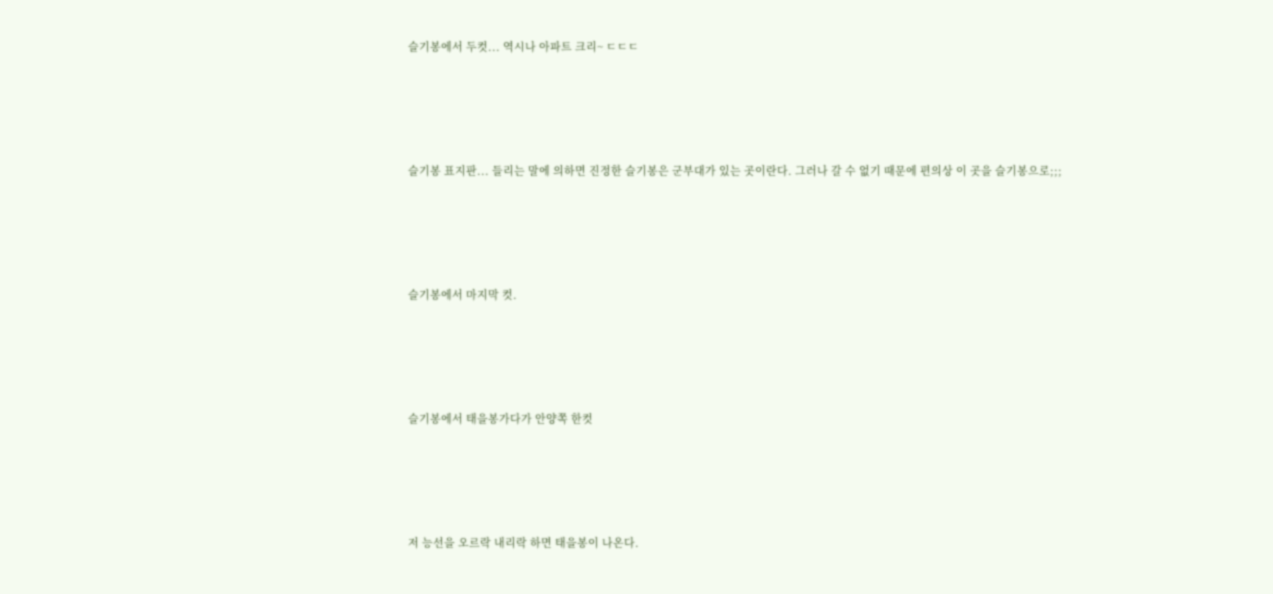슬기봉에서 두컷... 역시나 아파트 크리~ ㄷㄷㄷ




슬기봉 표지판... 들리는 말에 의하면 진정한 슬기봉은 군부대가 있는 곳이란다. 그러나 갈 수 없기 때문에 편의상 이 곳을 슬기봉으로;;;




슬기봉에서 마지막 컷.




슬기봉에서 태을봉가다가 안양쪽 한컷




저 능선을 오르락 내리락 하면 태을봉이 나온다.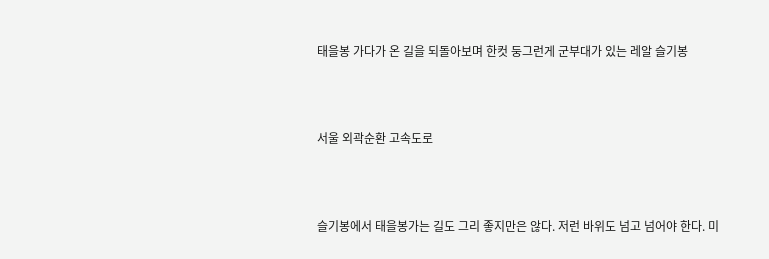태을봉 가다가 온 길을 되돌아보며 한컷 둥그런게 군부대가 있는 레알 슬기봉




서울 외곽순환 고속도로




슬기봉에서 태을봉가는 길도 그리 좋지만은 않다. 저런 바위도 넘고 넘어야 한다. 미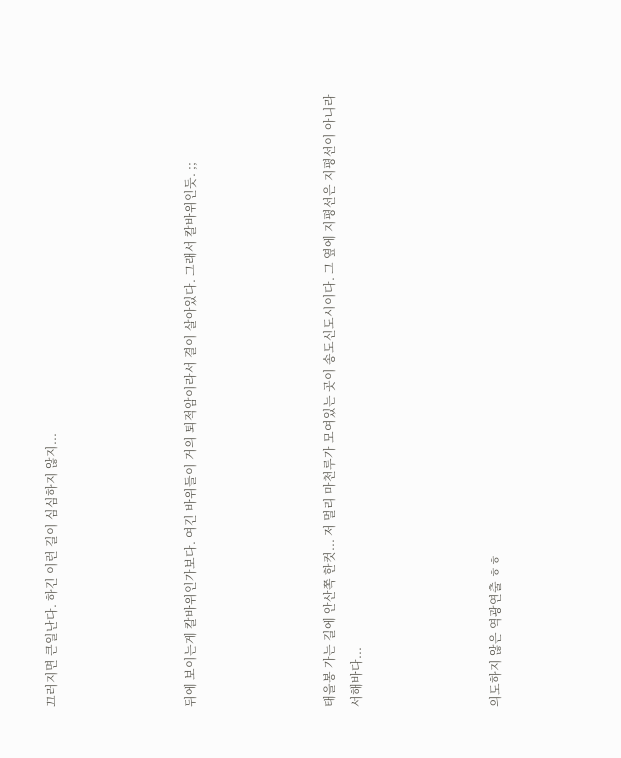끄러지면 큰일난다. 하긴 이런 길이 심심하지 않지...




뒤에 보이는게 칼바위인가보다. 여긴 바위들이 거의 퇴적암이라서 결이 살아있다. 그래서 칼바위인듯. ;;




태을봉 가는 길에 안산쪽 한컷... 저 멀리 마천루가 모여있는 곳이 송도신도시이다. 그 옆에 지평선은 지평선이 아니라 서해바다...




의도하지 않은 역광연출 ㅎㅎ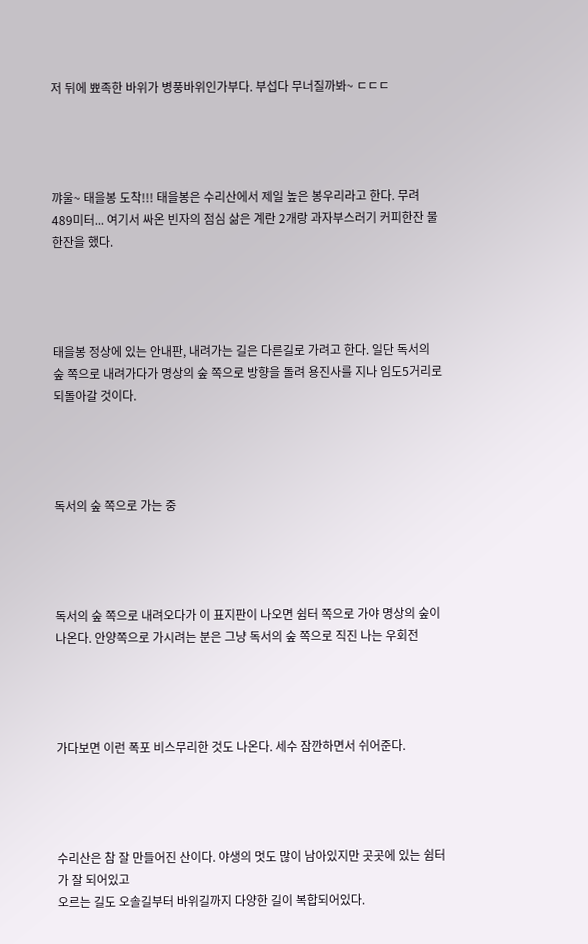저 뒤에 뾰족한 바위가 병풍바위인가부다. 부섭다 무너질까봐~ ㄷㄷㄷ




꺄울~ 태을봉 도착!!! 태을봉은 수리산에서 제일 높은 봉우리라고 한다. 무려 489미터... 여기서 싸온 빈자의 점심 삶은 계란 2개랑 과자부스러기 커피한잔 물한잔을 했다.




태을봉 정상에 있는 안내판, 내려가는 길은 다른길로 가려고 한다. 일단 독서의 숲 쪽으로 내려가다가 명상의 숲 쪽으로 방향을 돌려 용진사를 지나 임도5거리로 되돌아갈 것이다.




독서의 숲 쪽으로 가는 중




독서의 숲 쪽으로 내려오다가 이 표지판이 나오면 쉼터 쪽으로 가야 명상의 숲이 나온다. 안양쪽으로 가시려는 분은 그냥 독서의 숲 쪽으로 직진 나는 우회전




가다보면 이런 폭포 비스무리한 것도 나온다. 세수 잠깐하면서 쉬어준다.




수리산은 참 잘 만들어진 산이다. 야생의 멋도 많이 남아있지만 곳곳에 있는 쉼터가 잘 되어있고
오르는 길도 오솔길부터 바위길까지 다양한 길이 복합되어있다.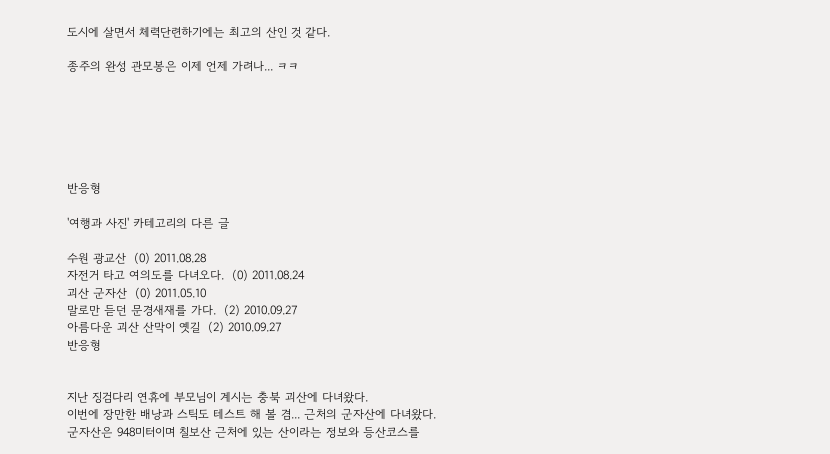도시에 살면서 체력단련하기에는 최고의 산인 것 같다.

종주의 완성 관모봉은 이제 언제 가려나... ㅋㅋ






반응형

'여행과 사진' 카테고리의 다른 글

수원 광교산  (0) 2011.08.28
자전거 타고 여의도를 다녀오다.  (0) 2011.08.24
괴산 군자산  (0) 2011.05.10
말로만 듣던 문경새재를 가다.  (2) 2010.09.27
아름다운 괴산 산막이 옛길  (2) 2010.09.27
반응형


지난 징검다리 연휴에 부모님이 계시는 충북 괴산에 다녀왔다.
이번에 장만한 배낭과 스틱도 테스트 해 볼 겸... 근처의 군자산에 다녀왔다.
군자산은 948미터이며 칠보산 근처에 있는 산이라는 정보와 등산코스를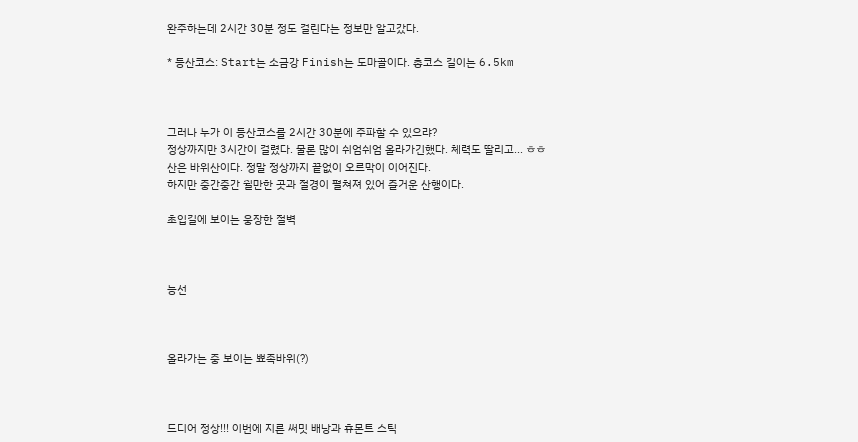완주하는데 2시간 30분 정도 걸린다는 정보만 알고갔다.

* 등산코스: Start는 소금강 Finish는 도마골이다. 총코스 길이는 6.5km



그러나 누가 이 등산코스를 2시간 30분에 주파할 수 있으랴?
정상까지만 3시간이 걸렸다. 물론 많이 쉬엄쉬엄 올라가긴했다. 체력도 딸리고... ㅎㅎ
산은 바위산이다. 정말 정상까지 끝없이 오르막이 이어진다.
하지만 중간중간 쉴만한 곳과 절경이 펼쳐져 있어 즐거운 산행이다.

초입길에 보이는 웅장한 절벽



능선



올라가는 중 보이는 뾰족바위(?)



드디어 정상!!! 이번에 지른 써밋 배낭과 휴몬트 스틱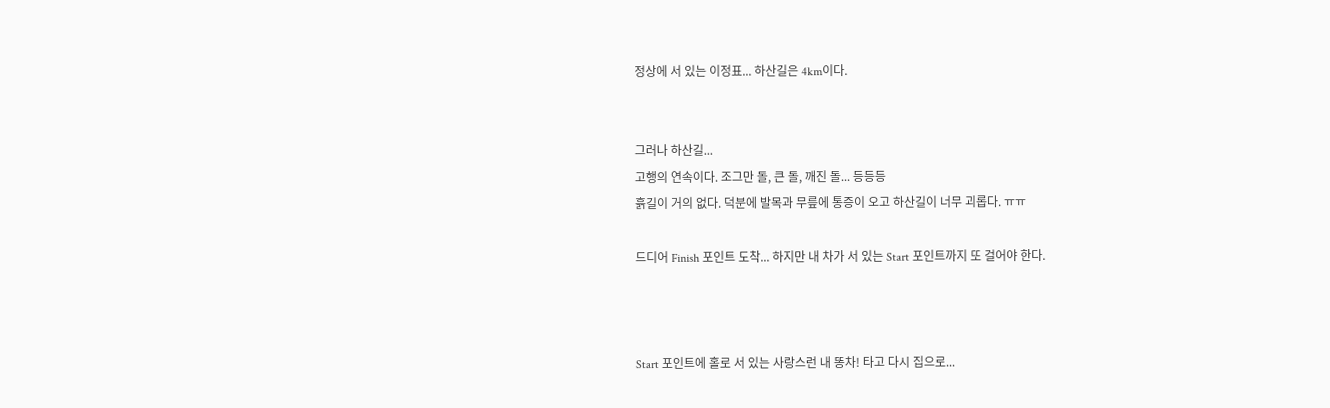정상에 서 있는 이정표... 하산길은 4km이다.


그러나 하산길...
고행의 연속이다. 조그만 돌, 큰 돌, 깨진 돌... 등등등
흙길이 거의 없다. 덕분에 발목과 무릎에 통증이 오고 하산길이 너무 괴롭다. ㅠㅠ

드디어 Finish 포인트 도착... 하지만 내 차가 서 있는 Start 포인트까지 또 걸어야 한다.



Start 포인트에 홀로 서 있는 사랑스런 내 똥차! 타고 다시 집으로...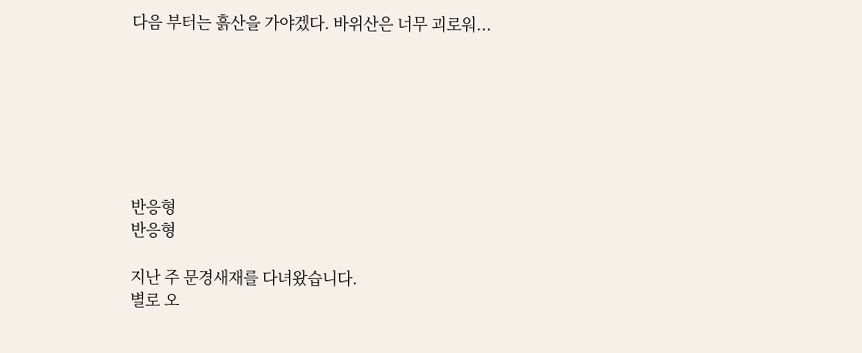다음 부터는 흙산을 가야겠다. 바위산은 너무 괴로워...







반응형
반응형

지난 주 문경새재를 다녀왔습니다.
별로 오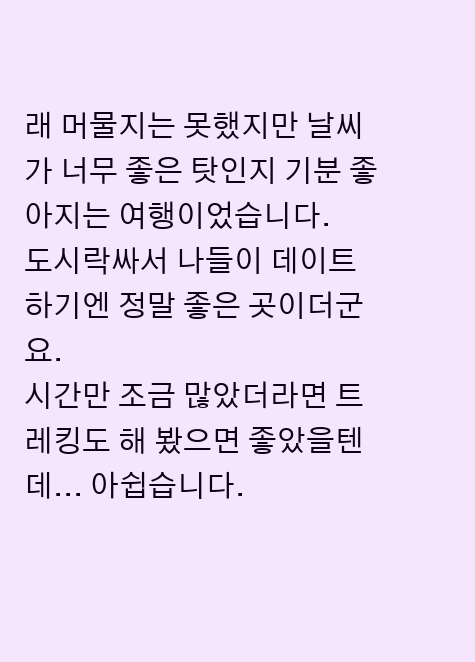래 머물지는 못했지만 날씨가 너무 좋은 탓인지 기분 좋아지는 여행이었습니다.
도시락싸서 나들이 데이트 하기엔 정말 좋은 곳이더군요.
시간만 조금 많았더라면 트레킹도 해 봤으면 좋았을텐데... 아쉽습니다.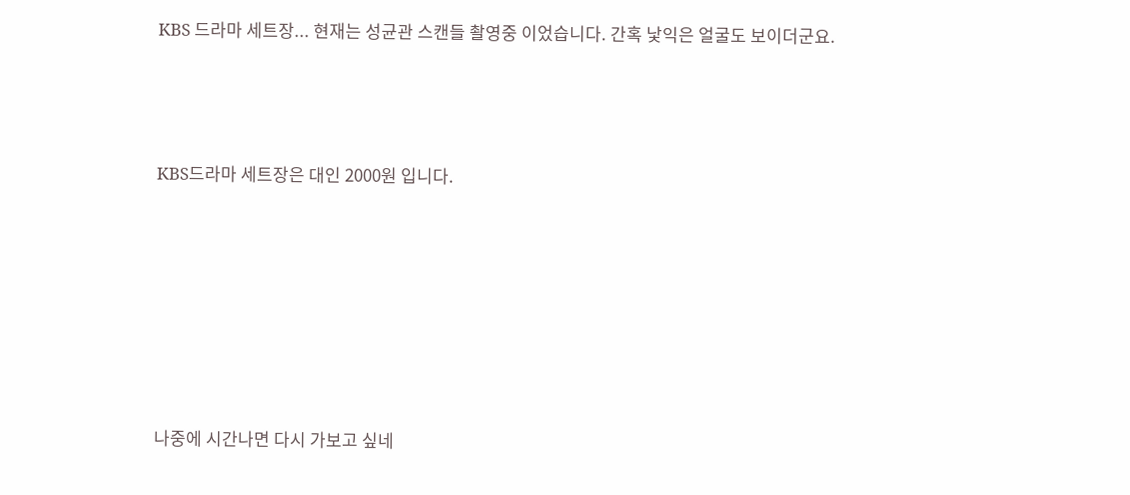KBS 드라마 세트장... 현재는 성균관 스캔들 촬영중 이었습니다. 간혹 낯익은 얼굴도 보이더군요.





KBS드라마 세트장은 대인 2000원 입니다.










나중에 시간나면 다시 가보고 싶네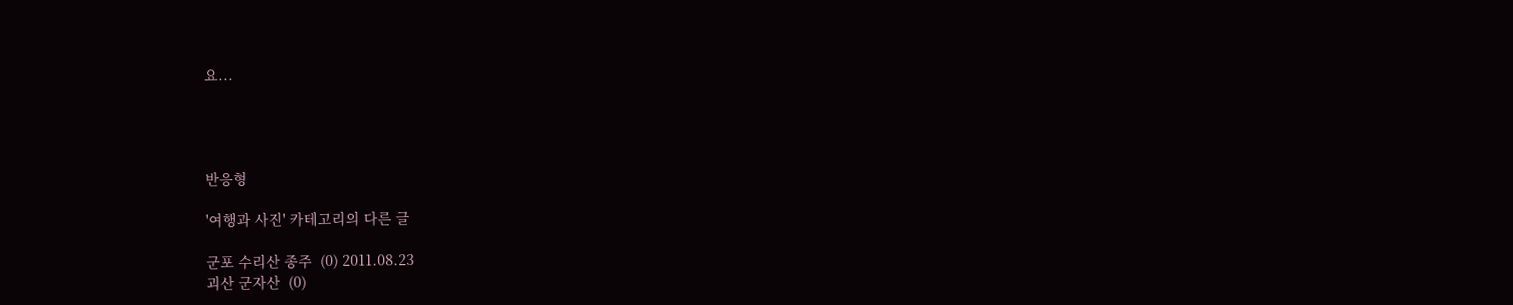요...




반응형

'여행과 사진' 카테고리의 다른 글

군포 수리산 종주  (0) 2011.08.23
괴산 군자산  (0)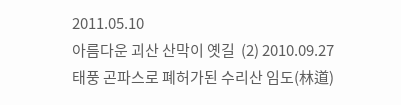2011.05.10
아름다운 괴산 산막이 옛길  (2) 2010.09.27
태풍 곤파스로 폐허가된 수리산 임도(林道)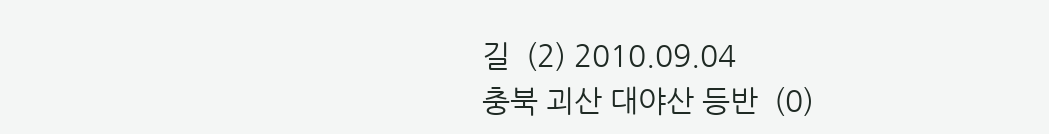길  (2) 2010.09.04
충북 괴산 대야산 등반  (0)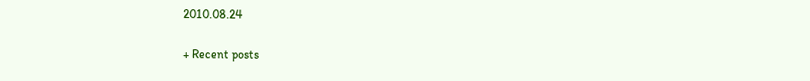2010.08.24

+ Recent posts